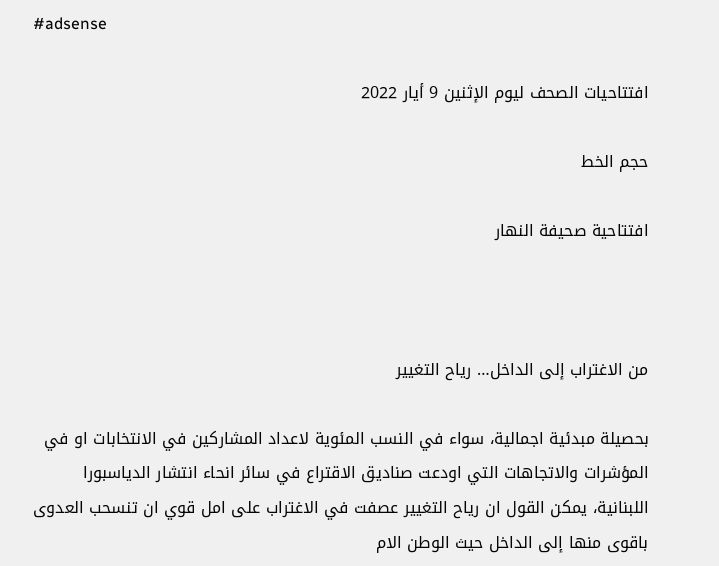#adsense

افتتاحيات الصحف ليوم الإثنين 9 أيار 2022

حجم الخط

افتتاحية صحيفة النهار



من الاغتراب إلى الداخل… رياح التغيير

بحصيلة مبدئية اجمالية، سواء في النسب المئوية لاعداد المشاركين في الانتخابات او في المؤشرات والاتجاهات التي اودعت صناديق الاقتراع في سائر انحاء انتشار الدياسبورا اللبنانية، يمكن القول ان رياح التغيير عصفت في الاغتراب على امل قوي ان تنسحب العدوى باقوى منها إلى الداخل حيث الوطن الام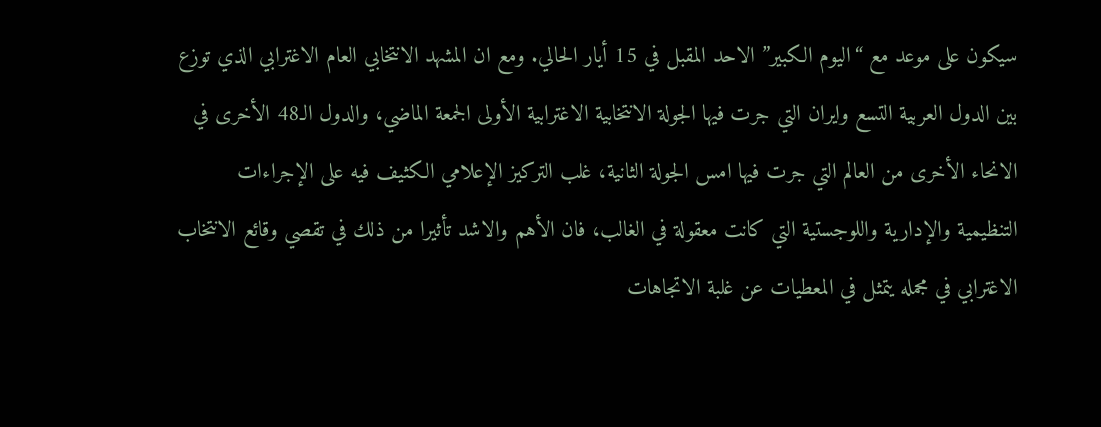سيكون على موعد مع “اليوم الكبير” الاحد المقبل في 15 أيار الحالي. ومع ان المشهد الانتخابي العام الاغترابي الذي توزع بين الدول العربية التسع وايران التي جرت فيها الجولة الانتخابية الاغترابية الأولى الجمعة الماضي، والدول الـ48 الأخرى في الانحاء الأخرى من العالم التي جرت فيها امس الجولة الثانية، غلب التركيز الإعلامي الكثيف فيه على الإجراءات التنظيمية والإدارية واللوجستية التي كانت معقولة في الغالب، فان الأهم والاشد تأثيرا من ذلك في تقصي وقائع الانتخاب الاغترابي في مجمله يتمثل في المعطيات عن غلبة الاتجاهات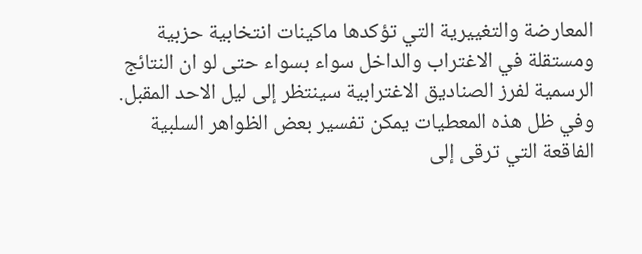المعارضة والتغييرية التي تؤكدها ماكينات انتخابية حزبية ومستقلة في الاغتراب والداخل سواء بسواء حتى لو ان النتائج الرسمية لفرز الصناديق الاغترابية سينتظر إلى ليل الاحد المقبل. وفي ظل هذه المعطيات يمكن تفسير بعض الظواهر السلبية الفاقعة التي ترقى إلى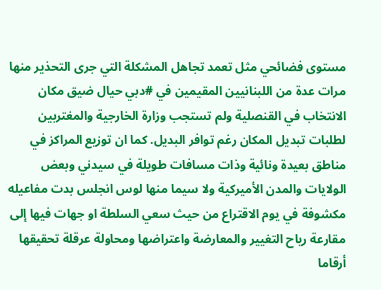مستوى فضائحي مثل تعمد تجاهل المشكلة التي جرى التحذير منها مرات عدة من اللبنانيين المقيمين في #دبي حيال ضيق مكان الانتخاب في القنصلية ولم تستجب وزارة الخارجية والمغتربين لطلبات تبديل المكان رغم توافر البديل. كما ان توزيع المراكز في مناطق بعيدة ونائية وذات مسافات طويلة في سيدني وبعض الولايات والمدن الأميركية ولا سيما منها لوس انجلس بدت مفاعيله مكشوفة في يوم الاقتراع من حيث سعي السلطة او جهات فيها إلى مقارعة رياح التغيير والمعارضة واعتراضها ومحاولة عرقلة تحقيقها أرقاما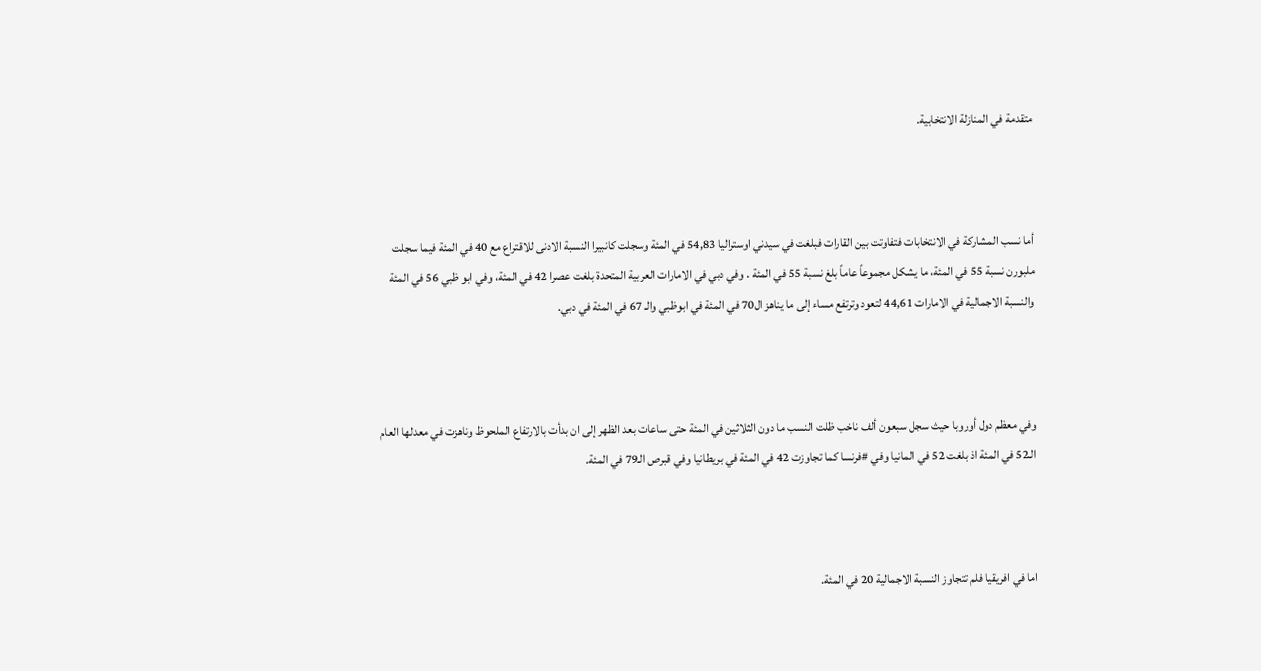متقدمة في المنازلة الانتخابية.



أما نسب المشاركة في الانتخابات فتفاوتت بين القارات فبلغت في سيدني اوستراليا 54,83 في المئة وسجلت كانبيرا النسبة الادنى للاقتراع مع 40 في المئة فيما سجلت ملبورن نسبة 55 في المئة، ما يشكل مجموعاً عاماً بلغ نسبة 55 في المئة . وفي دبي في الامارات العربية المتحدة بلغت عصرا 42 في المئة، وفي ابو ظبي 56 في المئة والنسبة الاجمالية في الامارات 44,61 لتعود وترتفع مساء إلى ما يناهز ال70 في المئة في ابوظبي والـ 67 في المئة في دبي.



وفي معظم دول أوروبا حيث سجل سبعون ألف ناخب ظلت النسب ما دون الثلاثين في المئة حتى ساعات بعد الظهر إلى ان بدأت بالارتفاع الملحوظ وناهزت في معدلها العام الـ52 في المئة اذ بلغت 52 في المانيا وفي #فرنسا كما تجاوزت 42 في المئة في بريطانيا وفي قبرص الـ79 في المئة.



اما في افريقيا فلم تتجاوز النسبة الاجمالية 20 في المئة.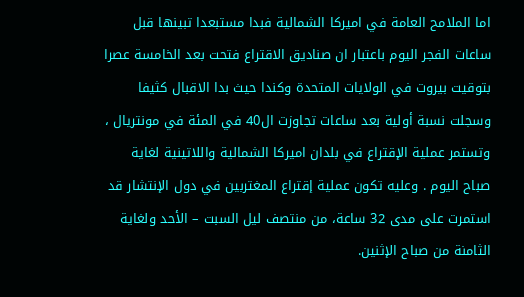اما الملامح العامة في اميركا الشمالية فبدا مستبعدا تبينها قبل ساعات الفجر اليوم باعتبار ان صناديق الاقتراع فتحت بعد الخامسة عصرا بتوقيت بيروت في الولايات المتحدة وكندا حيث بدا الاقبال كثيفا وسجلت نسبة أولية بعد ساعات تجاوزت ال40 في المئة في مونتريال ، وتستمر عملية الإقتراع في بلدان اميركا الشمالية واللاتينية لغاية صباح اليوم . وعليه تكون عملية إقتراع المغتربين في دول الإنتشار قد استمرت على مدى 32 ساعة، من منتصف ليل السبت – الأحد ولغاية الثامنة من صباح الإثنين.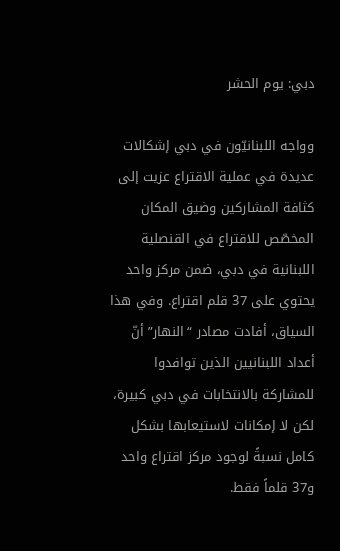دبي: يوم الحشر

وواجه اللبنانيّون في دبي إشكالات عديدة في عملية الاقتراع عزيت إلى كثافة المشاركين وضيق المكان المخصّص للاقتراع في القنصلية اللبنانية في دبي، ضمن مركز واحد يحتوي على 37 قلم اقتراع. وفي هذا السياق، أفادت مصادر “النهار” أنّ أعداد اللبنانيين الذين توافدوا للمشاركة بالانتخابات في دبي كبيرة، لكن لا إمكانات لاستيعابها بشكل كامل نسبةً لوجود مركز اقتراع واحد و37 قلماً فقط.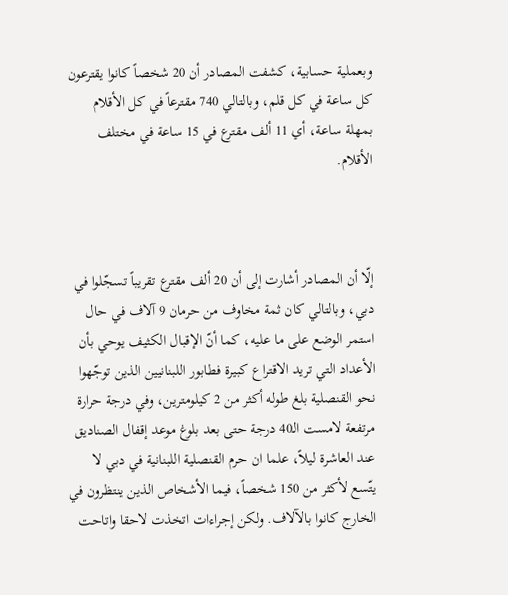وبعملية حسابية، كشفت المصادر أن 20 شخصاً كانوا يقترعون كل ساعة في كل قلم، وبالتالي 740 مقترعاً في كل الأقلام بمهلة ساعة، أي 11 ألف مقترع في 15 ساعة في مختلف الأقلام.



إلّا أن المصادر أشارت إلى أن 20 ألف مقترع تقريباً تسجّلوا في دبي، وبالتالي كان ثمة مخاوف من حرمان 9 آلاف في حال استمر الوضع على ما عليه، كما أنّ الإقبال الكثيف يوحي بأن الأعداد التي تريد الاقتراع كبيرة فطابور اللبنانيين الذين توجّهوا نحو القنصلية بلغ طوله أكثر من 2 كيلومترين، وفي درجة حرارة مرتفعة لامست الـ40 درجة حتى بعد بلوغ موعد إقفال الصناديق عند العاشرة ليلاً، علما ان حرم القنصلية اللبنانية في دبي لا يتّسع لأكثر من 150 شخصاً، فيما الأشخاص الذين ينتظرون في الخارج كانوا بالآلاف. ولكن إجراءات اتخذت لاحقا واتاحت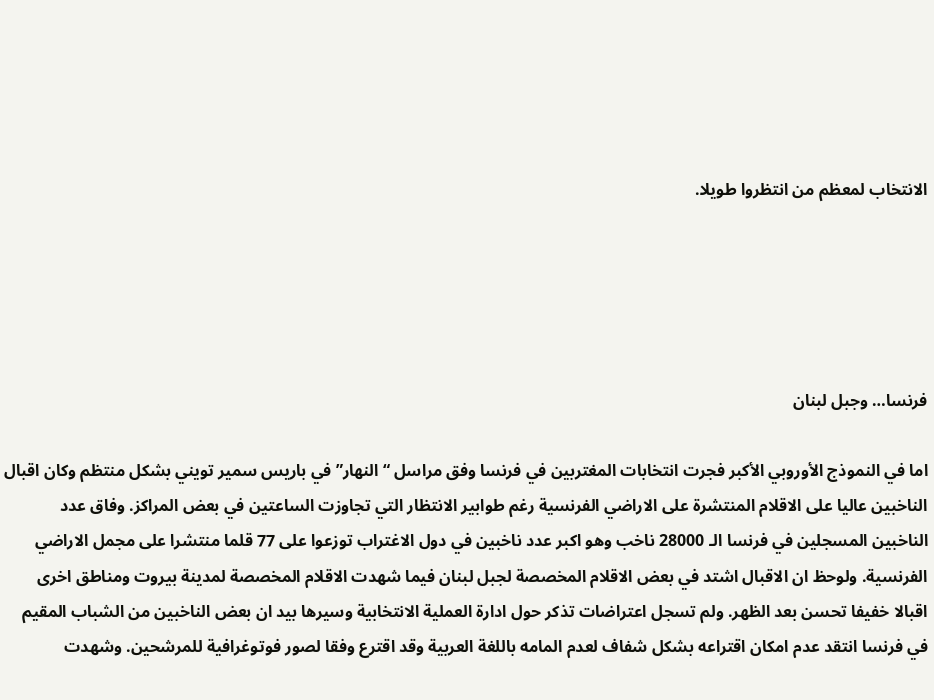الانتخاب لمعظم من انتظروا طويلا.





فرنسا… وجبل لبنان

اما في النموذج الأوروبي الأكبر فجرت انتخابات المغتربين في فرنسا وفق مراسل “النهار” في باريس سمير تويني بشكل منتظم وكان اقبال الناخبين عاليا على الاقلام المنتشرة على الاراضي الفرنسية رغم طوابير الانتظار التي تجاوزت الساعتين في بعض المراكز. وفاق عدد الناخبين المسجلين في فرنسا الـ 28000 ناخب وهو اكبر عدد ناخبين في دول الاغتراب توزعوا على 77 قلما منتشرا على مجمل الاراضي الفرنسية. ولوحظ ان الاقبال اشتد في بعض الاقلام المخصصة لجبل لبنان فيما شهدت الاقلام المخصصة لمدينة بيروت ومناطق اخرى اقبالا خفيفا تحسن بعد الظهر. ولم تسجل اعتراضات تذكر حول ادارة العملية الانتخابية وسيرها بيد ان بعض الناخبين من الشباب المقيم في فرنسا انتقد عدم امكان اقتراعه بشكل شفاف لعدم المامه باللغة العربية وقد اقترع وفقا لصور فوتوغرافية للمرشحين. وشهدت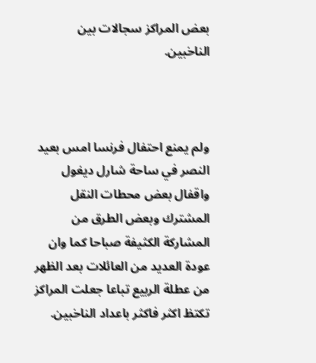بعض المراكز سجالات بين الناخبين.



ولم يمنع احتفال فرنسا امس بعيد النصر في ساحة شارل ديغول واقفال بعض محطات النقل المشترك وبعض الطرق من المشاركة الكثيفة صباحا كما وان عودة العديد من العائلات بعد الظهر من عطلة الربيع تباعا جعلت المراكز تكتظ اكثر فاكثر باعداد الناخبين.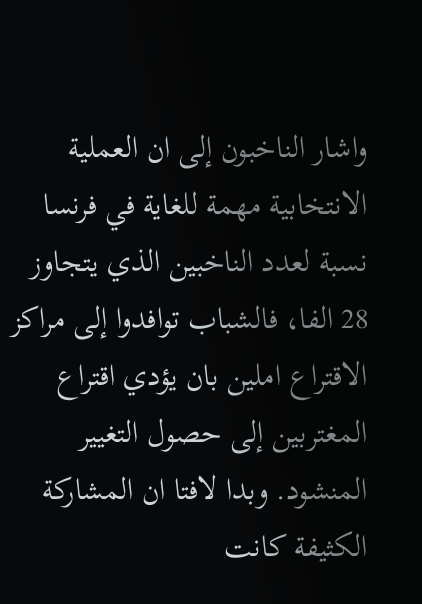واشار الناخبون إلى ان العملية الانتخابية مهمة للغاية في فرنسا نسبة لعدد الناخبين الذي يتجاوز 28 الفا، فالشباب توافدوا إلى مراكز الاقتراع املين بان يؤدي اقتراع المغتربين إلى حصول التغيير المنشود. وبدا لافتا ان المشاركة الكثيفة كانت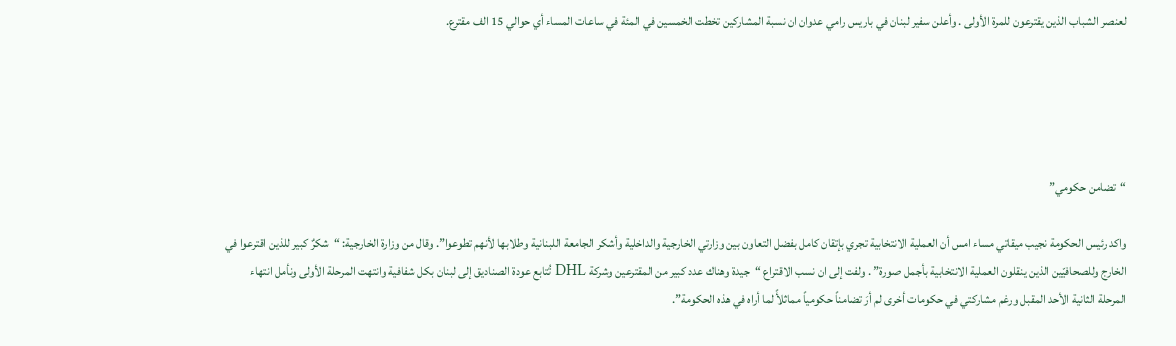لعنصر الشباب الذين يقترعون للمرة الأولى . وأعلن سفير لبنان في باريس رامي عدوان ان نسبة المشاركين تخطت الخمسين في المئة في ساعات المساء أي حوالي 15 الف مقترع.





“تضامن حكومي”

واكد رئيس الحكومة نجيب ميقاتي مساء امس أن العملية الانتخابية تجري بإتقان كامل بفضل التعاون بين وزارتي الخارجية والداخلية وأشكر الجامعة اللبنانية وطلابها لأنهم تطوعوا”. وقال من وزارة الخارجية: “شكرٌ كبير للذين اقترعوا في الخارج وللصحافيّين الذين ينقلون العملية الانتخابية بأجمل صورة” . ولفت إلى ان نسب الاقتراع “جيدة وهناك عدد كبير من المقترعين وشركة DHL تُتابع عودة الصناديق إلى لبنان بكل شفافية وانتهت المرحلة الأولى ونأمل انتهاء المرحلة الثانية الأحد المقبل ورغم مشاركتي في حكومات أخرى لم أرَ تضامناً حكومياً مماثلأً لما أراه في هذه الحكومة”.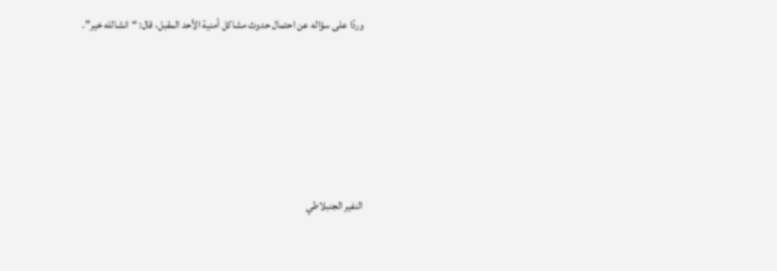وردًا على سؤاله عن احتمال حدوث مشاكل أمنية الأحد المقبل، قال: “انشالله خير”.





النفير الجنبلاطي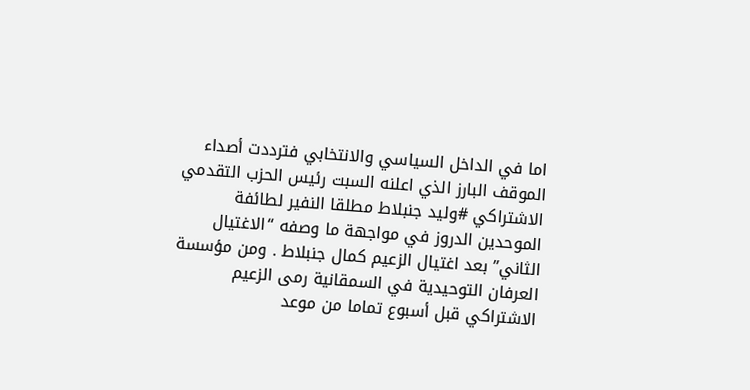اما في الداخل السياسي والانتخابي فترددت أصداء الموقف البارز الذي اعلنه السبت رئيس الحزب التقدمي الاشتراكي #وليد جنبلاط مطلقا النفير لطائفة الموحدين الدروز في مواجهة ما وصفه “الاغتيال الثاني” بعد اغتيال الزعيم كمال جنبلاط . ومن مؤسسة العرفان التوحيدية في السمقانية رمى الزعيم الاشتراكي قبل أسبوع تماما من موعد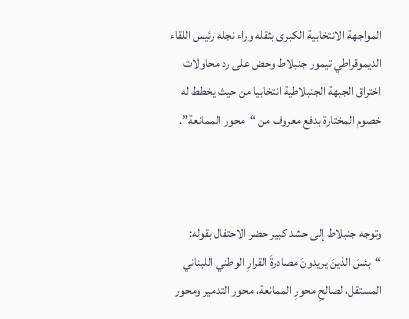المواجهة الانتخابية الكبرى بثقله وراء نجله رئيس اللقاء الديموقراطي تيمور جنبلاط وحض على رد محاولات اختراق الجبهة الجنبلاطية انتخابيا من حيث يخطط له خصوم المختارة بدفع معروف من “محور الممانعة”.



وتوجه جنبلاط إلى حشد كبير حضر الاحتفال بقوله: “بئسَ الذينَ يريدونَ مصادرةَ القرارِ الوطني اللبناني المستقل، لصالحِ محورِ الممانعة، محور التدمير ومحور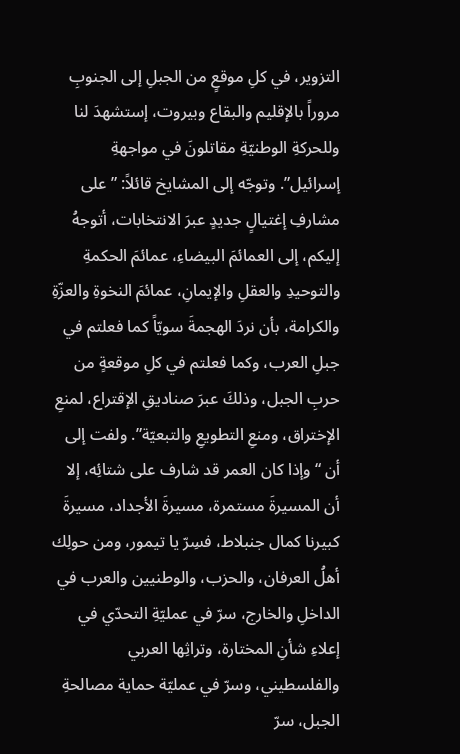التزوير، في كلِ موقعٍ من الجبلِ إلى الجنوبِ مروراً بالإقليم والبقاع وبيروت، إستشهدَ لنا وللحركةِ الوطنيّةِ مقاتلونَ في مواجهةِ إسرائيل”. وتوجّه إلى المشايخ قائلاً: ” على مشارفِ إغتيالٍ جديدٍ عبرَ الانتخابات، أتوجهُ إليكم، إلى العمائمَ البيضاءِ، عمائمَ الحكمةِ والتوحيدِ والعقلِ والإيمانِ، عمائمَ النخوةِ والعزّةِ والكرامة، بأن نردَ الهجمةَ سويّاً كما فعلتم في جبلِ العرب، وكما فعلتم في كلِ موقعةٍ من حربِ الجبل، وذلكَ عبرَ صناديقِ الإقتراع، لمنعِ الإختراق، ومنعِ التطويعِ والتبعيّة”. ولفت إلى أن “وإذا كان العمر قد شارف على شتائِه، إلا أن المسيرةَ مستمرة، مسيرةَ الأجداد، مسيرةَ كبيرنا كمال جنبلاط، فسِرّ يا تيمور، ومن حولِك أهلُ العرفان، والحزب، والوطنيين والعرب في الداخلِ والخارج، سرّ في عمليّةِ التحدّي في إعلاءِ شأنِ المختارة، وتراثِها العربي والفلسطيني، وسرّ في عمليّة حماية مصالحةِ الجبل، سرّ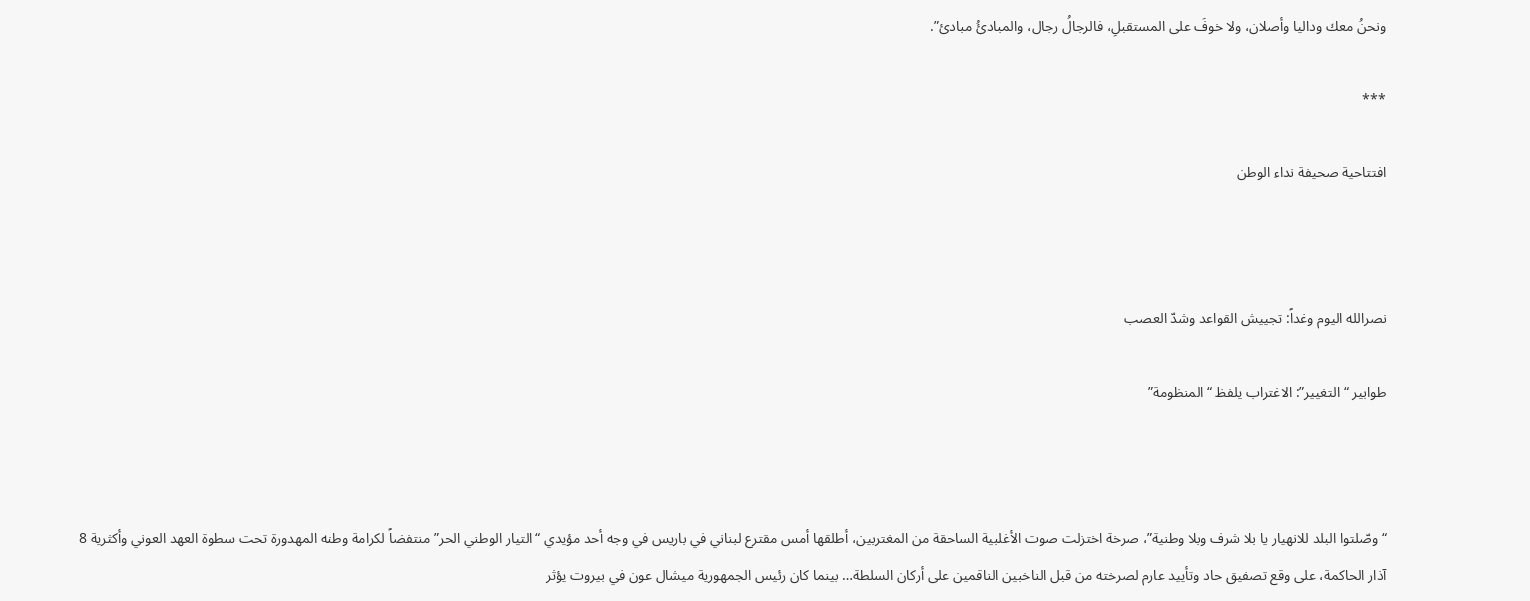ونحنُ معك وداليا وأصلان، ولا خوفَ على المستقبلِ، فالرجالُ رجال، والمبادئُ مبادئ”.

***

افتتاحية صحيفة نداء الوطن



نصرالله اليوم وغداً: تجييش القواعد وشدّ العصب

طوابير “التغيير”: الاغتراب يلفظ “المنظومة”



“وصّلتوا البلد للانهيار يا بلا شرف وبلا وطنية”، صرخة اختزلت صوت الأغلبية الساحقة من المغتربين، أطلقها أمس مقترع لبناني في باريس في وجه أحد مؤيدي “التيار الوطني الحر” منتفضاً لكرامة وطنه المهدورة تحت سطوة العهد العوني وأكثرية 8 آذار الحاكمة، على وقع تصفيق حاد وتأييد عارم لصرخته من قبل الناخبين الناقمين على أركان السلطة… بينما كان رئيس الجمهورية ميشال عون في بيروت يؤثر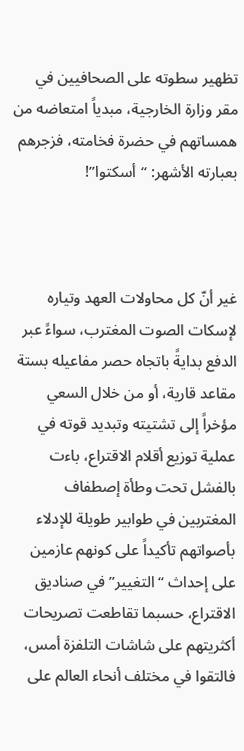تظهير سطوته على الصحافيين في مقر وزارة الخارجية، مبدياً امتعاضه من همساتهم في حضرة فخامته، فزجرهم بعبارته الأشهر: “أسكتوا”!



غير أنّ كل محاولات العهد وتياره لإسكات الصوت المغترب، سواءً عبر الدفع بدايةً باتجاه حصر مفاعيله بستة مقاعد قارية، أو من خلال السعي مؤخراً إلى تشتيته وتبديد قوته في عملية توزيع أقلام الاقتراع، باءت بالفشل تحت وطأة إصطفاف المغتربين في طوابير طويلة للإدلاء بأصواتهم تأكيداً على كونهم عازمين على إحداث “التغيير” في صناديق الاقتراع، حسبما تقاطعت تصريحات أكثريتهم على شاشات التلفزة أمس، فالتقوا في مختلف أنحاء العالم على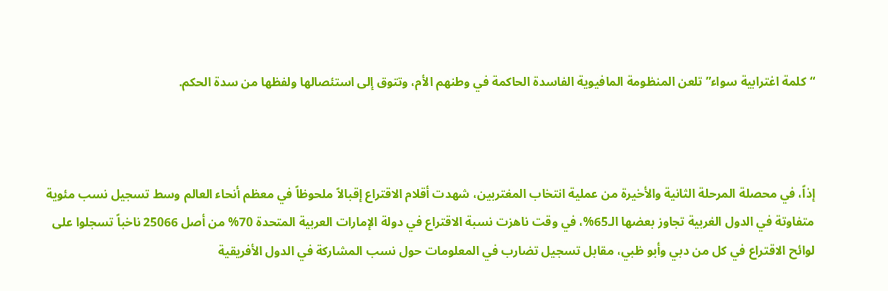“كلمة اغترابية سواء” تلعن المنظومة المافيوية الفاسدة الحاكمة في وطنهم الأم، وتتوق إلى استئصالها ولفظها من سدة الحكم.



إذاً، في محصلة المرحلة الثانية والأخيرة من عملية انتخاب المغتربين، شهدت أقلام الاقتراع إقبالاً ملحوظاً في معظم أنحاء العالم وسط تسجيل نسب مئوية متفاوتة في الدول الغربية تجاوز بعضها الـ65%، في وقت ناهزت نسبة الاقتراع في دولة الإمارات العربية المتحدة 70% من أصل 25066 ناخباً تسجلوا على لوائح الاقتراع في كل من دبي وأبو ظبي، مقابل تسجيل تضارب في المعلومات حول نسب المشاركة في الدول الأفريقية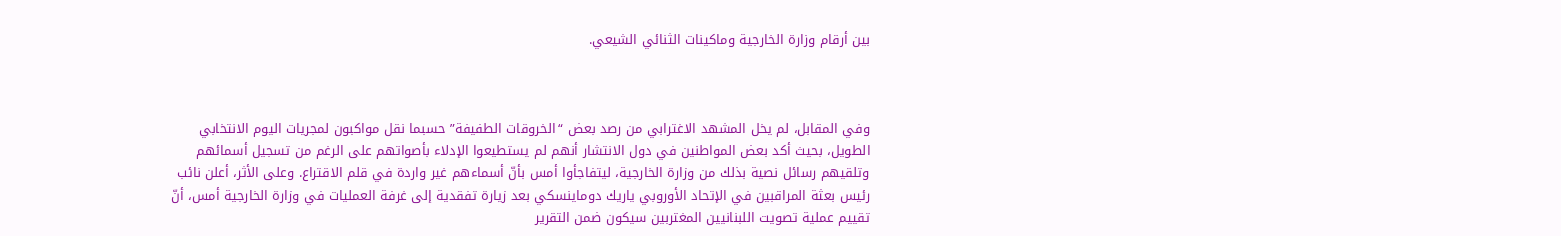بين أرقام وزارة الخارجية وماكينات الثنائي الشيعي.



وفي المقابل، لم يخل المشهد الاغترابي من رصد بعض “الخروقات الطفيفة” حسبما نقل مواكبون لمجريات اليوم الانتخابي الطويل، بحيث أكد بعض المواطنين في دول الانتشار أنهم لم يستطيعوا الإدلاء بأصواتهم على الرغم من تسجيل أسمائهم وتلقيهم رسائل نصية بذلك من وزارة الخارجية، ليتفاجأوا أمس بأنّ أسماءهم غير واردة في قلم الاقتراع. وعلى الأثر، أعلن نائب رئيس بعثة المراقبين في الإتحاد الأوروبي ياريك دوماينسكي بعد زيارة تفقدية إلى غرفة العمليات في وزارة الخارجية أمس، أنّ تقييم عملية تصويت اللبنانيين المغتربين سيكون ضمن التقرير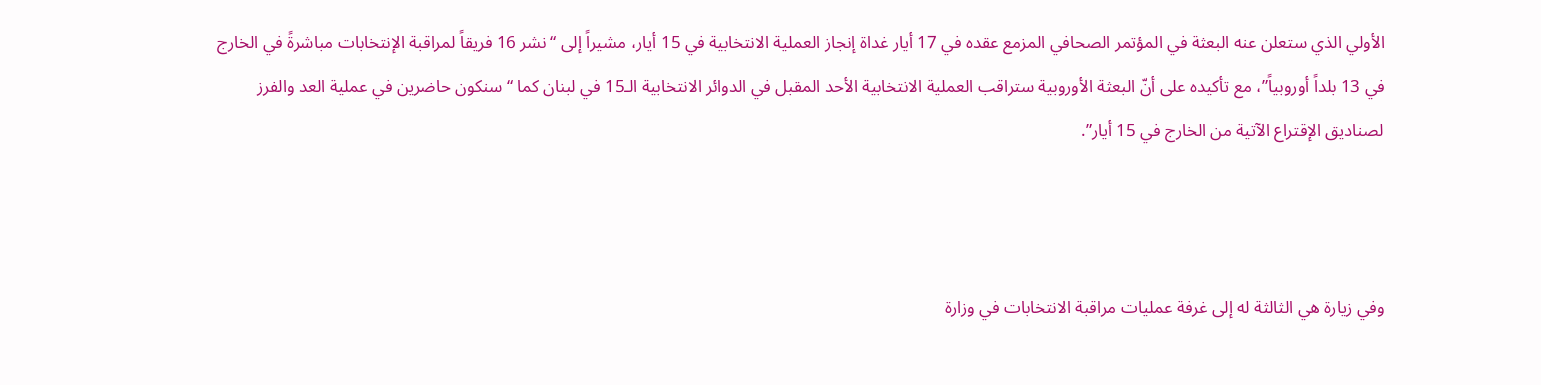الأولي الذي ستعلن عنه البعثة في المؤتمر الصحافي المزمع عقده في 17 أيار غداة إنجاز العملية الانتخابية في 15 أيار، مشيراً إلى “نشر 16 فريقاً لمراقبة الإنتخابات مباشرةً في الخارج في 13 بلداً أوروبياً”، مع تأكيده على أنّ البعثة الأوروبية ستراقب العملية الانتخابية الأحد المقبل في الدوائر الانتخابية الـ15 في لبنان كما “سنكون حاضرين في عملية العد والفرز لصناديق الإقتراع الآتية من الخارج في 15 أيار”.



وفي زيارة هي الثالثة له إلى غرفة عمليات مراقبة الانتخابات في وزارة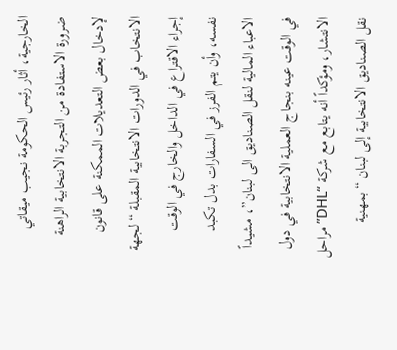الخارجية، أثار رئيس الحكومة نجيب ميقاتي ضرورة الاستفادة من التجربة الانتخابية الراهنة لإدخال بعض التعديلات الممكنة على قانون الانتخاب في الدورات الانتخابية المقبلة “لجهة إجراء الاقتراع في الداخل والخارج في الوقت نفسه، وأن يتم الفرز في السفارات بدل تكبد الاعباء المالية لنقل الصناديق الى لبنان”، مشيداً في الوقت عينه بنجاج العملية الانتخابية في دول الانتشار، ومؤكداً أنه يتابع مع شركة “DHL” مراحل نقل الصناديق الانتخابية إلى لبنان “بمهنية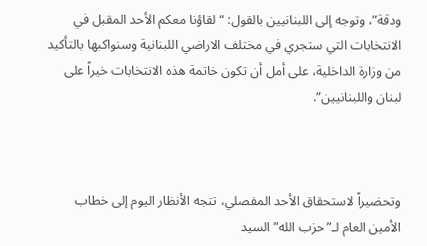ودقة”، وتوجه إلى اللبنانيين بالقول: “لقاؤنا معكم الأحد المقبل في الانتخابات التي ستجري في مختلف الاراضي اللبنانية وسنواكبها بالتأكيد من وزارة الداخلية، على أمل أن تكون خاتمة هذه الانتخابات خيراً على لبنان واللبنانيين”.



وتحضيراً لاستحقاق الأحد المفصلي، تتجه الأنظار اليوم إلى خطاب الأمين العام لـ”حزب الله” السيد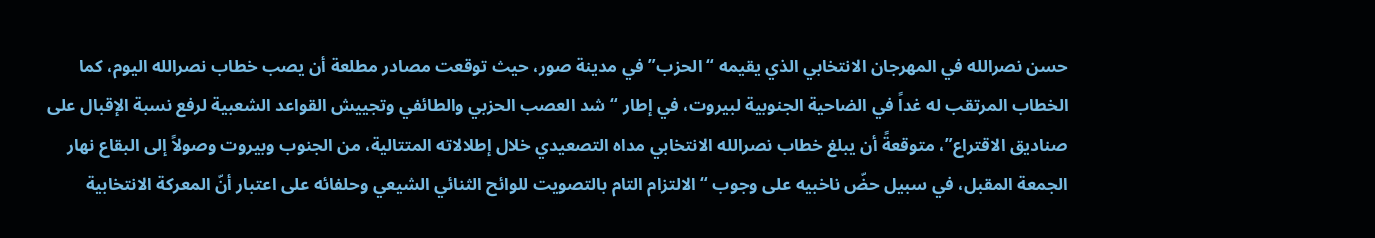حسن نصرالله في المهرجان الانتخابي الذي يقيمه “الحزب” في مدينة صور، حيث توقعت مصادر مطلعة أن يصب خطاب نصرالله اليوم، كما الخطاب المرتقب له غداً في الضاحية الجنوبية لبيروت، في إطار “شد العصب الحزبي والطائفي وتجييش القواعد الشعبية لرفع نسبة الإقبال على صناديق الاقتراع”، متوقعةً أن يبلغ خطاب نصرالله الانتخابي مداه التصعيدي خلال إطلالاته المتتالية، من الجنوب وبيروت وصولاً إلى البقاع نهار الجمعة المقبل، في سبيل حضّ ناخبيه على وجوب “الالتزام التام بالتصويت للوائح الثنائي الشيعي وحلفائه على اعتبار أنّ المعركة الانتخابية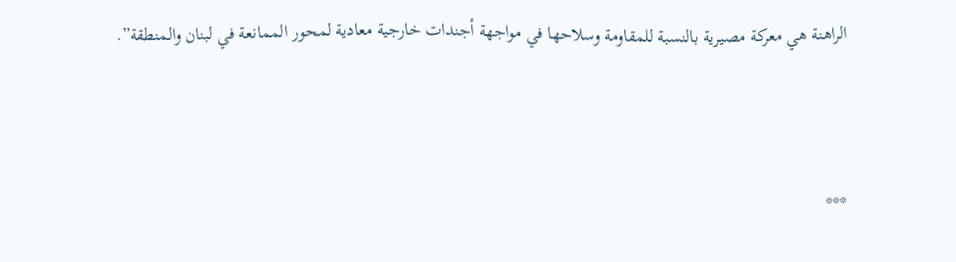الراهنة هي معركة مصيرية بالنسبة للمقاومة وسلاحها في مواجهة أجندات خارجية معادية لمحور الممانعة في لبنان والمنطقة”.



***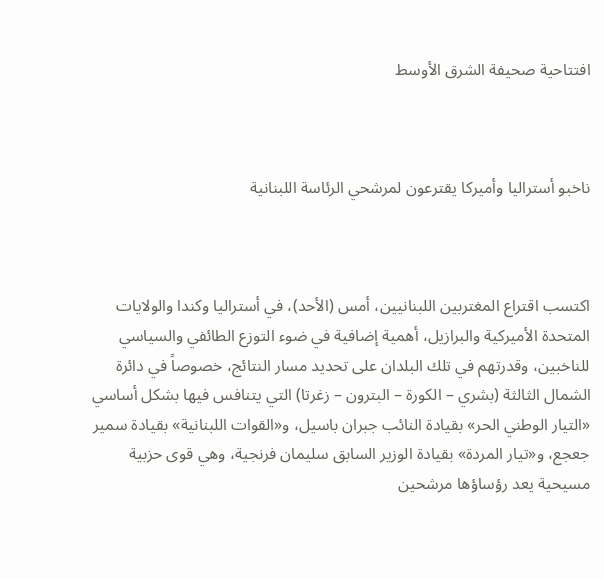افتتاحية صحيفة الشرق الأوسط



ناخبو أستراليا وأميركا يقترعون لمرشحي الرئاسة اللبنانية



اكتسب اقتراع المغتربين اللبنانيين، أمس (الأحد)، في أستراليا وكندا والولايات المتحدة الأميركية والبرازيل، أهمية إضافية في ضوء التوزع الطائفي والسياسي للناخبين، وقدرتهم في تلك البلدان على تحديد مسار النتائج، خصوصاً في دائرة الشمال الثالثة (بشري – الكورة – البترون – زغرتا) التي يتنافس فيها بشكل أساسي «التيار الوطني الحر» بقيادة النائب جبران باسيل، و«القوات اللبنانية» بقيادة سمير جعجع، و«تيار المردة» بقيادة الوزير السابق سليمان فرنجية، وهي قوى حزبية مسيحية يعد رؤساؤها مرشحين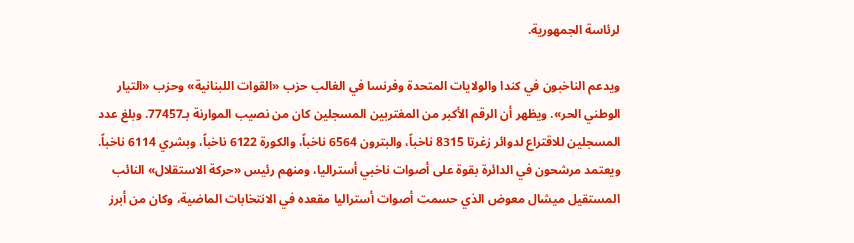لرئاسة الجمهورية.

ويدعم الناخبون في كندا والولايات المتحدة وفرنسا في الغالب حزب «القوات اللبنانية» وحزب «التيار الوطني الحر». ويظهر أن الرقم الأكبر من المغتربين المسجلين كان من نصيب الموارنة بـ77457. وبلغ عدد المسجلين للاقتراع لدوائر زغرتا 8315 ناخباً، والبترون 6564 ناخباً، والكورة 6122 ناخباً، وبشري 6114 ناخباً. ويعتمد مرشحون في الدائرة بقوة على أصوات ناخبي أستراليا، ومنهم رئيس «حركة الاستقلال» النائب المستقيل ميشال معوض الذي حسمت أصوات أستراليا مقعده في الانتخابات الماضية، وكان من أبرز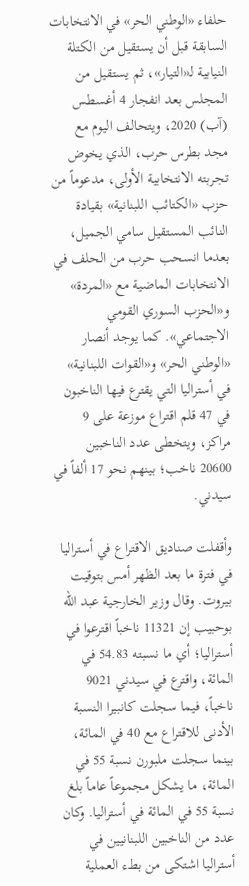حلفاء «الوطني الحر» في الانتخابات السابقة قبل أن يستقيل من الكتلة النيابية لـ«التيار»، ثم يستقيل من المجلس بعد انفجار 4 أغسطس (آب) 2020، ويتحالف اليوم مع مجد بطرس حرب، الذي يخوض تجربته الانتخابية الأولى، مدعوماً من حزب «الكتائب اللبنانية» بقيادة النائب المستقيل سامي الجميل، بعدما انسحب حرب من الحلف في الانتخابات الماضية مع «المردة» و«الحزب السوري القومي الاجتماعي». كما يوجد أنصار «الوطني الحر» و«القوات اللبنانية» في أستراليا التي يقترع فيها الناخبون في 47 قلم اقتراع موزعة على 9 مراكز، ويتخطى عدد الناخبين 20600 ناخب؛ بينهم نحو 17 ألفاً في سيدني.

وأقفلت صناديق الاقتراع في أستراليا في فترة ما بعد الظهر أمس بتوقيت بيروت. وقال وزير الخارجية عبد الله بوحبيب إن 11321 ناخباً اقترعوا في أستراليا؛ أي ما نسبته 54.83 في المائة، واقترع في سيدني 9021 ناخباً، فيما سجلت كانبيرا النسبة الأدنى للاقتراع مع 40 في المائة، بينما سجلت ملبورن نسبة 55 في المائة، ما يشكل مجموعاً عاماً بلغ نسبة 55 في المائة في أستراليا. وكان عدد من الناخبين اللبنانيين في أستراليا اشتكى من بطء العملية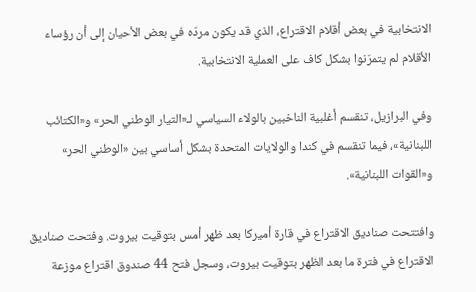الانتخابية في بعض أقلام الاقتراع، الذي قد يكون مردّه في بعض الأحيان إلى أن رؤساء الأقلام لم يتمرّنوا بشكل كاف على العملية الانتخابية.

وفي البرازيل، تنقسم أغلبية الناخبين بالولاء السياسي لـ«التيار الوطني الحر» و«الكتائب اللبنانية»، فيما تنقسم في كندا والولايات المتحدة بشكل أساسي بين «الوطني الحر» و«القوات اللبنانية».

وافتتحت صناديق الاقتراع في قارة أميركا بعد ظهر أمس بتوقيت بيروت. وفتحت صناديق الاقتراع في فترة ما بعد الظهر بتوقيت بيروت، وسجل فتح 44 صندوق اقتراع موزعة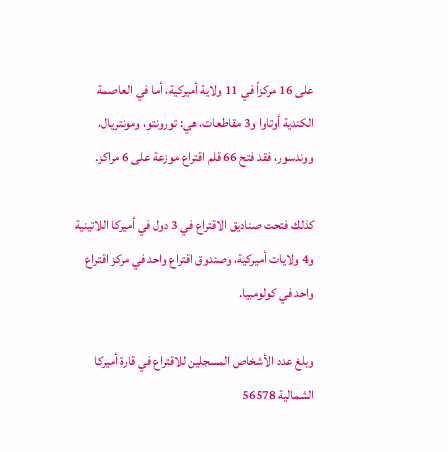على 16 مركزاً في 11 ولاية أميركية، أما في العاصمة الكندية أوتاوا و3 مقاطعات، هي: تورونتو، ومونتريال، ووندسور، فقد فتح 66 قلم اقتراع موزعة على 6 مراكز.

كذلك فتحت صناديق الاقتراع في 3 دول في أميركا اللاتينية و4 ولايات أميركية، وصندوق اقتراع واحد في مركز اقتراع واحد في كولومبيا.

وبلغ عدد الأشخاص المسجلين للاقتراع في قارة أميركا الشمالية 56578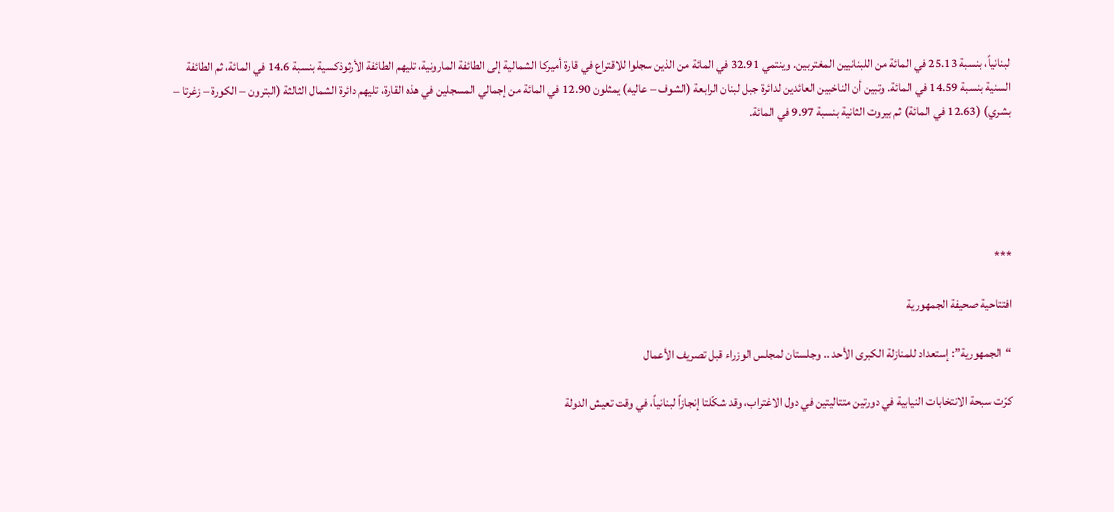لبنانياً، بنسبة 25.13 في المائة من اللبنانيين المغتربين. وينتمي 32.91 في المائة من الذين سجلوا للاقتراع في قارة أميركا الشمالية إلى الطائفة المارونية، تليهم الطائفة الأرثوذكسية بنسبة 14.6 في المائة، ثم الطائفة السنية بنسبة 14.59 في المائة. وتبين أن الناخبين العائدين لدائرة جبل لبنان الرابعة (الشوف – عاليه) يمثلون 12.90 في المائة من إجمالي المسجلين في هذه القارة، تليهم دائرة الشمال الثالثة (البترون – الكورة – زغرتا – بشري) (12.63 في المائة) ثم بيروت الثانية بنسبة 9.97 في المائة.





***

افتتاحية صحيفة الجمهورية

“الجمهورية”: إستعداد للمنازلة الكبرى الأحد .. وجلستان لمجلس الوزراء قبل تصريف الأعمال

كرّت سبحة الانتخابات النيابية في دورتين متتاليتين في دول الاغتراب، وقد شكّلتا إنجازاً لبنانياً، في وقت تعيش الدولة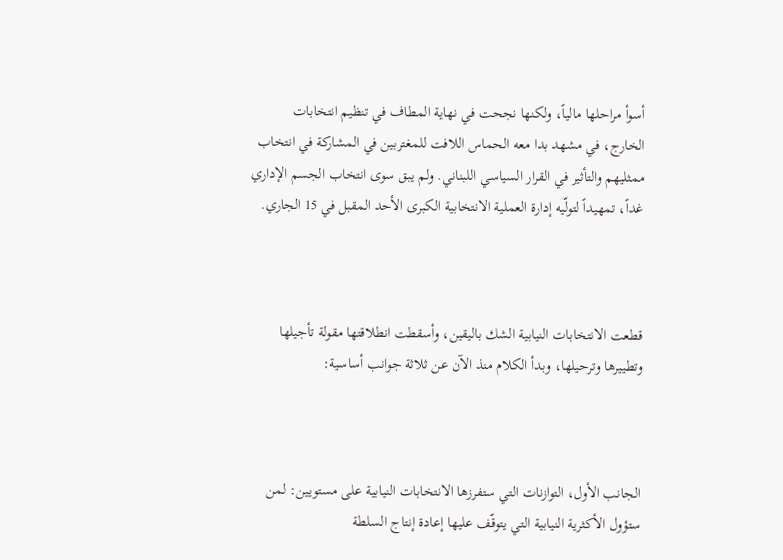أسوأ مراحلها مالياً، ولكنها نجحت في نهاية المطاف في تنظيم انتخابات الخارج، في مشهد بدا معه الحماس اللافت للمغتربين في المشاركة في انتخاب ممثليهم والتأثير في القرار السياسي اللبناني. ولم يبق سوى انتخاب الجسم الإداري غداً، تمهيداً لتولّيه إدارة العملية الانتخابية الكبرى الأحد المقبل في 15 الجاري.



قطعت الانتخابات النيابية الشك باليقين، وأسقطت انطلاقتها مقولة تأجيلها وتطييرها وترحيلها، وبدأ الكلام منذ الآن عن ثلاثة جوانب أساسية:



الجانب الأول، التوازنات التي ستفرزها الانتخابات النيابية على مستويين: لمن ستؤول الأكثرية النيابية التي يتوقّف عليها إعادة إنتاج السلطة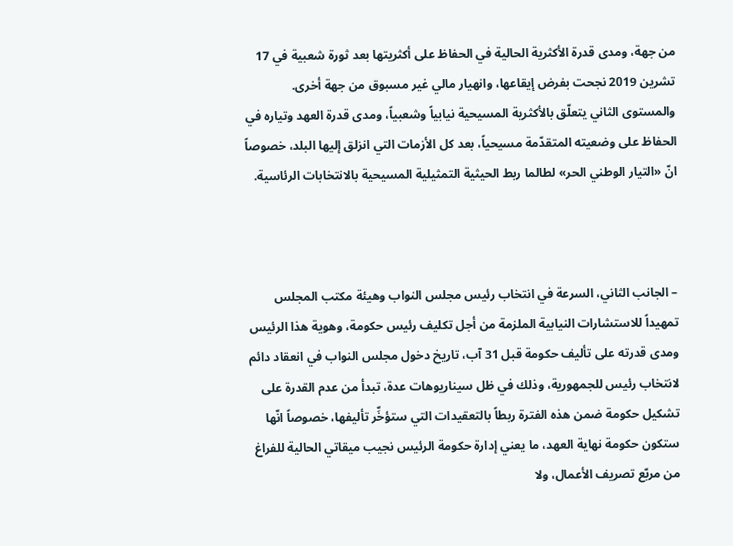من جهة، ومدى قدرة الأكثرية الحالية في الحفاظ على أكثريتها بعد ثورة شعبية في 17 تشرين 2019 نجحت بفرض إيقاعها، وانهيار مالي غير مسبوق من جهة أخرى. والمستوى الثاني يتعلّق بالأكثرية المسيحية نيابياً وشعبياً، ومدى قدرة العهد وتياره في الحفاظ على وضعيته المتقدّمة مسيحياً، بعد كل الأزمات التي انزلق إليها البلد، خصوصاً انّ «التيار الوطني الحر» لطالما ربط الحيثية التمثيلية المسيحية بالانتخابات الرئاسية.



– الجانب الثاني، السرعة في انتخاب رئيس مجلس النواب وهيئة مكتب المجلس تمهيداً للاستشارات النيابية الملزمة من أجل تكليف رئيس حكومة، وهوية هذا الرئيس ومدى قدرته على تأليف حكومة قبل 31 آب، تاريخ دخول مجلس النواب في انعقاد دائم لانتخاب رئيس للجمهورية، وذلك في ظل سيناريوهات عدة، تبدأ من عدم القدرة على تشكيل حكومة ضمن هذه الفترة ربطاً بالتعقيدات التي ستؤخِّر تأليفها، خصوصاً انّها ستكون حكومة نهاية العهد، ما يعني إدارة حكومة الرئيس نجيب ميقاتي الحالية للفراغ من مربّع تصريف الأعمال، ولا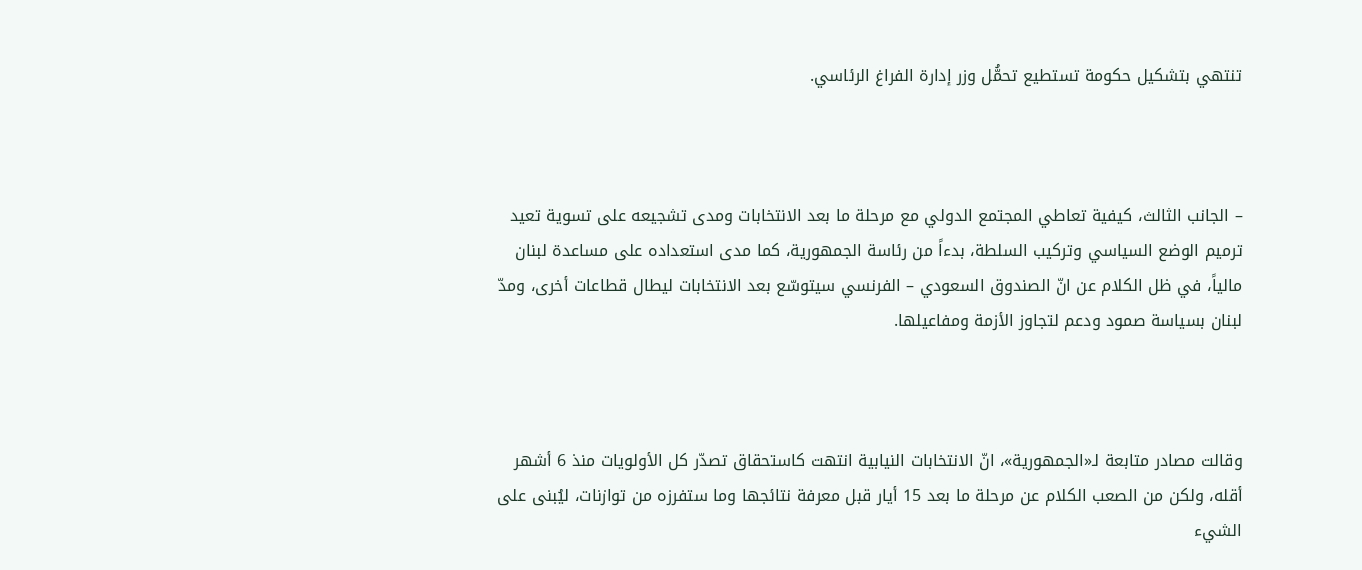تنتهي بتشكيل حكومة تستطيع تحمُّل وزر إدارة الفراغ الرئاسي.



– الجانب الثالث، كيفية تعاطي المجتمع الدولي مع مرحلة ما بعد الانتخابات ومدى تشجيعه على تسوية تعيد ترميم الوضع السياسي وتركيب السلطة، بدءاً من رئاسة الجمهورية، كما مدى استعداده على مساعدة لبنان مالياً، في ظل الكلام عن انّ الصندوق السعودي – الفرنسي سيتوسّع بعد الانتخابات ليطال قطاعات أخرى، ومدّ لبنان بسياسة صمود ودعم لتجاوز الأزمة ومفاعيلها.



وقالت مصادر متابعة لـ«الجمهورية»، انّ الانتخابات النيابية انتهت كاستحقاق تصدّر كل الأولويات منذ 6 أشهر أقله، ولكن من الصعب الكلام عن مرحلة ما بعد 15 أيار قبل معرفة نتائجها وما ستفرزه من توازنات، ليُبنى على الشيء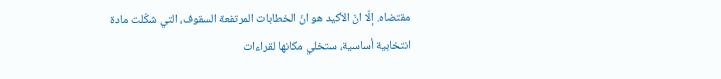مقتضاه. إلّا انّ الأكيد هو انّ الخطابات المرتفعة السقوف، التي شكّلت مادة انتخابية أساسية، ستخلي مكانها لقراءات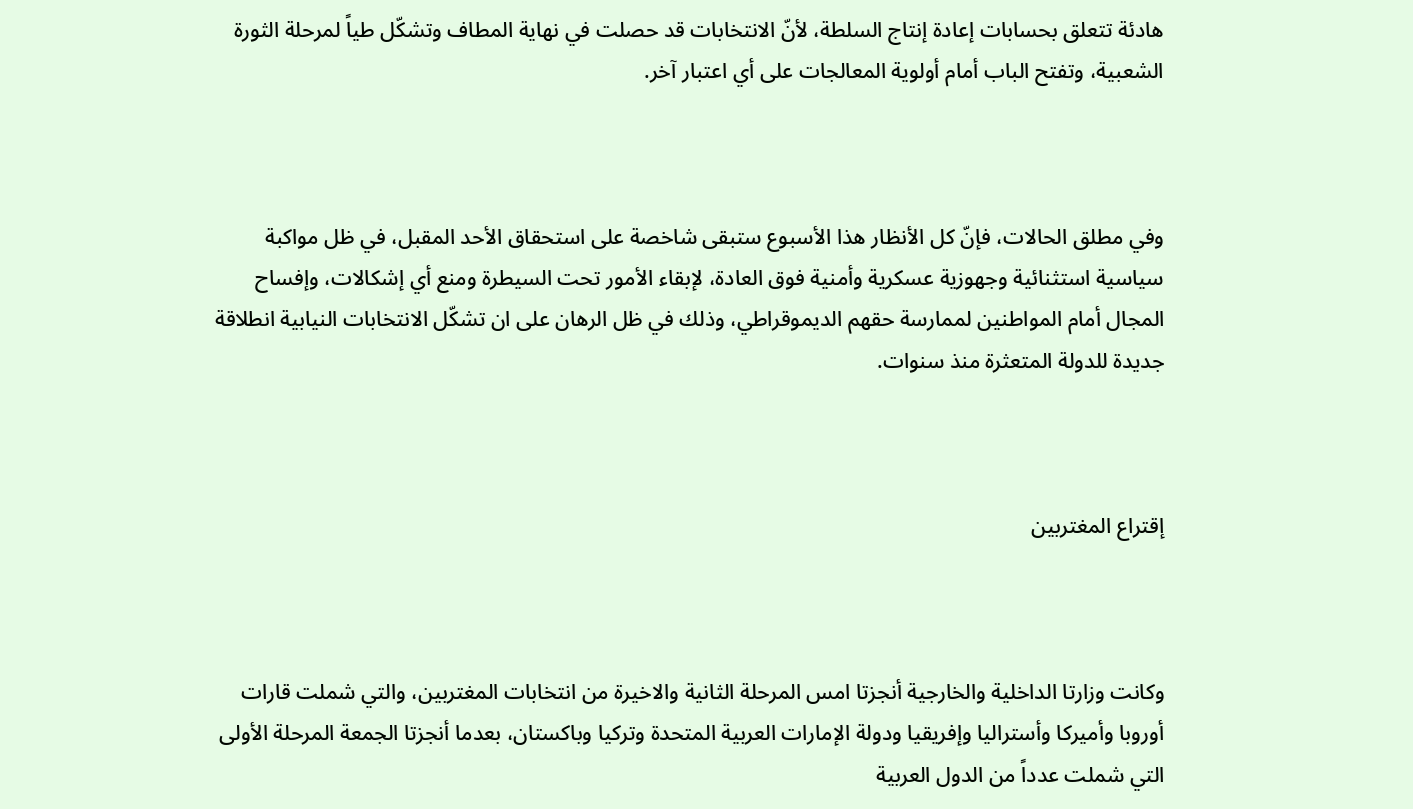هادئة تتعلق بحسابات إعادة إنتاج السلطة، لأنّ الانتخابات قد حصلت في نهاية المطاف وتشكّل طياً لمرحلة الثورة الشعبية، وتفتح الباب أمام أولوية المعالجات على أي اعتبار آخر.



وفي مطلق الحالات، فإنّ كل الأنظار هذا الأسبوع ستبقى شاخصة على استحقاق الأحد المقبل، في ظل مواكبة سياسية استثنائية وجهوزية عسكرية وأمنية فوق العادة، لإبقاء الأمور تحت السيطرة ومنع أي إشكالات، وإفساح المجال أمام المواطنين لممارسة حقهم الديموقراطي، وذلك في ظل الرهان على ان تشكّل الانتخابات النيابية انطلاقة جديدة للدولة المتعثرة منذ سنوات.



إقتراع المغتربين



وكانت وزارتا الداخلية والخارجية أنجزتا امس المرحلة الثانية والاخيرة من انتخابات المغتربين، والتي شملت قارات أوروبا وأميركا وأستراليا وإفريقيا ودولة الإمارات العربية المتحدة وتركيا وباكستان، بعدما أنجزتا الجمعة المرحلة الأولى التي شملت عدداً من الدول العربية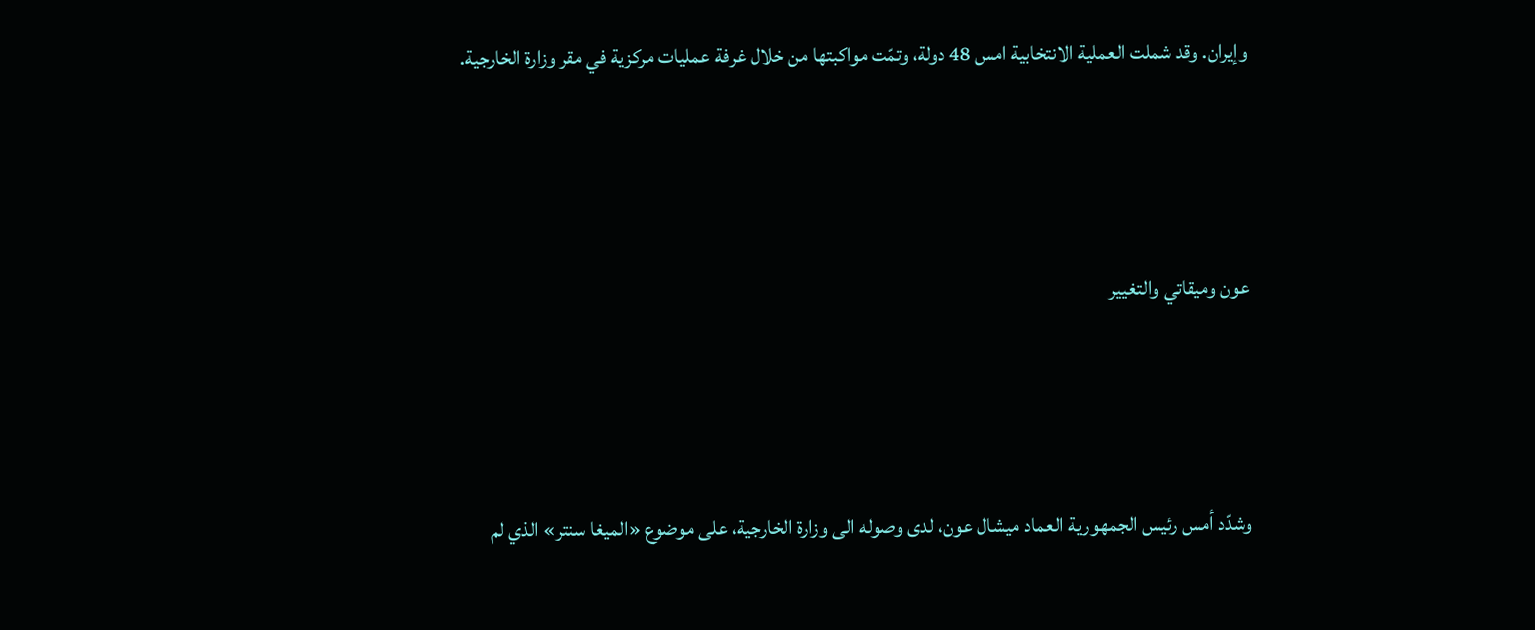وإيران. وقد شملت العملية الانتخابية امس 48 دولة، وتمّت مواكبتها من خلال غرفة عمليات مركزية في مقر وزارة الخارجية.



عون وميقاتي والتغيير



وشدّد أمس رئيس الجمهورية العماد ميشال عون، لدى وصوله الى وزارة الخارجية، على موضوع «الميغا سنتر» الذي لم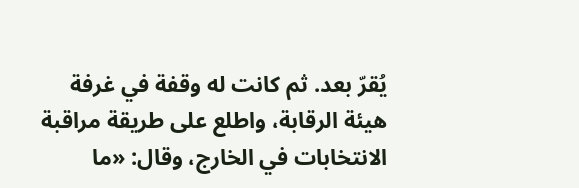يُقرّ بعد. ثم كانت له وقفة في غرفة هيئة الرقابة، واطلع على طريقة مراقبة الانتخابات في الخارج، وقال: «ما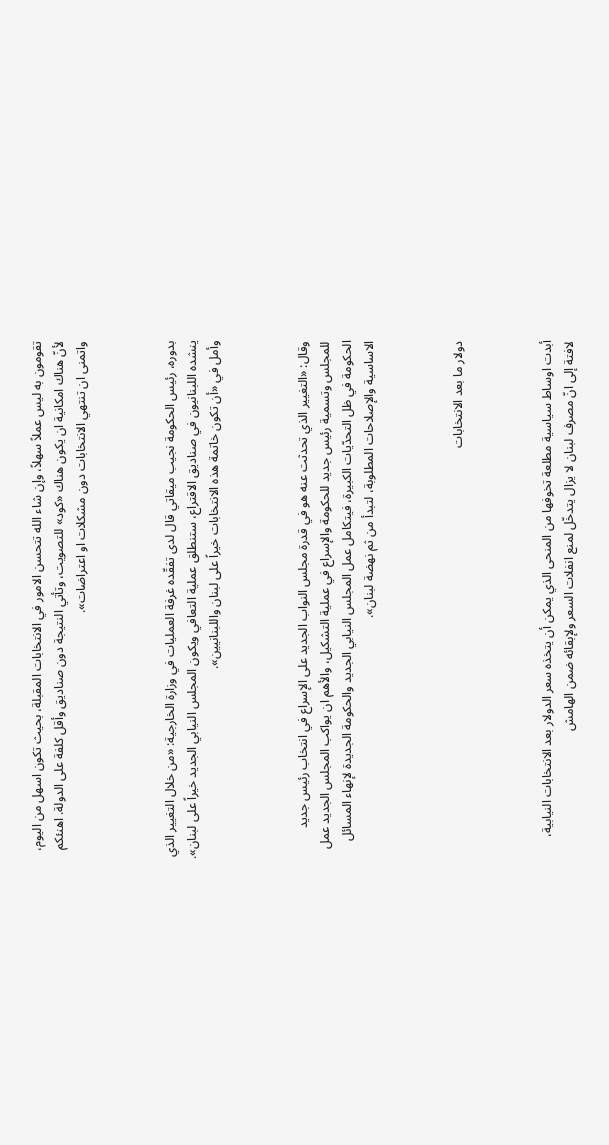تقومون به ليس عملاً سهلاً، وإن شاء الله تتحسن الامور في الانتخابات المقبلة، بحيث تكون اسهل من اليوم، لأنّ هناك امكانية ان يكون هناك «كود» للتصويت، وتأتي النتيجة دون صناديق وأقل كلفة على الدولة. اهنئكم واتمنى ان تنتهي الانتخابات دون مشكلات او اعتراضات».



بدوره، رئيس الحكومة نجيب ميقاتي قال لدى تفقّده غرفة العمليات في وزارة الخارجية: «من خلال التغيير الذي ينشده اللبنانيون في صناديق الاقتراع، ستنطلق عملية التعافي ويكون المجلس النيابي الجديد خيراً على لبنان». وأمل في «أن تكون خاتمة هذه الانتخابات خيراً على لبنان واللبنانيين».



وقال: «التغيير الذي تحدثت عنه هو في قدرة مجلس النواب الجديد على الإسراع في انتخاب رئيس جديد للمجلس وتسمية رئيس جديد للحكومة والإسراع في عملية التشكيل، والأهم ان يواكب المجلس الجديد عمل الحكومة في ظل التحدّيات الكبيرة، فيتكامل عمل المجلس النيابي الجديد والحكومة الجديدة لإنهاء المسائل الاساسية والإصلاحات المطلوبة، لتبدأ من ثم نهضة لبنان».



دولار ما بعد الانتخابات



أبدت اوساط سياسية مطلعة تخوفها من المنحى الذي يمكن أن يتخذه سعر الدولار بعد الانتخابات النيابية، لافتة إلى انّ مصرف لبنان لا يزال يتدخّل لمنع انفلات السعر ولإبقائه ضمن الهامش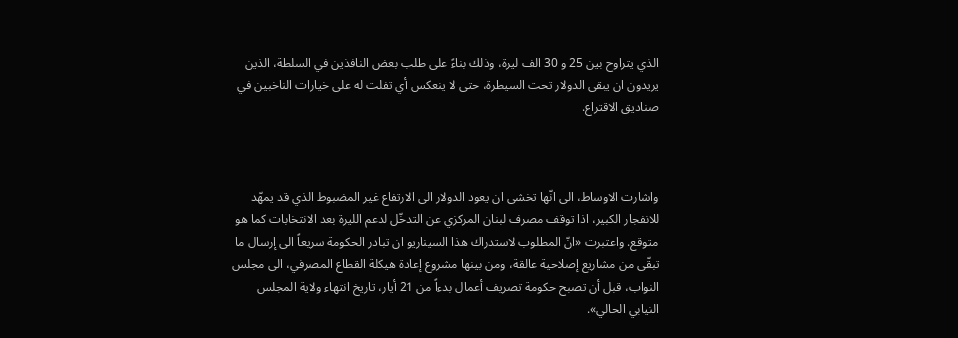الذي يتراوح بين 25 و 30 الف ليرة، وذلك بناءً على طلب بعض النافذين في السلطة، الذين يريدون ان يبقى الدولار تحت السيطرة، حتى لا ينعكس أي تفلت له على خيارات الناخبين في صناديق الاقتراع.



واشارت الاوساط، الى انّها تخشى ان يعود الدولار الى الارتفاع غير المضبوط الذي قد يمهّد للانفجار الكبير، اذا توقف مصرف لبنان المركزي عن التدخّل لدعم الليرة بعد الانتخابات كما هو متوقع. واعتبرت «انّ المطلوب لاستدراك هذا السيناريو ان تبادر الحكومة سريعاً الى إرسال ما تبقّى من مشاريع إصلاحية عالقة، ومن بينها مشروع إعادة هيكلة القطاع المصرفي، الى مجلس النواب، قبل أن تصبح حكومة تصريف أعمال بدءاً من 21 أيار، تاريخ انتهاء ولاية المجلس النيابي الحالي».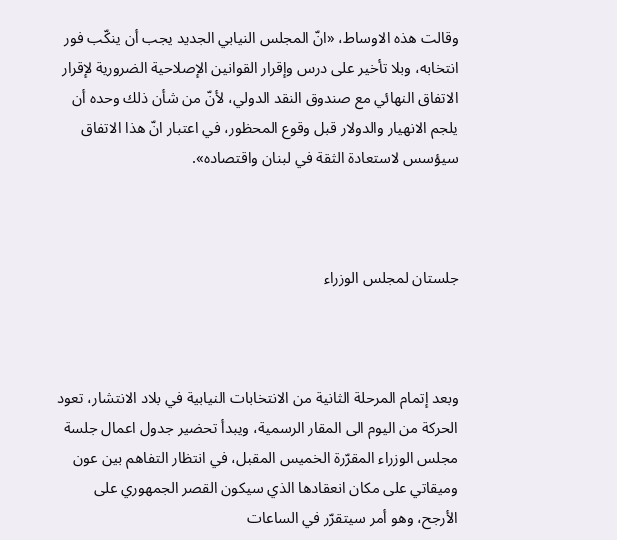وقالت هذه الاوساط، «انّ المجلس النيابي الجديد يجب أن ينكّب فور انتخابه، وبلا تأخير على درس وإقرار القوانين الإصلاحية الضرورية لإقرار الاتفاق النهائي مع صندوق النقد الدولي، لأنّ من شأن ذلك وحده أن يلجم الانهيار والدولار قبل وقوع المحظور، في اعتبار انّ هذا الاتفاق سيؤسس لاستعادة الثقة في لبنان واقتصاده».



جلستان لمجلس الوزراء



وبعد إتمام المرحلة الثانية من الانتخابات النيابية في بلاد الانتشار، تعود الحركة من اليوم الى المقار الرسمية، ويبدأ تحضير جدول اعمال جلسة مجلس الوزراء المقرّرة الخميس المقبل، في انتظار التفاهم بين عون وميقاتي على مكان انعقادها الذي سيكون القصر الجمهوري على الأرجح، وهو أمر سيتقرّر في الساعات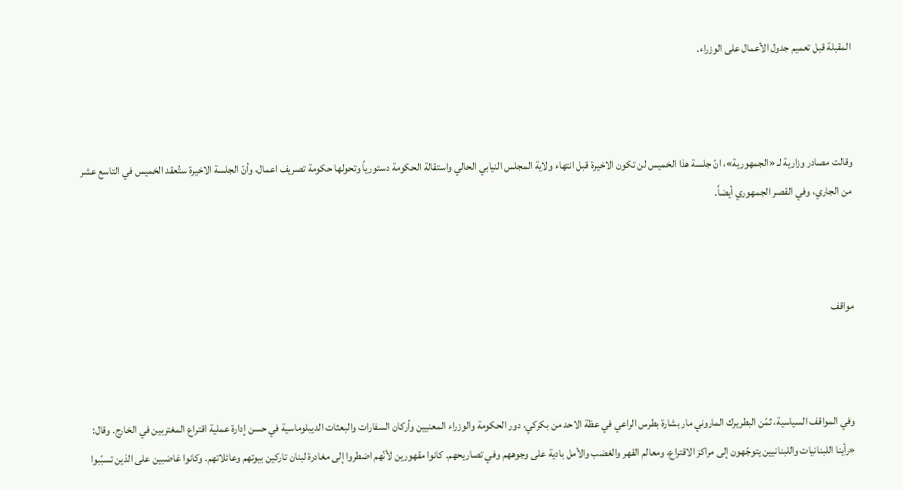المقبلة قبل تعميم جدول الأعمال على الوزراء.



وقالت مصادر وزارية لـ «الجمهورية»، انّ جلسة هذا الخميس لن تكون الاخيرة قبل انتهاء ولاية المجلس النيابي الحالي واستقالة الحكومة دستورياً وتحولها حكومة تصريف اعمال، وأنّ الجلسة الاخيرة ستُعقد الخميس في التاسع عشر من الجاري، وفي القصر الجمهوري أيضاً.



مواقف



وفي المواقف السياسية، ثمّن البطريرك الماروني مار بشارة بطرس الراعي في عظة الاحد من بكركي، دور الحكومة والوزراء المعنيين وأركان السفارات والبعثات الديبلوماسية في حسن إدارة عملية اقتراع المغتربين في الخارج. وقال: «رأينا اللبنانيات واللبنانيين يتوجّهون إلى مراكز الاقتراع، ومعالم القهر والغضب والأمل بادية على وجوههم وفي تصاريحهم. كانوا مقهورين لأنّهم اضطروا إلى مغادرة لبنان تاركين بيوتهم وعائلاتهم. وكانوا غاضبين على الذين تسبّبوا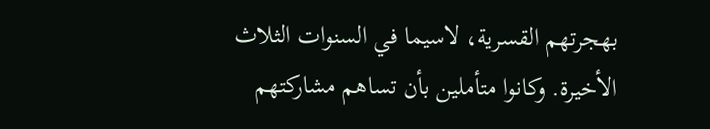بهجرتهم القسرية، لاسيما في السنوات الثلاث الأخيرة. وكانوا متأملين بأن تساهم مشاركتهم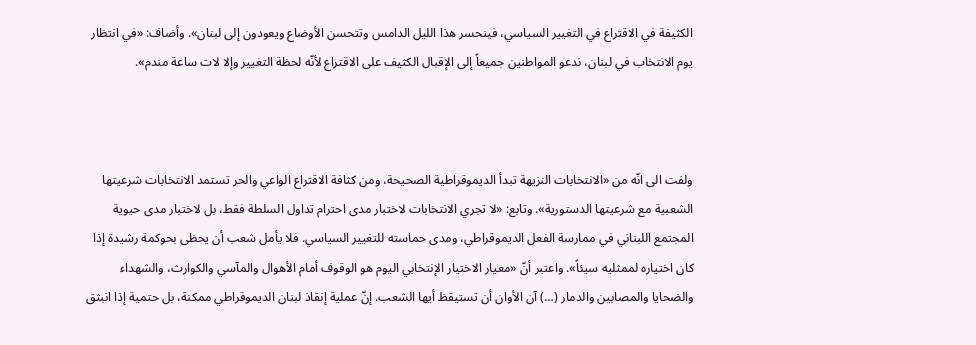الكثيفة في الاقتراع في التغيير السياسي، فينحسر هذا الليل الدامس وتتحسن الأوضاع ويعودون إلى لبنان». وأضاف: «في انتظار يوم الانتخاب في لبنان، ندعو المواطنين جميعاً إلى الإقبال الكثيف على الاقتراع لأنّه لحظة التغيير وإلا لات ساعة مندم».



ولفت الى انّه من «الانتخابات النزيهة تبدأ الديموقراطية الصحيحة، ومن كثافة الاقتراع الواعي والحر تستمد الانتخابات شرعيتها الشعبية مع شرعيتها الدستورية». وتابع: «لا تجري الانتخابات لاختبار مدى احترام تداول السلطة فقط، بل لاختبار مدى حيوية المجتمع اللبناني في ممارسة الفعل الديموقراطي، ومدى حماسته للتغيير السياسي. فلا يأمل شعب أن يحظى بحوكمة رشيدة إذا كان اختياره لممثليه سيئاً». واعتبر أنّ «معيار الاختيار الإنتخابي اليوم هو الوقوف أمام الأهوال والمآسي والكوارث، والشهداء والضحايا والمصابين والدمار (…) آن الأوان أن تستيقظ أيها الشعب. إنّ عملية إنقاذ لبنان الديموقراطي ممكنة، بل حتمية إذا انبثق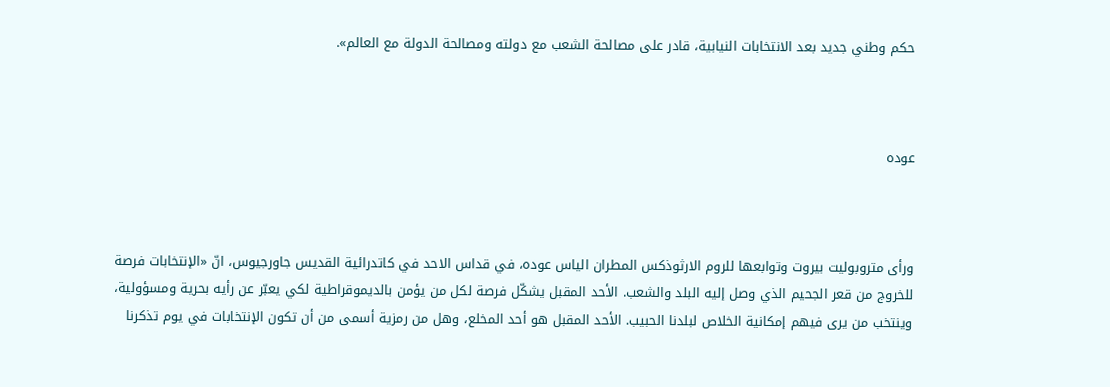حكم وطني جديد بعد الانتخابات النيابية، قادر على مصالحة الشعب مع دولته ومصالحة الدولة مع العالم».



عوده



ورأى متروبوليت بيروت وتوابعها للروم الارثوذكس المطران الياس عوده، في قداس الاحد في كاتدرائية القديس جاورجيوس، انّ «الإنتخابات فرصة للخروج من قعر الجحيم الذي وصل إليه البلد والشعب. الأحد المقبل يشكّل فرصة لكل من يؤمن بالديموقراطية لكي يعبّر عن رأيه بحرية ومسؤولية، وينتخب من يرى فيهم إمكانية الخلاص لبلدنا الحبيب. الأحد المقبل هو أحد المخلع، وهل من رمزية أسمى من أن تكون الإنتخابات في يوم تذكرنا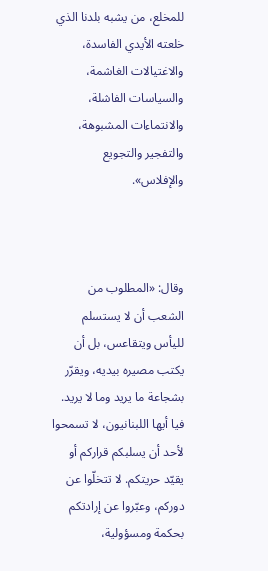للمخلع، من يشبه بلدنا الذي خلعته الأيدي الفاسدة، والاغتيالات الغاشمة، والسياسات الفاشلة، والانتماءات المشبوهة، والتفجير والتجويع والإفلاس».



وقال: «المطلوب من الشعب أن لا يستسلم لليأس ويتقاعس، بل أن يكتب مصيره بيديه، ويقرّر بشجاعة ما يريد وما لا يريد. فيا أيها اللبنانيون، لا تسمحوا لأحد أن يسلبكم قراركم أو يقيّد حريتكم. لا تتخلّوا عن دوركم، وعبّروا عن إرادتكم بحكمة ومسؤولية،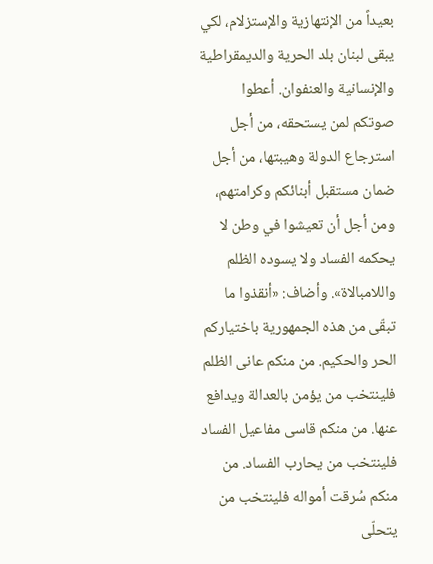بعيداً من الإنتهازية والإستزلام، لكي يبقى لبنان بلد الحرية والديمقراطية والإنسانية والعنفوان. أعطوا صوتكم لمن يستحقه، من أجل استرجاع الدولة وهيبتها، من أجل ضمان مستقبل أبنائكم وكرامتهم، ومن أجل أن تعيشوا في وطن لا يحكمه الفساد ولا يسوده الظلم واللامبالاة». وأضاف: «أنقذوا ما تبقّى من هذه الجمهورية باختياركم الحر والحكيم. من منكم عانى الظلم فلينتخب من يؤمن بالعدالة ويدافع عنها. من منكم قاسى مفاعيل الفساد فلينتخب من يحارب الفساد. من منكم سُرقت أمواله فلينتخب من يتحلّى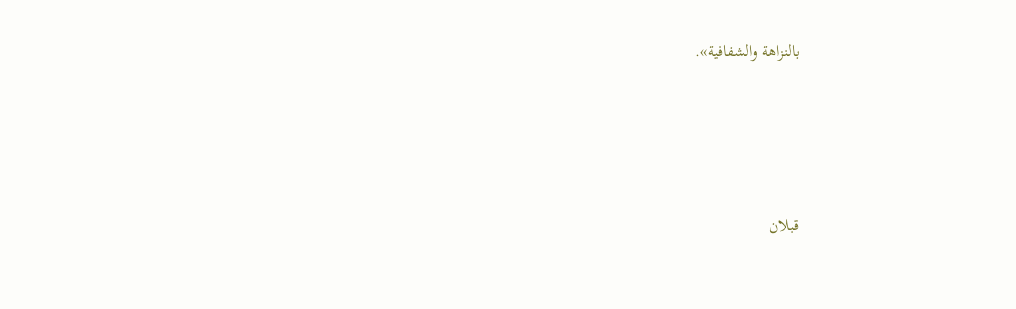بالنزاهة والشفافية».





قبلان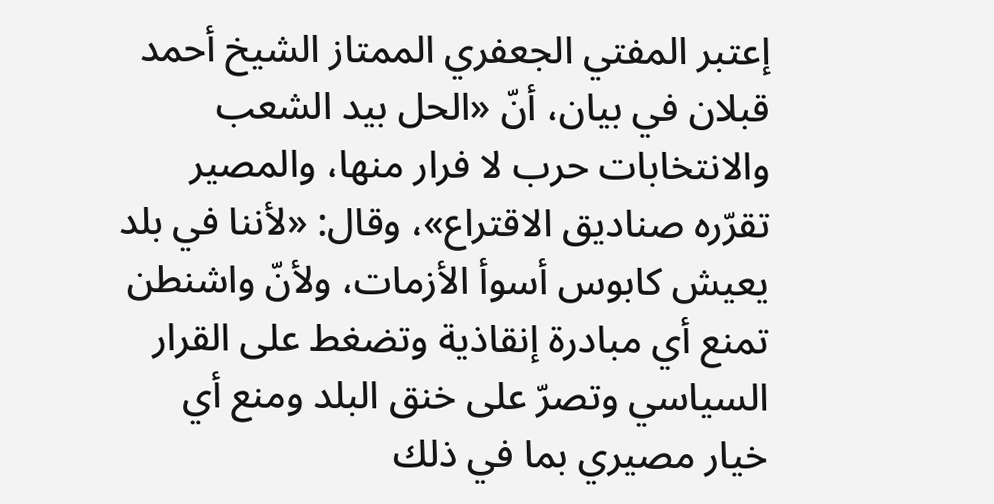إعتبر المفتي الجعفري الممتاز الشيخ أحمد قبلان في بيان، أنّ «الحل بيد الشعب والانتخابات حرب لا فرار منها، والمصير تقرّره صناديق الاقتراع»، وقال: «لأننا في بلد يعيش كابوس أسوأ الأزمات، ولأنّ واشنطن تمنع أي مبادرة إنقاذية وتضغط على القرار السياسي وتصرّ على خنق البلد ومنع أي خيار مصيري بما في ذلك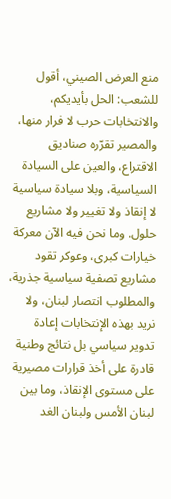منع العرض الصيني، أقول للشعب: الحل بأيديكم، والانتخابات حرب لا فرار منها، والمصير تقرّره صناديق الاقتراع، والعين على السيادة السياسية، وبلا سيادة سياسية لا إنقاذ ولا تغيير ولا مشاريع حلول. وما نحن فيه الآن معركة خيارات كبرى، وعوكر تقود مشاريع تصفية سياسية جذرية، والمطلوب انتصار لبنان، ولا نريد بهذه الإنتخابات إعادة تدوير سياسي بل نتائج وطنية قادرة على أخذ قرارات مصيرية على مستوى الإنقاذ، وما بين لبنان الأمس ولبنان الغد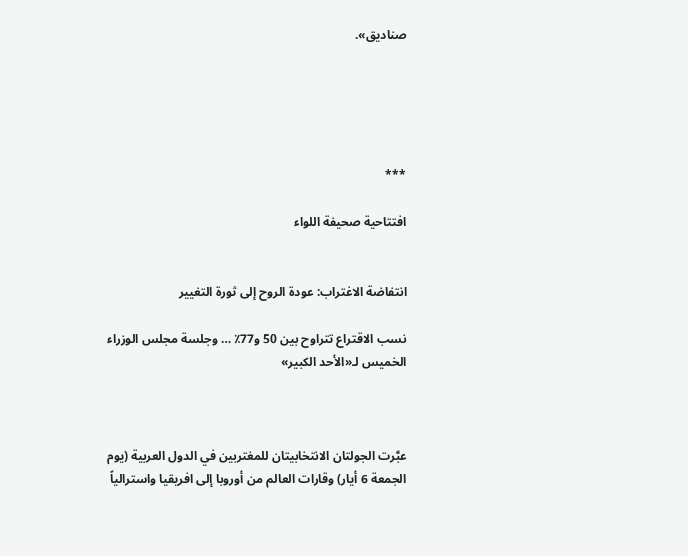صناديق».





***

افتتاحية صحيفة اللواء


انتفاضة الاغتراب: عودة الروح إلى ثورة التغيير

نسب الاقتراع تتراوح بين 50 و77٪ … وجلسة مجلس الوزراء الخميس لـ«الأحد الكبير»



عبَّرت الجولتان الانتخابيتان للمغتربين في الدول العربية (يوم الجمعة 6 أيار) وقارات العالم من أوروبا إلى افريقيا واسترالياً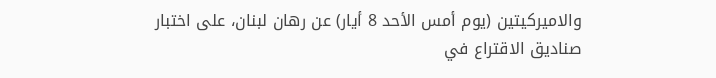والاميركيتين (يوم أمس الأحد 8 أيار) عن رهان لبنان، على اختبار صناديق الاقتراع في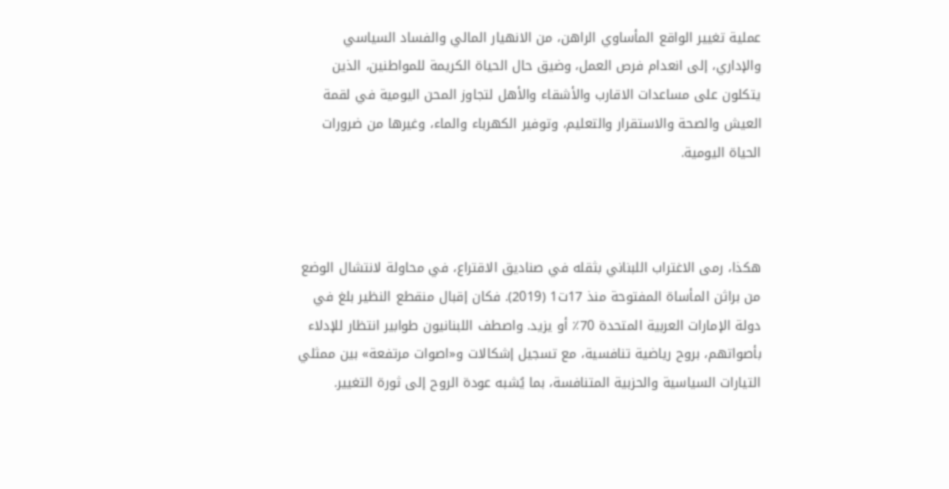عملية تغيير الواقع المأساوي الراهن، من الانهيار المالي والفساد السياسي والإداري، إلى انعدام فرص العمل، وضيق حال الحياة الكريمة للمواطنين، الذين يتكلون على مساعدات الاقارب والأشقاء والأهل لتجاوز المحن اليومية في لقمة العيش والصحة والاستقرار والتعليم، وتوفير الكهرباء والماء، وغيرها من ضرورات الحياة اليومية.



هكذا، رمى الاغتراب اللبناني بثقله في صناديق الاقتراع، في محاولة لانتشال الوضع من براثن المأساة المفتوحة منذ 17ت1 (2019). فكان إقبال منقطع النظير بلغ في دولة الإمارات العربية المتحدة 70٪ أو يزيد. واصطف اللبنانيون طوابير انتظار للإدلاء بأصواتهم، بروح رياضية تنافسية، مع تسجيل إشكالات و«اصوات مرتفعة» بين ممثلي التيارات السياسية والحزبية المتنافسة، بما يُشبه عودة الروح إلى ثورة التغيير.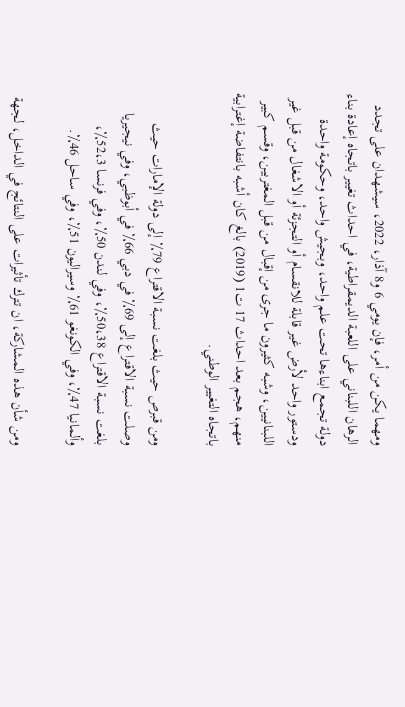ومهما يكن من أمر، فإن يومي 6 و8 آذار، 2022، سيشهدان على تجدد الرهان اللبناني على اللعبة الديمقراطية، في احداث تغيير باتجاه إعادة بناء دولة تجمع ابناءها تحت علم واحد، وبجيش واحد، وحكومة واحدة ودستور واحد لأرض غير قابلة للانقسام أو التجزئة أو الاشغال من قبل غير اللبنانيين، وشبه كثيرون ما جرى من إقبال من قبل المغتربين، وقسم كبير منهم، هجم بعد احداث 17 ت1 (2019) بالغ كان أشبه بانتفاضة إغترابية باتجاه التغيير الوطني.

ومن قبرص حيث بلغت نسبة الاقتراع 79٪ إلى دولة الإمارات حيث وصلت نسبة الاقتراع إلى 69٪ في دبي 66٪ في أبوظبي، وفي نيجيريا بلغت نسبة الاقتراع 50،38٪، وفي لندن 50٪، وفي فرنسا 52،3٪، وألمانيا 47٪، وفي الكونغو 61٪ وسيراليون 51٪، وفي ساحل 46٪.

ومن شأن هذه المشاركة، ان تترك تأثيرات على النتائج في الداخل، لجهة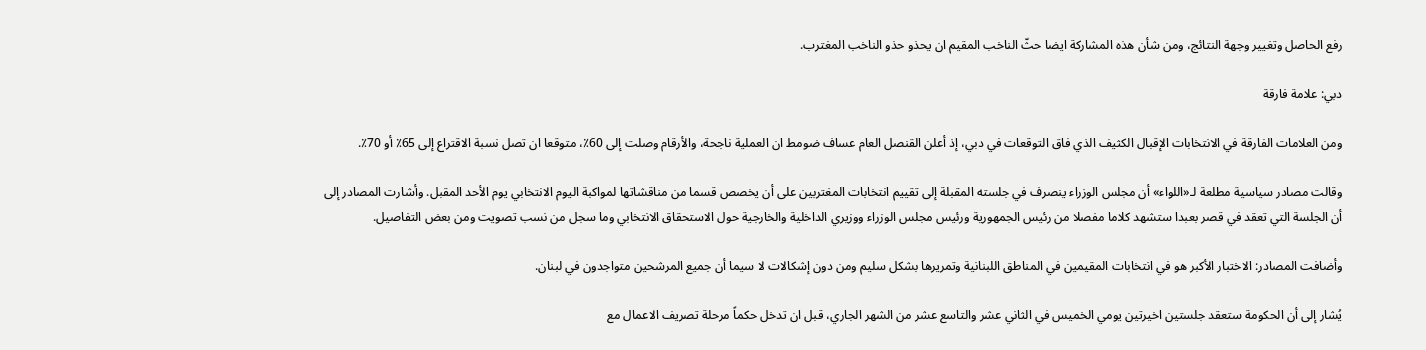رفع الحاصل وتغيير وجهة النتائج، ومن شأن هذه المشاركة ايضا حثّ الناخب المقيم ان يحذو حذو الناخب المغترب.

دبي: علامة فارقة

ومن العلامات الفارقة في الانتخابات الإقبال الكثيف الذي فاق التوقعات في دبي، إذ أعلن القنصل العام عساف ضومط ان العملية ناجحة، والأرقام وصلت إلى 60٪، متوقعا ان تصل نسبة الاقتراع إلى 65٪ أو 70٪.

وقالت مصادر سياسية مطلعة لـ«اللواء» أن مجلس الوزراء ينصرف في جلسته المقبلة إلى تقييم انتخابات المغتربين على أن يخصص قسما من مناقشاتها لمواكبة اليوم الانتخابي يوم الأحد المقبل. وأشارت المصادر إلى أن الجلسة التي تعقد في قصر بعبدا ستشهد كلاما مفصلا من رئيس الجمهورية ورئيس مجلس الوزراء ووزيري الداخلية والخارجية حول الاستحقاق الانتخابي وما سجل من نسب تصويت ومن بعض التفاصيل.

وأضافت المصادر: الاختبار الأكبر هو في انتخابات المقيمين في المناطق اللبنانية وتمريرها بشكل سليم ومن دون إشكالات لا سيما أن جميع المرشحين متواجدون في لبنان.

يُشار إلى أن الحكومة ستعقد جلستين اخيرتين يومي الخميس في الثاني عشر والتاسع عشر من الشهر الجاري، قبل ان تدخل حكماً مرحلة تصريف الاعمال مع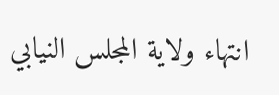انتهاء ولاية المجلس النيابي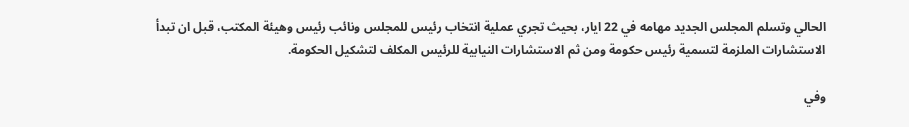الحالي وتسلم المجلس الجديد مهامه في 22 ايار، بحيث تجري عملية انتخاب رئيس للمجلس ونائب رئيس وهيئة المكتب، قبل ان تبدأ الاستشارات الملزمة لتسمية رئيس حكومة ومن ثم الاستشارات النيابية للرئيس المكلف لتشكيل الحكومة.

وفي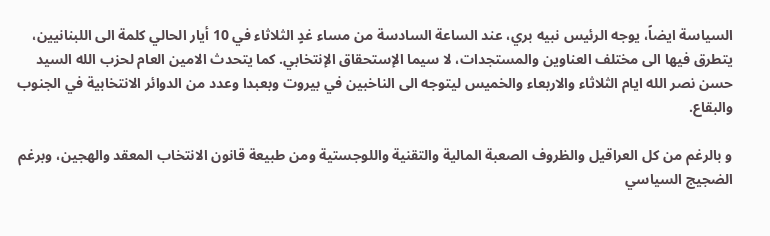السياسة ايضاً، يوجه الرئيس نبيه بري، عند الساعة السادسة من مساء غدٍ الثلاثاء في 10 أيار الحالي كلمة الى اللبنانيين، يتطرق فيها الى مختلف العناوين والمستجدات، لا سيما الإستحقاق الإنتخابي. كما يتحدث الامين العام لحزب الله السيد حسن نصر الله ايام الثلاثاء والاربعاء والخميس ليتوجه الى الناخبين في بيروت وبعبدا وعدد من الدوائر الانتخابية في الجنوب والبقاع.

و بالرغم من كل العراقيل والظروف الصعبة المالية والتقنية واللوجستية ومن طبيعة قانون الانتخاب المعقد والهجين، وبرغم الضجيج السياسي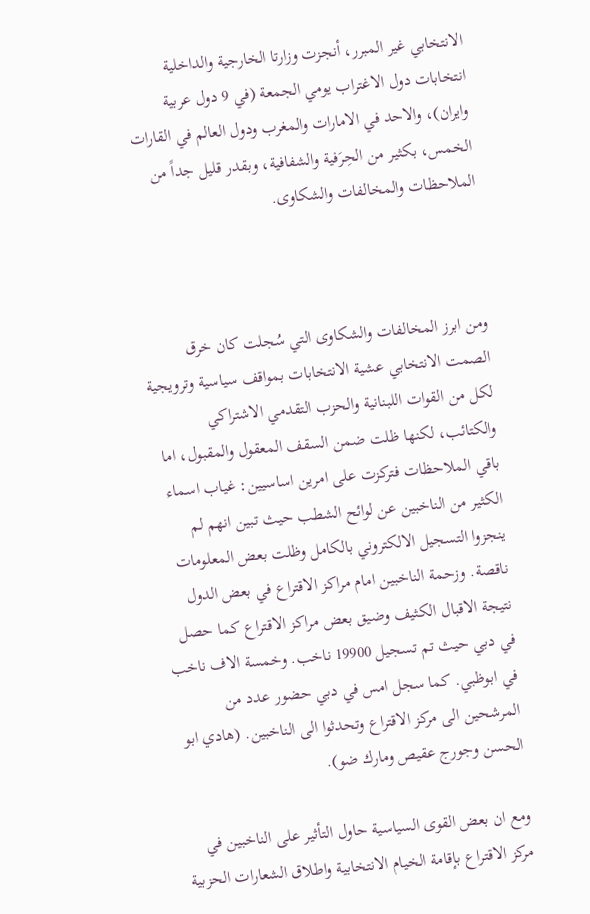الانتخابي غير المبرر، أنجزت وزارتا الخارجية والداخلية انتخابات دول الاغتراب يومي الجمعة (في 9 دول عربية وايران)، والاحد في الامارات والمغرب ودول العالم في القارات الخمس، بكثير من الحِرَفية والشفافية، وبقدر قليل جداً من الملاحظات والمخالفات والشكاوى.



ومن ابرز المخالفات والشكاوى التي سُجلت كان خرق الصمت الانتخابي عشية الانتخابات بمواقف سياسية وترويجية لكل من القوات اللبنانية والحزب التقدمي الاشتراكي والكتائب، لكنها ظلت ضمن السقف المعقول والمقبول، اما باقي الملاحظات فتركزت على امرين اساسيين: غياب اسماء الكثير من الناخبين عن لوائح الشطب حيث تبين انهم لم ينجزوا التسجيل الالكتروني بالكامل وظلت بعض المعلومات ناقصة. وزحمة الناخبين امام مراكز الاقتراع في بعض الدول نتيجة الاقبال الكثيف وضيق بعض مراكز الاقتراع كما حصل في دبي حيث تم تسجيل 19900 ناخب. وخمسة الاف ناخب في ابوظبي. كما سجل امس في دبي حضور عدد من المرشحين الى مركز الاقتراع وتحدثوا الى الناخبين. (هادي ابو الحسن وجورج عقيص ومارك ضو).

ومع ان بعض القوى السياسية حاول التأثير على الناخبين في مركز الاقتراع بإقامة الخيام الانتخابية واطلاق الشعارات الحزبية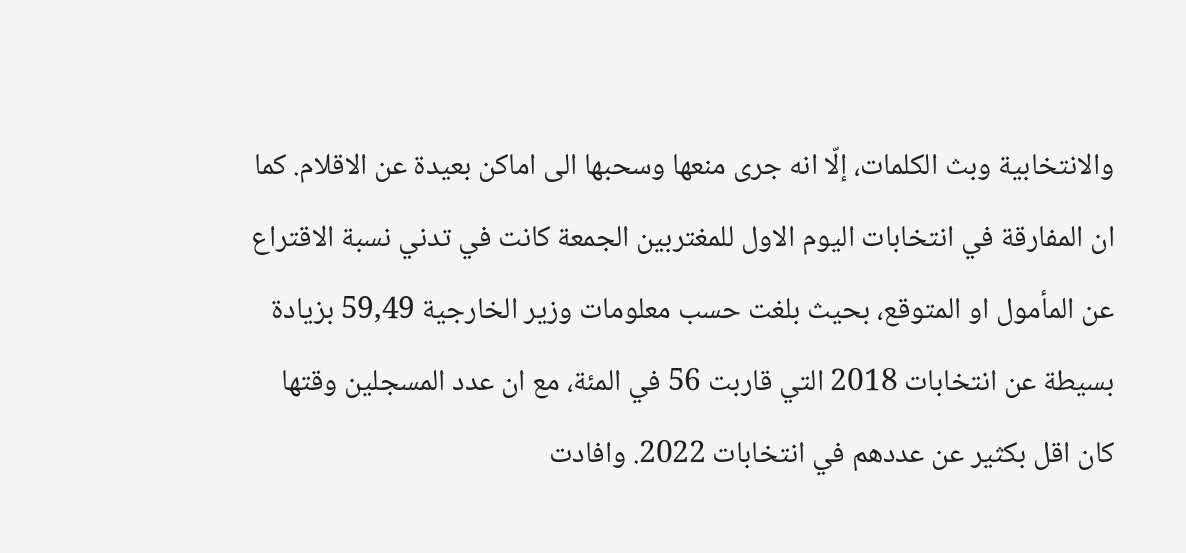والانتخابية وبث الكلمات، إلّا انه جرى منعها وسحبها الى اماكن بعيدة عن الاقلام. كما ان المفارقة في انتخابات اليوم الاول للمغتربين الجمعة كانت في تدني نسبة الاقتراع عن المأمول او المتوقع، بحيث بلغت حسب معلومات وزير الخارجية 59,49 بزيادة بسيطة عن انتخابات 2018 التي قاربت 56 في المئة، مع ان عدد المسجلين وقتها كان اقل بكثير عن عددهم في انتخابات 2022. وافادت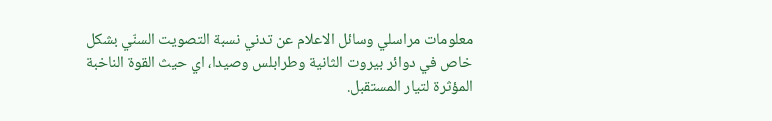معلومات مراسلي وسائل الاعلام عن تدني نسبة التصويت السنّي بشكل خاص في دوائر بيروت الثانية وطرابلس وصيدا، اي حيث القوة الناخبة المؤثرة لتيار المستقبل.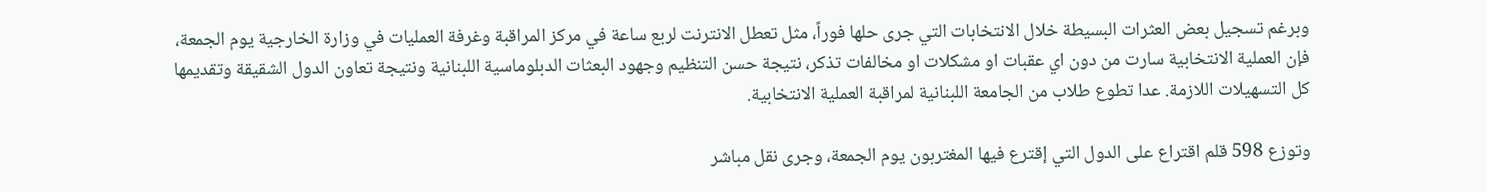وبرغم تسجيل بعض العثرات البسيطة خلال الانتخابات التي جرى حلها فوراً، مثل تعطل الانترنت لربع ساعة في مركز المراقبة وغرفة العمليات في وزارة الخارجية يوم الجمعة، فإن العملية الانتخابية سارت من دون اي عقبات او مشكلات او مخالفات تذكر، نتيجة حسن التنظيم وجهود البعثات الدبلوماسية اللبنانية ونتيجة تعاون الدول الشقيقة وتقديمها كل التسهيلات اللازمة. عدا تطوع طلاب من الجامعة اللبنانية لمراقبة العملية الانتخابية.

وتوزع 598 قلم اقتراع على الدول التي إقترع فيها المغتربون يوم الجمعة، وجرى نقل مباشر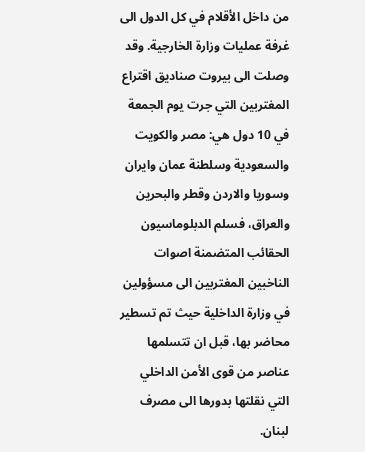من داخل الأقلام في كل الدول الى غرفة عمليات وزارة الخارجية. وقد وصلت الى بيروت صناديق اقتراع المغتربين التي جرت يوم الجمعة في 10 دول هي: مصر والكويت والسعودية وسلطنة عمان وايران وسوريا والاردن وقطر والبحرين والعراق، فسلم الدبلوماسيون الحقائب المتضمنة اصوات الناخبين المغتربين الى مسؤولين في وزارة الداخلية حيث تم تسطير محاضر بها، قبل ان تتسلمها عناصر من قوى الأمن الداخلي التي نقلتها بدورها الى مصرف لبنان.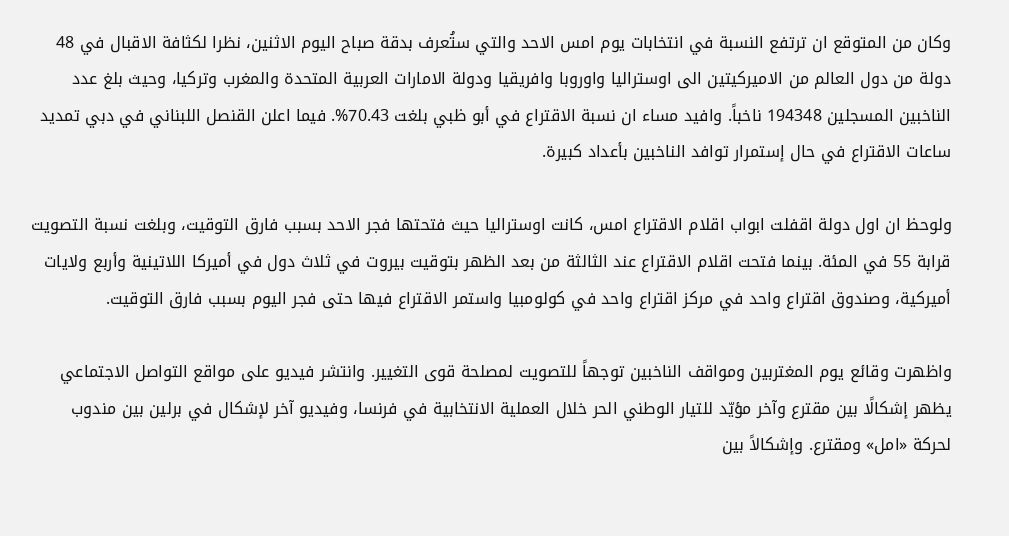وكان من المتوقع ان ترتفع النسبة في انتخابات يوم امس الاحد والتي ستُعرف بدقة صباح اليوم الاثنين، نظرا لكثافة الاقبال في 48 دولة من دول العالم من الاميركيتين الى اوستراليا واوروبا وافريقيا ودولة الامارات العربية المتحدة والمغرب وتركيا، وحيث بلغ عدد الناخبين المسجلين 194348 ناخباً. وافيد مساء ان نسبة الاقتراع في أبو ظبي بلغت 70.43%. فيما اعلن القنصل اللبناني في دبي تمديد ساعات الاقتراع في حال إستمرار توافد الناخبين بأعداد كبيرة.

ولوحظ ان اول دولة اقفلت ابواب اقلام الاقتراع امس، كانت اوستراليا حيث فتحتها فجر الاحد بسبب فارق التوقيت، وبلغت نسبة التصويت قرابة 55 في المئة. بينما فتحت اقلام الاقتراع عند الثالثة من بعد الظهر بتوقيت بيروت في ثلاث دول في أميركا اللاتينية وأربع ولايات أميركية، وصندوق اقتراع واحد في مركز اقتراع واحد في كولومبيا واستمر الاقتراع فيها حتى فجر اليوم بسبب فارق التوقيت.

واظهرت وقائع يوم المغتربين ومواقف الناخبين توجهاً للتصويت لمصلحة قوى التغيير. وانتشر فيديو على مواقع التواصل الاجتماعي يظهر إشكالًا بين مقترع وآخر مؤيّد للتيار الوطني الحر خلال العملية الانتخابية في فرنسا، وفيديو آخر لإشكال في برلين بين مندوب لحركة «امل» ومقترع. وإشكالاً بين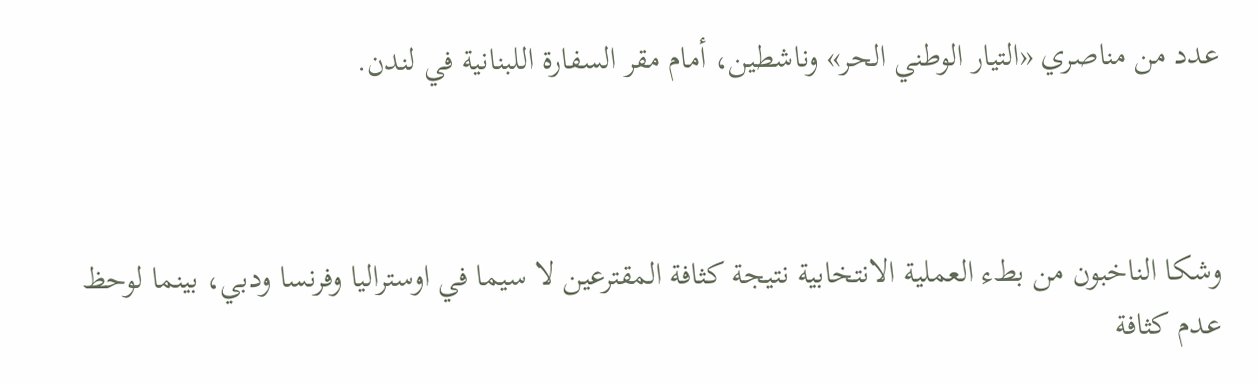عدد من مناصري «التيار الوطني الحر» وناشطين، أمام مقر السفارة اللبنانية في لندن.



وشكا الناخبون من بطء العملية الانتخابية نتيجة كثافة المقترعين لا سيما في اوستراليا وفرنسا ودبي، بينما لوحظ عدم كثافة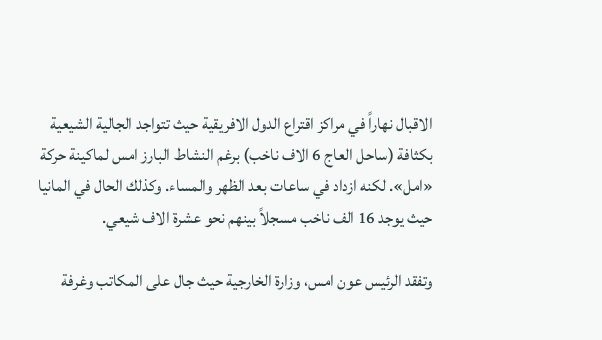الاقبال نهاراً في مراكز اقتراع الدول الافريقية حيث تتواجد الجالية الشيعية بكثافة (ساحل العاج 6 الاف ناخب) برغم النشاط البارز امس لماكينة حركة «امل». لكنه ازداد في ساعات بعد الظهر والمساء. وكذلك الحال في المانيا حيث يوجد 16 الف ناخب مسجلاً بينهم نحو عشرة الاف شيعي.

وتفقد الرئيس عون امس، وزارة الخارجية حيث جال على المكاتب وغرفة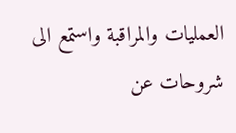العمليات والمراقبة واستمع الى شروحات عن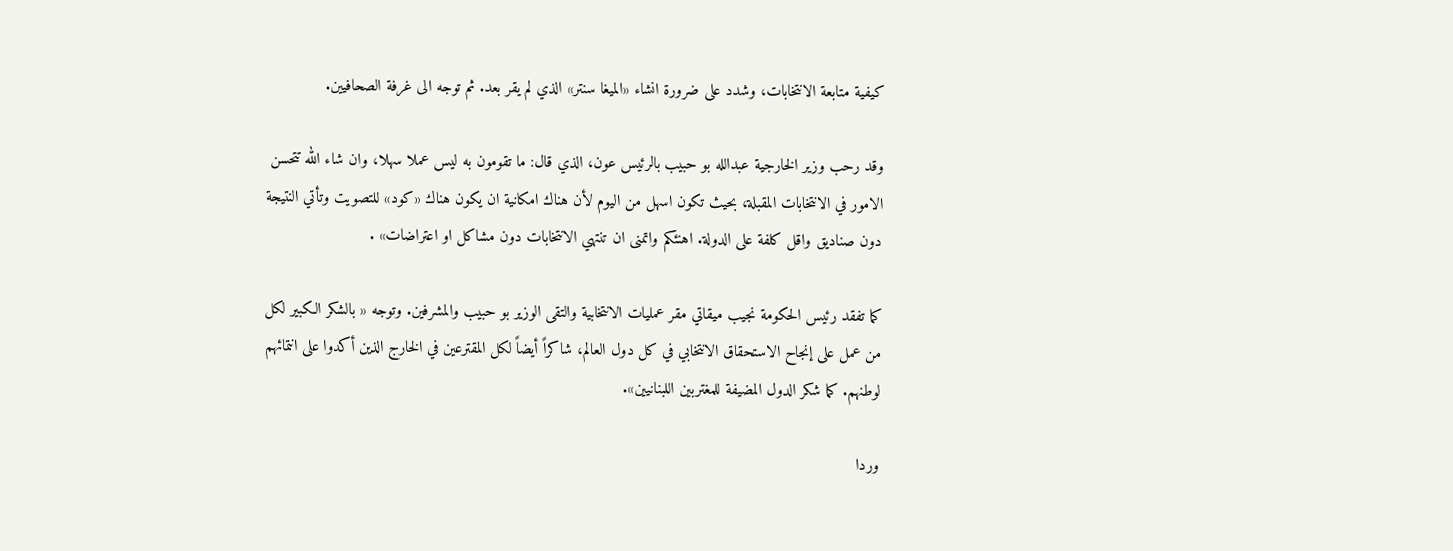كيفية متابعة الانتخابات، وشدد على ضرورة انشاء «الميغا سنتر» الذي لم يقر بعد. ثم توجه الى غرفة الصحافيين.

وقد رحب وزير الخارجية عبدالله بو حبيب بالرئيس عون، الذي قال: ما تقومون به ليس عملا سهلا، وان شاء الله تتحسن الامور في الانتخابات المقبلة، بحيث تكون اسهل من اليوم لأن هناك امكانية ان يكون هناك «كود» للتصويت وتأتي النتيجة دون صناديق واقل كلفة على الدولة. اهنئكم واتمنى ان تنتهي الانتخابات دون مشاكل او اعتراضات» .

كما تفقد رئيس الحكومة نجيب ميقاتي مقر عمليات الانتخابية والتقى الوزير بو حبيب والمشرفين. وتوجه « بالشكر الكبير لكل من عمل على إنجاح الاستحقاق الانتخابي في كل دول العالم، شاكراً أيضاً لكل المقترعين في الخارج الذين أكدوا على انتمائهم لوطنهم. كما شكر الدول المضيفة للمغتربين اللبنانيين».

وردا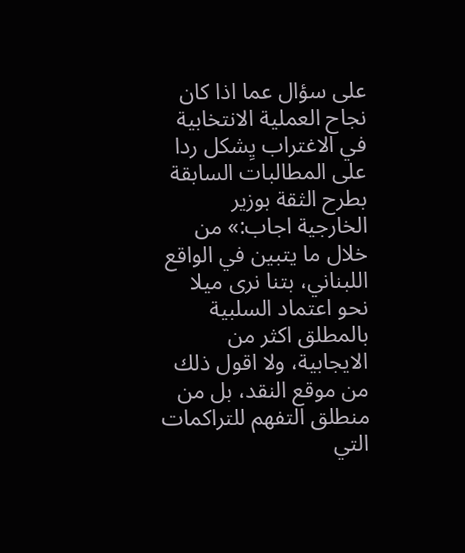على سؤال عما اذا كان نجاح العملية الانتخابية في الاغتراب يِشكل ردا على المطالبات السابقة بطرح الثقة بوزير الخارجية اجاب:» من خلال ما يتبين في الواقع اللبناني، بتنا نرى ميلا نحو اعتماد السلبية بالمطلق اكثر من الايجابية، ولا اقول ذلك من موقع النقد، بل من منطلق التفهم للتراكمات التي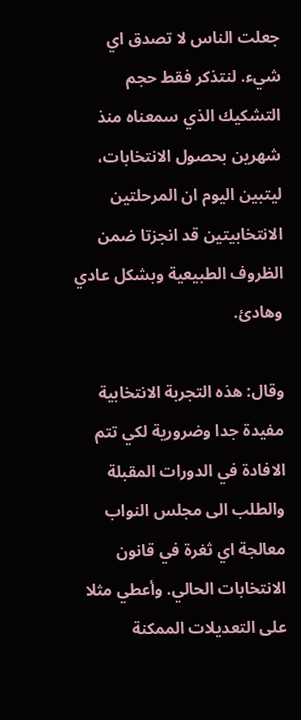جعلت الناس لا تصدق اي شيء. لنتذكر فقط حجم التشكيك الذي سمعناه منذ شهرين بحصول الانتخابات، ليتبين اليوم ان المرحلتين الانتخابيتين قد انجزتا ضمن الظروف الطبيعية وبشكل عادي وهادئ.

وقال: هذه التجربة الانتخابية مفيدة جدا وضرورية لكي تتم الافادة في الدورات المقبلة والطلب الى مجلس النواب معالجة اي ثغرة في قانون الانتخابات الحالي. وأعطي مثلا على التعديلات الممكنة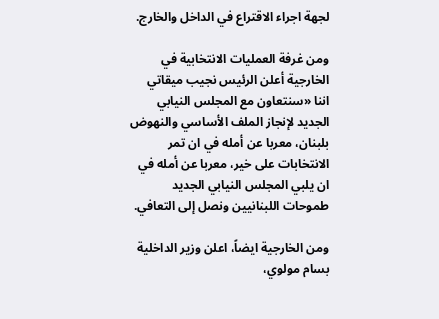لجهة اجراء الاقتراع في الداخل والخارج.

ومن غرفة العمليات الانتخابية في الخارجية أعلن الرئيس نجيب ميقاتي اننا «سنتعاون مع المجلس النيابي الجديد لإنجاز الملف الأساسي والنهوض بلبنان، معربا عن أمله في ان تمر الانتخابات على خير، معربا عن أمله في ان يلبي المجلس النيابي الجديد طموحات اللبنانيين ونصل إلى التعافي.

ومن الخارجية ايضاً، اعلن وزير الداخلية بسام مولوي،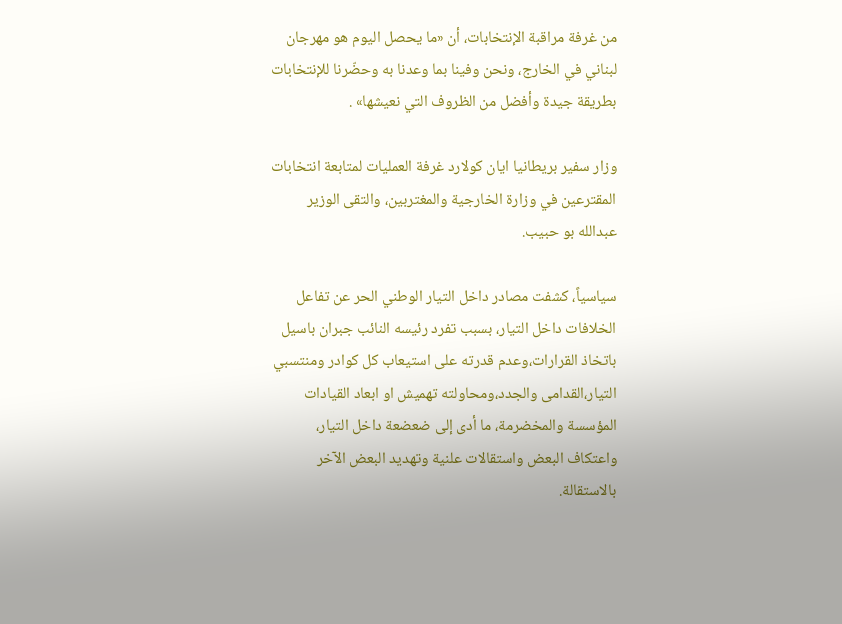من غرفة مراقبة الإنتخابات، أن «ما يحصل اليوم هو مهرجان لبناني في الخارج، ونحن وفينا بما وعدنا به وحضّرنا للإنتخابات بطريقة جيدة وأفضل من الظروف التي نعيشها» .

وزار سفير بريطانيا ايان كولارد غرفة العمليات لمتابعة انتخابات المقترعين في وزارة الخارجية والمغتربين، والتقى الوزير عبدالله بو حبيب.

سياسياً، كشفت مصادر داخل التيار الوطني الحر عن تفاعل الخلافات داخل التيار، بسبب تفرد رئيسه النائب جبران باسيل باتخاذ القرارات،وعدم قدرته على استيعاب كل كوادر ومنتسبي التيار،القدامى والجدد،ومحاولته تهميش او ابعاد القيادات المؤسسة والمخضرمة، ما أدى إلى ضعضعة داخل التيار، واعتكاف البعض واستقالات علنية وتهديد البعض الآخر بالاستقالة.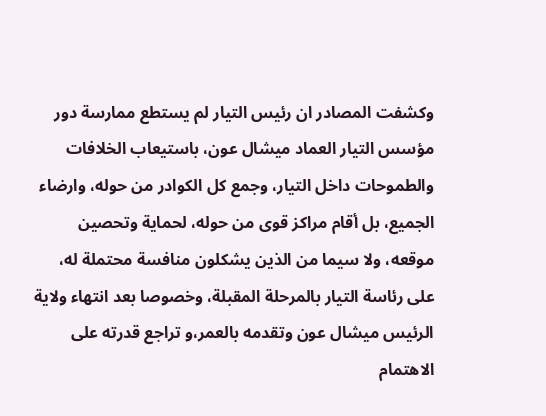وكشفت المصادر ان رئيس التيار لم يستطع ممارسة دور مؤسس التيار العماد ميشال عون، باستيعاب الخلافات والطموحات داخل التيار، وجمع كل الكوادر من حوله، وارضاء الجميع، بل أقام مراكز قوى من حوله، لحماية وتحصين موقعه، ولا سيما من الذين يشكلون منافسة محتملة له، على رئاسة التيار بالمرحلة المقبلة، وخصوصا بعد انتهاء ولاية الرئيس ميشال عون وتقدمه بالعمر،و تراجع قدرته على الاهتمام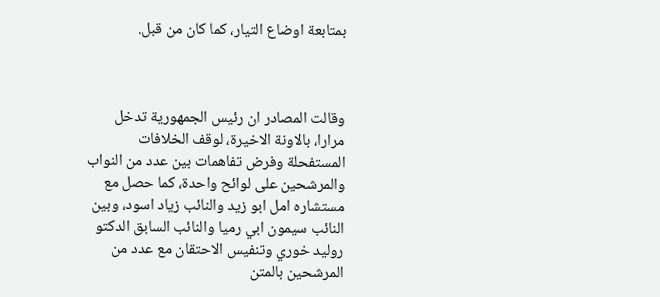بمتابعة اوضاع التيار، كما كان من قبل.



وقالت المصادر ان رئيس الجمهورية تدخل مرارا، بالاونة الاخيرة، لوقف الخلافات المستفحلة وفرض تفاهمات بين عدد من النواب والمرشحين على لوائح واحدة، كما حصل مع مستشاره امل ابو زيد والنائب زياد اسود، وبين النائب سيمون ابي رميا والنائب السابق الدكتو روليد خوري وتنفيس الاحتقان مع عدد من المرشحين بالمتن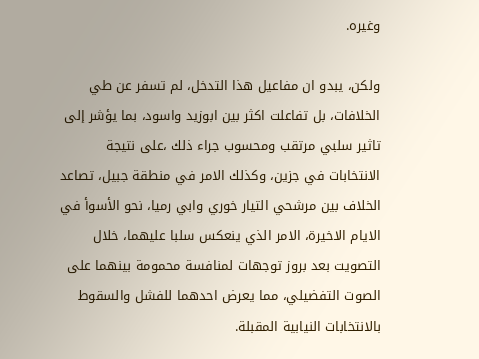وغيره.

ولكن، يبدو ان مفاعيل هذا التدخل، لم تسفر عن طي الخلافات، بل تفاعلت اكثر بين ابوزيد واسود، بما يؤشر إلى تاثير سلبي مرتقب ومحسوب جراء ذلك ،على نتيجة الانتخابات في جزين، وكذلك الامر في منطقة جبيل، تصاعد الخلاف بين مرشحي التيار خوري وابي رميا، نحو الأسوأ في الايام الاخيرة، الامر الذي ينعكس سلبا عليهما، خلال التصويت بعد بروز توجهات لمنافسة محمومة بينهما على الصوت التفضيلي، مما يعرض احدهما للفشل والسقوط بالانتخابات النيابية المقبلة.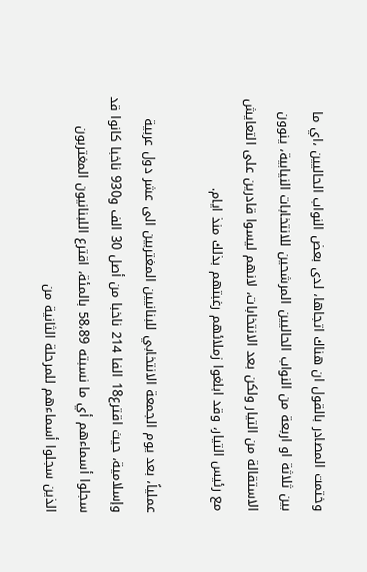وختمت المصادر بالقول ان هناك اتجاها، لدى بعض النواب الحاليين ،اي ما بين ثلاثة او اربعة من النواب الحاليين المرشحين للانتخابات النيابية، ينوون الاستقالة من التيار ولكن بعد الانتخابات، لانهم ليسوا قادرين على التعايش مع رئيس التيار، وقد ابلغوا زملائهم رغبتهم بذلك منذ ايام.

عملياً، بعد يوم الجمعة الانتخابي للبنانيين المغتربين الى عشر دول عربية وإسلامية، حيث اقترع18 الفا 214 ناخبا من أصل 30 الف و930 ناخبا كانوا قد سجلوا أسماءهم أي ما نسبته 58،89 بالمئة، اقترع اللبنانيون المغتربون الذين سجلوا أسماءهم للمرحلة الثانية من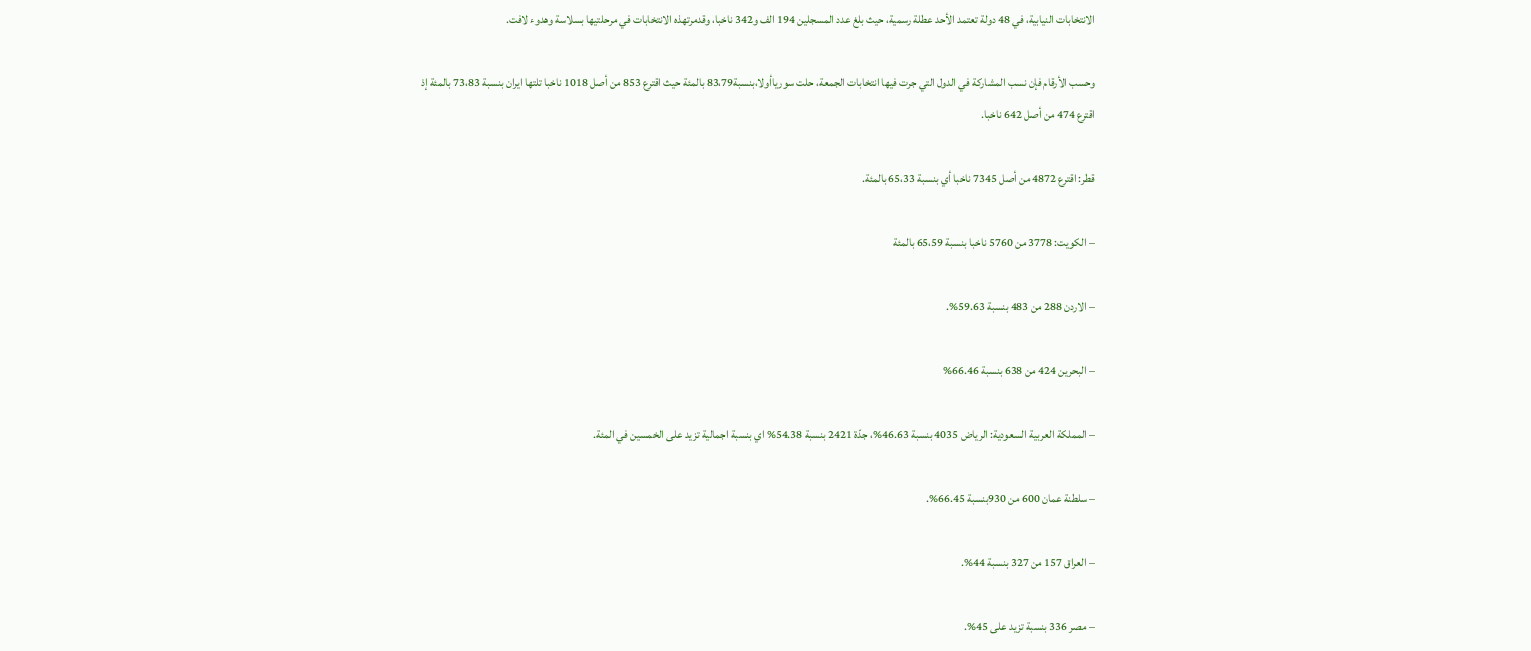الانتخابات النيابية، في 48 دولة تعتمد الأحد عطلة رسمية، حيث بلغ عدد المسجلين 194 الف و342 ناخبا، وقدمرتهذه الانتخابات في مرحلتيها بسلاسة وهدوء لافت.

وحسب الأرقام فإن نسب المشاركة في الدول التي جرت فيها انتخابات الجمعة، حلت سورياأولا،بنسبة83،79 بالمئة حيث اقترع 853 من أصل 1018 ناخبا تلتها ايران بنسبة 73،83 بالمئة إذ اقترع 474 من أصل 642 ناخبا.

قطر: اقترع 4872 من أصل 7345 ناخبا أي بنسبة 65،33 بالمئة.

– الكويت: 3778 من 5760 ناخبا بنسبة 65،59 بالمئة

– الاردن 288 من 483 بنسبة 59.63%.

– البحرين 424 من 638 بنسبة 66.46%

– المملكة العربية السعودية: الرياض 4035 بنسبة 46.63%، جدّة 2421 بنسبة 54.38% اي بنسبة اجمالية تزيد على الخمسين في المئة.

– سلطنة عمان 600 من 930بنسبة 66.45%.

– العراق 157 من 327 بنسبة 44%.

– مصر 336 بنسبة تزيد على 45%.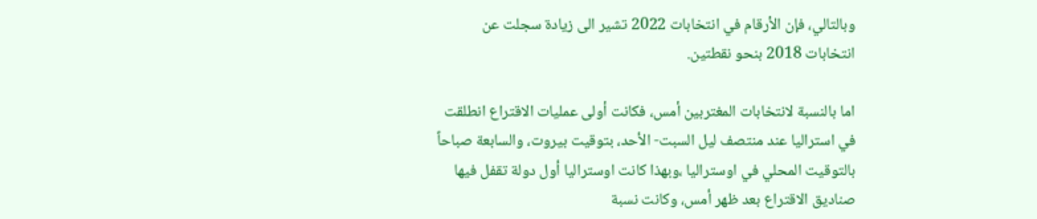وبالتالي، فإن الأرقام في انتخابات 2022 تشير الى زيادة سجلت عن انتخابات 2018 بنحو نقطتين.

اما بالنسبة لانتخابات المغتربين أمس، فكانت أولى عمليات الاقتراع انطلقت في استراليا عند منتصف ليل السبت- الأحد، بتوقيت بيروت، والسابعة صباحاً بالتوقيت المحلي في اوستراليا ،وبهذا كانت اوستراليا أول دولة تقفل فيها صناديق الاقتراع بعد ظهر أمس، وكانت نسبة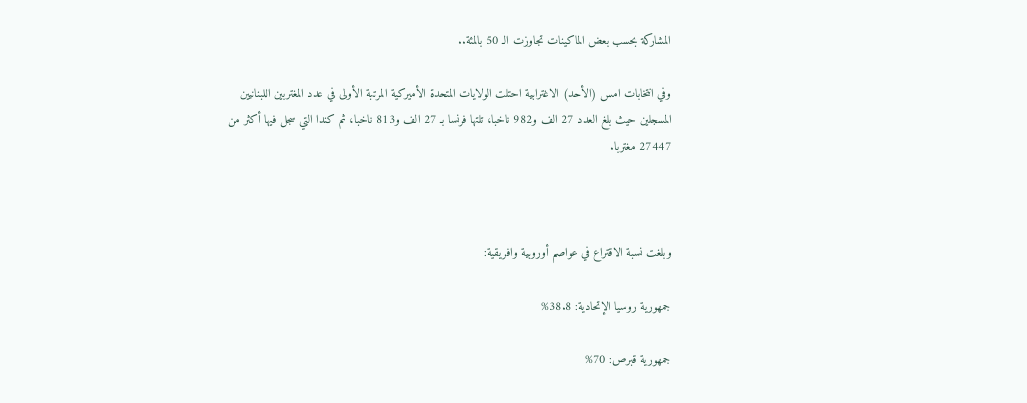المشاركة بحسب بعض الماكينات تجاوزت الـ 50 بالمئة..

وفي انتخابات امس (الأحد) الاغترابية احتلت الولايات المتحدة الأميركية المرتبة الأولى في عدد المغتربين اللبنانيين المسجلين حيث بلغ العدد 27 الف و982 ناخبا، تلتها فرنسا بـ 27 الف و813 ناخبا، ثم كندا التي سجل فيها أكثر من 27447 مغتربا.



وبلغت نسبة الاقتراع في عواصم أوروبية وافريقية:

جمهورية روسيا الإتحادية: 38.8%

جمهورية قبرص: 70%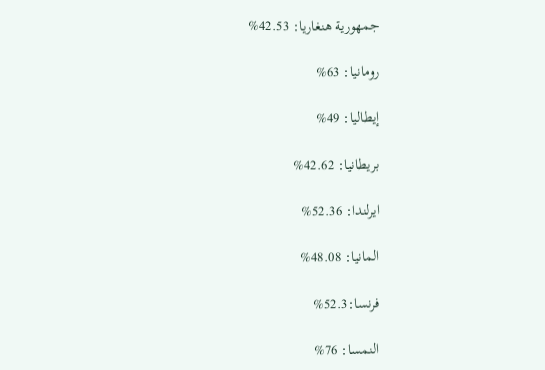جمهورية هنغاريا: 42.53%

رومانيا: 63%

إيطاليا: 49%

بريطانيا: 42.62%

ايرلندا: 52.36%

المانيا: 48.08%

فرنسا:52.3%

النمسا: 76%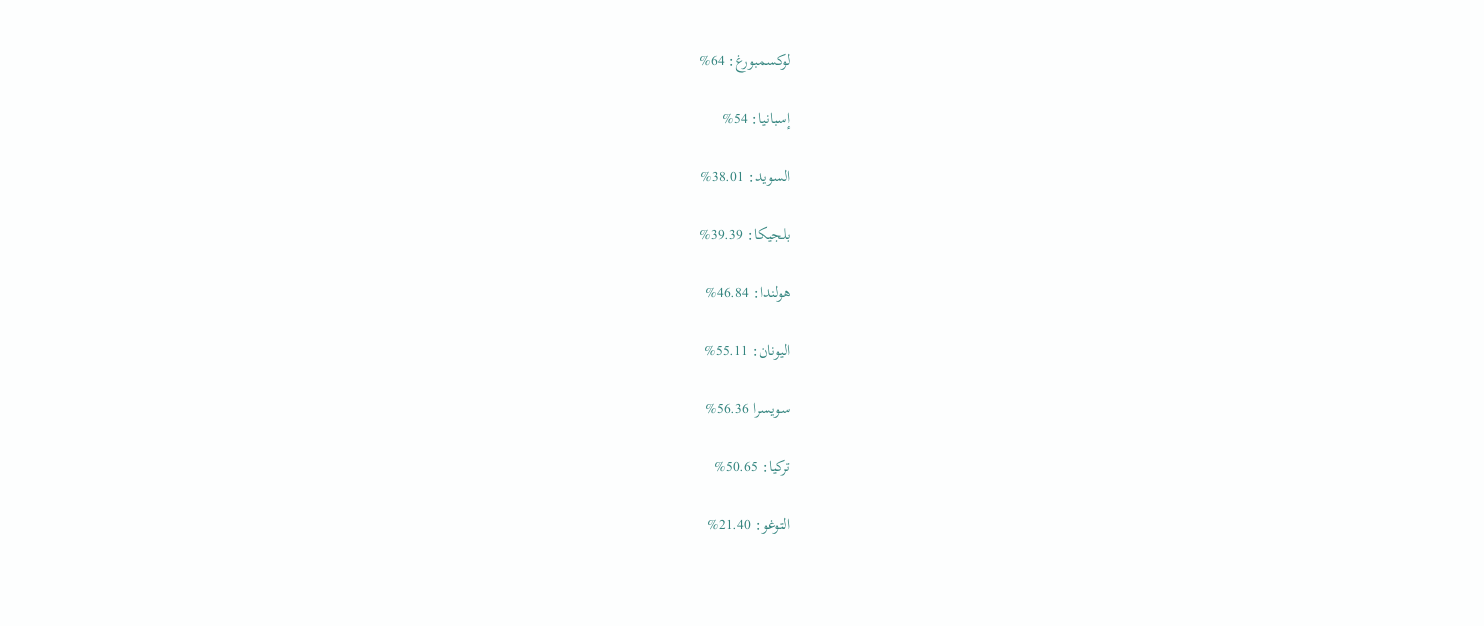لوكسمبورغ: 64%

إسبانيا: 54%

السويد: 38.01%

بلجيكا: 39.39%

هولندا: 46.84%

اليونان: 55.11%

سويسرا 56.36%

تركيا: 50.65%

التوغو: 21.40%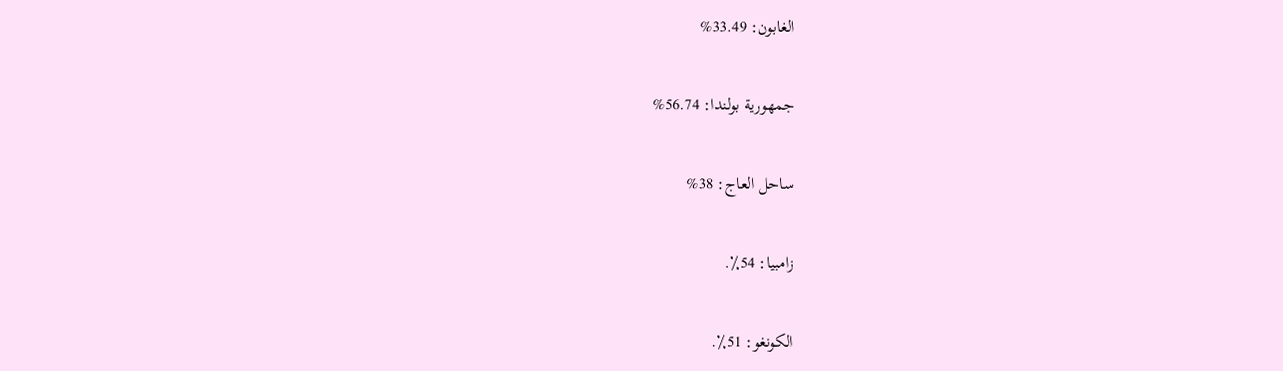الغابون: 33.49%

جمهورية بولندا: 56.74%

ساحل العاج: 38%

زامبيا: 54٪.

الكونغو: 51٪.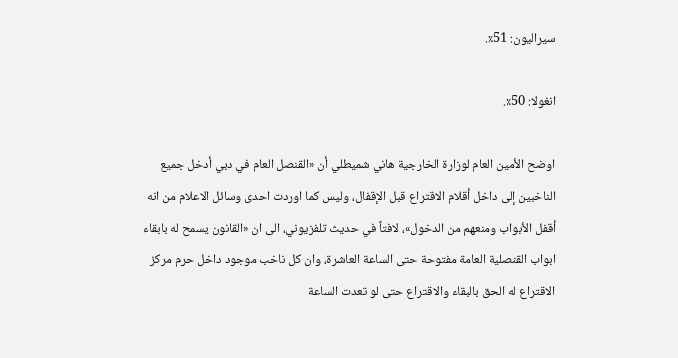سيراليون: 51٪.

انغولا: 50٪.

اوضح الأمين العام لوزارة الخارجية هاني شميطلي أن «القنصل العام في دبي أدخل جميع الناخبين إلى داخل أقلام الاقتراع قبل الإقفال، وليس كما اوردت احدى وسائل الاعلام من انه أقفل الأبواب ومنعهم من الدخول»، لافتاً في حديث تلفزيوني، الى ان «القانون يسمح له بابقاء ابواب القنصلية العامة مفتوحة حتى الساعة العاشرة، وان كل ناخب موجود داخل حرم مركز الاقتراع له الحق بالبقاء والاقتراع حتى لو تعدت الساعة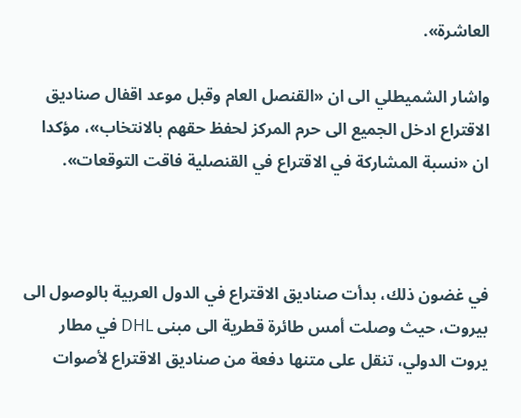العاشرة».

واشار الشميطلي الى ان «القنصل العام وقبل موعد اقفال صناديق الاقتراع ادخل الجميع الى حرم المركز لحفظ حقهم بالانتخاب»، مؤكدا ان «نسبة المشاركة في الاقتراع في القنصلية فاقت التوقعات».



في غضون ذلك، بدأت صناديق الاقتراع في الدول العربية بالوصول الى بيروت، حيث وصلت أمس طائرة قطرية الى مبنى DHL في مطار يروت الدولي، تنقل على متنها دفعة من صناديق الاقتراع لأصوات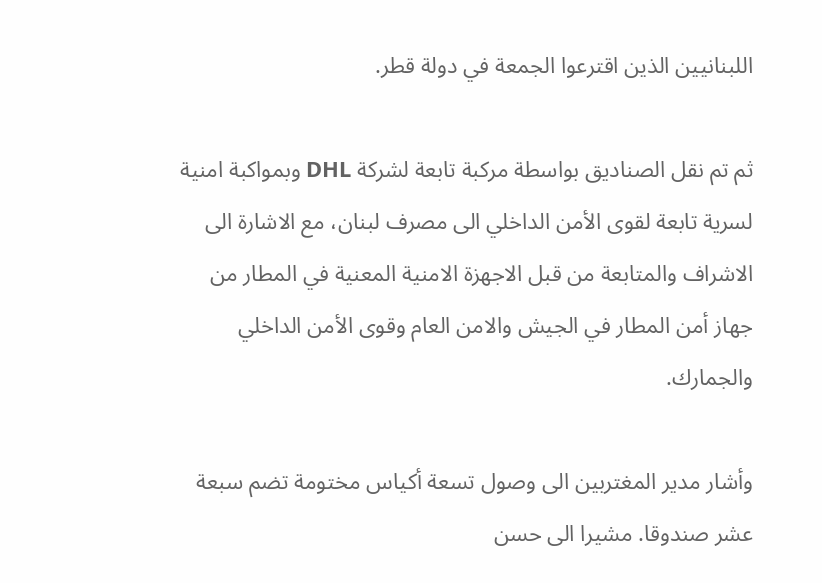اللبنانيين الذين اقترعوا الجمعة في دولة قطر.

ثم تم نقل الصناديق بواسطة مركبة تابعة لشركة DHL وبمواكبة امنية لسرية تابعة لقوى الأمن الداخلي الى مصرف لبنان، مع الاشارة الى الاشراف والمتابعة من قبل الاجهزة الامنية المعنية في المطار من جهاز أمن المطار في الجيش والامن العام وقوى الأمن الداخلي والجمارك.

وأشار مدير المغتربين الى وصول تسعة أكياس مختومة تضم سبعة عشر صندوقا. مشيرا الى حسن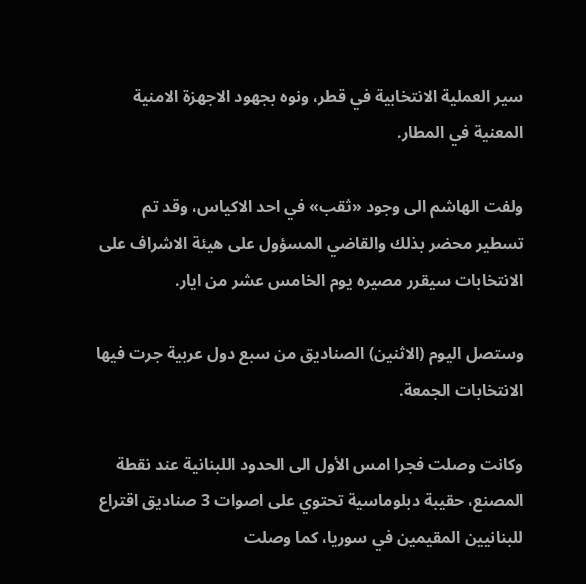سير العملية الانتخابية في قطر، ونوه بجهود الاجهزة الامنية المعنية في المطار.

ولفت الهاشم الى وجود «ثقب» في احد الاكياس، وقد تم تسطير محضر بذلك والقاضي المسؤول على هيئة الاشراف على الانتخابات سيقرر مصيره يوم الخامس عشر من ايار.

وستصل اليوم (الاثنين) الصناديق من سبع دول عربية جرت فيها الانتخابات الجمعة.

وكانت وصلت فجرا امس الأول الى الحدود اللبنانية عند نقطة المصنع، حقيبة دبلوماسية تحتوي على اصوات 3 صناديق اقتراع للبنانيين المقيمين في سوريا، كما وصلت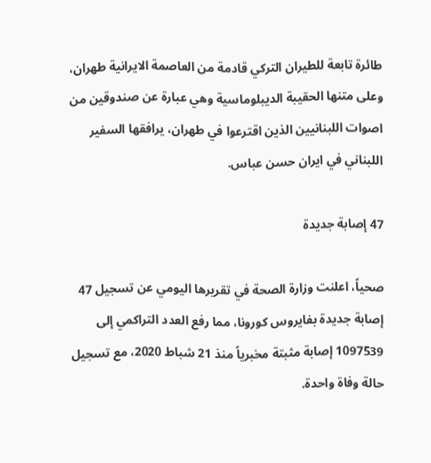طائرة تابعة للطيران التركي قادمة من العاصمة الايرانية طهران، وعلى متنها الحقيبة الديبلوماسية وهي عبارة عن صندوقين من اصوات اللبنانيين الذين اقترعوا في طهران، يرافقها السفير اللبناني في ايران حسن عباس.

47 إصابة جديدة

صحياً، اعلنت وزارة الصحة في تقريرها اليومي عن تسجيل 47 إصابة جديدة بفايروس كورونا، مما رفع العدد التراكمي إلى 1097539 إصابة مثبتة مخبرياً منذ 21 شباط 2020، مع تسجيل حالة وفاة واحدة.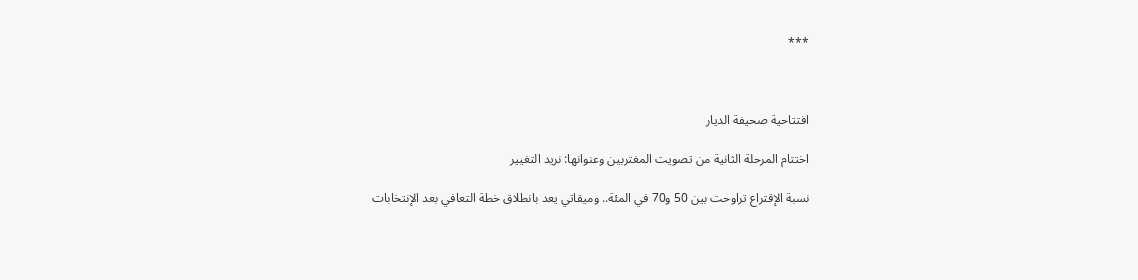***



افتتاحية صحيفة الديار

اختتام المرحلة الثانية من تصويت المغتربين وعنوانها: نريد التغيير

نسبة الإقتراع تراوحت بين 50 و70 في المئة.. وميقاتي يعد بانطلاق خطة التعافي بعد الإنتخابات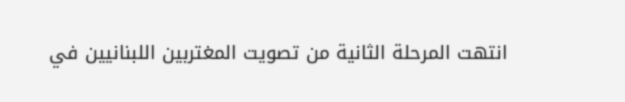انتهت المرحلة الثانية من تصويت المغتربين اللبنانيين في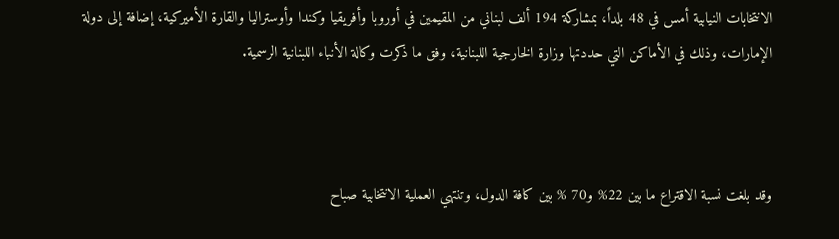الانتخابات النيابية أمس في 48 بلداً، بمشاركة 194 ألف لبناني من المقيمين في أوروبا وأفريقيا وكندا وأوستراليا والقارة الأميركية، إضافة إلى دولة الإمارات، وذلك في الأماكن التي حددتها وزارة الخارجية اللبنانية، وفق ما ذكرت وكالة الأنباء اللبنانية الرسمية.



وقد بلغت نسبة الاقتراع ما بين 22% و70 % بين كافة الدول، وتنتهي العملية الانتخابية صباح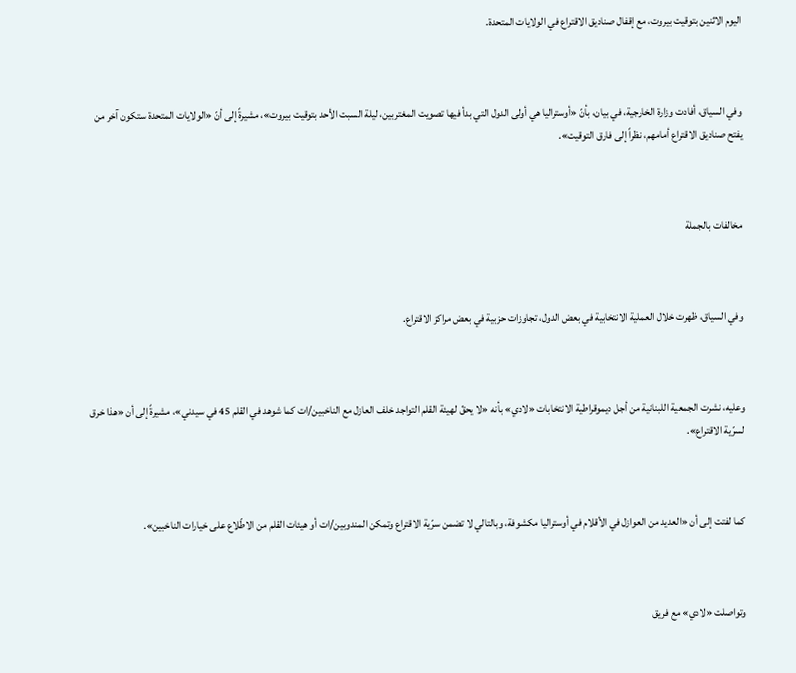اليوم الاثنين بتوقيت بيروت، مع إقفال صناديق الاقتراع في الولايات المتحدة.



وفي السياق، أفادت وزارة الخارجية، في بيان، بأنّ «أوستراليا هي أولى الدول التي بدأ فيها تصويت المغتربين، ليلة السبت الأحد بتوقيت بيروت»، مشيرةً إلى أنّ «الولايات المتحدة ستكون آخر من يفتح صناديق الاقتراع أمامهم، نظراً إلى فارق التوقيت».



مخالفات بالجملة



وفي السياق، ظهرت خلال العملية الانتخابية في بعض الدول، تجاوزات حزبية في بعض مراكز الاقتراع.



وعليه، نشرت الجمعية اللبنانية من أجل ديموقراطية الانتخابات «لادي» بأنه «لا يحقّ لهيئة القلم التواجد خلف العازل مع الناخبين/ات كما شوهد في القلم 45 في سيدني»، مشيرةً إلى أن «هذا خرق لسرّية الاقتراع».



كما لفتت إلى أن «العديد من العوازل في الأقلام في أوستراليا مكشوفة، وبالتالي لا تضمن سرّية الاقتراع وتمكن المندوبين/ات أو هيئات القلم من الاطّلاع على خيارات الناخبين».



وتواصلت «لادي» مع فريق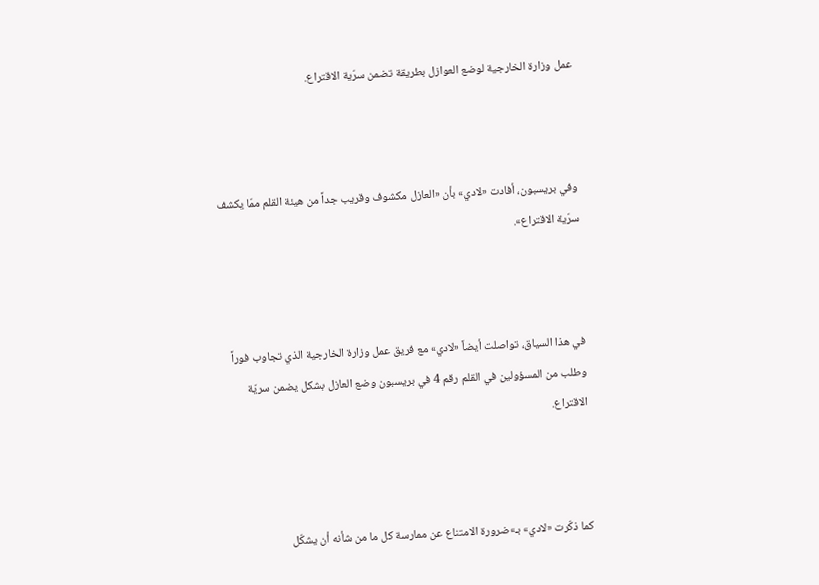عمل وزارة الخارجية لوضع العوازل بطريقة تضمن سرّية الاقتراع.



وفي بريسبون، أفادت «لادي» بأن «العازل مكشوف وقريب جداً من هيئة القلم ممّا يكشف سرّية الاقتراع».



في هذا السياق، تواصلت أيضاً «لادي» مع فريق عمل وزارة الخارجية الذي تجاوب فوراً وطلب من المسؤولين في القلم رقم 4 في بريسبون وضع العازل بشكل يضمن سريّة الاقتراع.



كما ذكّرت «لادي» بـ»ضرورة الامتناع عن ممارسة كل ما من شأنه أن يشكّل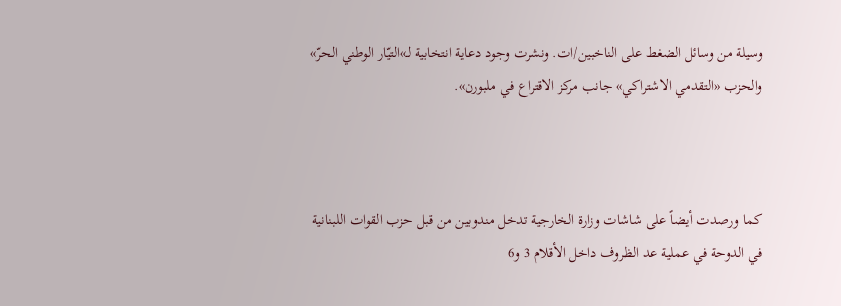وسيلة من وسائل الضغط على الناخبين/ات. ونشرت وجود دعاية انتخابية لـ»التيّار الوطني الحرّ» والحزب «التقدمي الاشتراكي» جانب مركز الاقتراع في ملبورن».



كما ورصدت أيضاً على شاشات وزارة الخارجية تدخل مندوبين من قبل حزب القوات اللبنانية في الدوحة في عملية عد الظروف داخل الأقلام 3 و6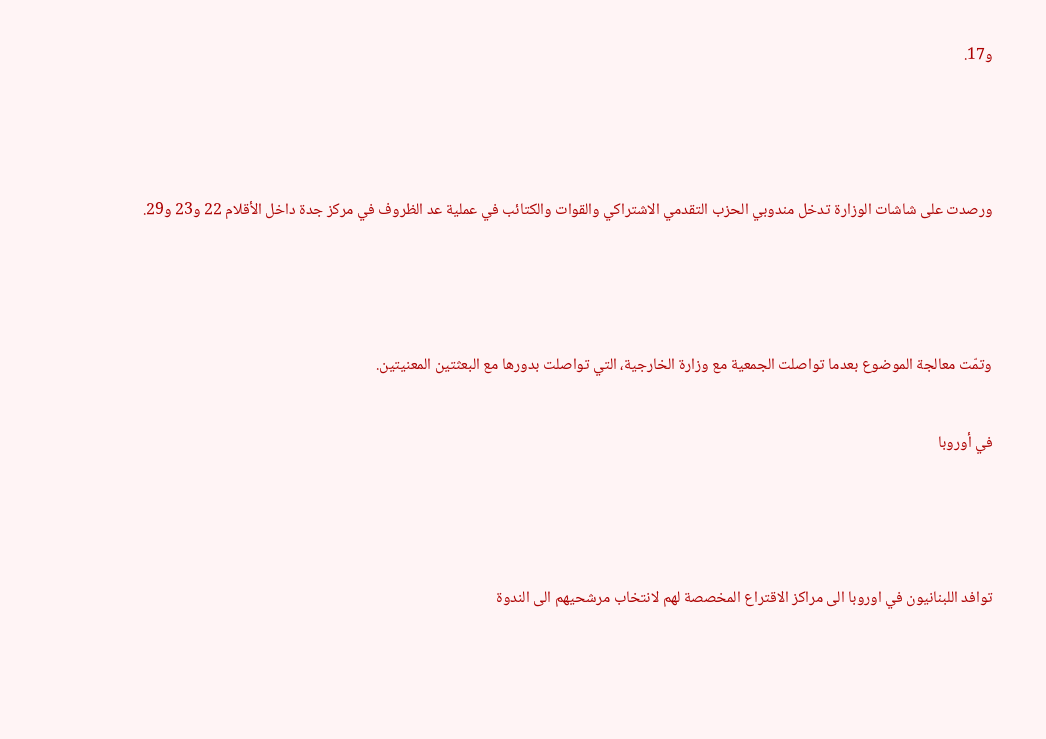و17.



ورصدت على شاشات الوزارة تدخل مندوبي الحزب التقدمي الاشتراكي والقوات والكتائب في عملية عد الظروف في مركز جدة داخل الأقلام 22 و23 و29.



وتمّت معالجة الموضوع بعدما تواصلت الجمعية مع وزارة الخارجية، التي تواصلت بدورها مع البعثتين المعنيتين.

في أوروبا



توافد اللبنانيون في اوروبا الى مراكز الاقتراع المخصصة لهم لانتخاب مرشحيهم الى الندوة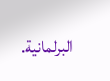البرلمانية.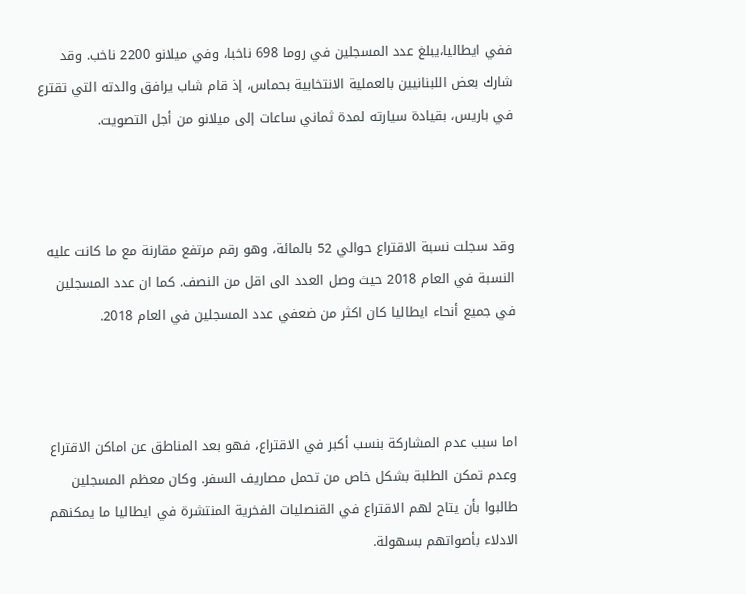ففي ايطاليا،يبلغ عدد المسجلين في روما 698 ناخبا، وفي ميلانو 2200 ناخب. وقد شارك بعض اللبنانيين بالعملية الانتخابية بحماس، إذ قام شاب يرافق والدته التي تقترع في باريس، بقيادة سيارته لمدة ثماني ساعات إلى ميلانو من أجل التصويت.



وقد سجلت نسبة الاقتراع حوالي 52 بالمائة، وهو رقم مرتفع مقارنة مع ما كانت عليه النسبة في العام 2018 حيث وصل العدد الى اقل من النصف. كما ان عدد المسجلين في جميع أنحاء ايطاليا كان اكثر من ضعفي عدد المسجلين في العام 2018.



اما سبب عدم المشاركة بنسب أكبر في الاقتراع، فهو بعد المناطق عن اماكن الاقتراع وعدم تمكن الطلبة بشكل خاص من تحمل مصاريف السفر. وكان معظم المسجلين طالبوا بأن يتاح لهم الاقتراع في القنصليات الفخرية المنتشرة في ايطاليا ما يمكنهم الادلاء بأصواتهم بسهولة.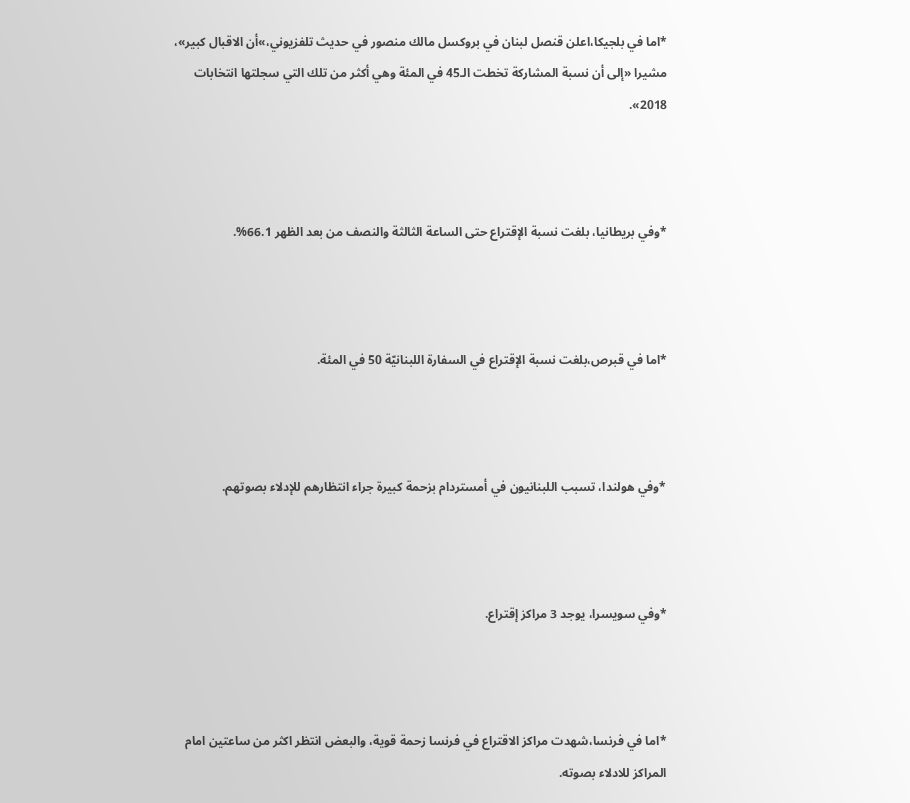*اما في بلجيكا،اعلن قنصل لبنان في بروكسل مالك منصور في حديث تلفزيوني،»أن الاقبال كبير»، مشيرا «إلى أن نسبة المشاركة تخطت الـ45 في المئة وهي أكثر من تلك التي سجلتها انتخابات 2018».



*وفي بريطانيا، بلغت نسبة الإقتراع حتى الساعة الثالثة والنصف من بعد الظهر 66.1%.



*اما في قبرص،بلغت نسبة الإقتراع في السفارة اللبنانيّة 50 في المئة.



*وفي هولندا، تسبب اللبنانيون في أمستردام بزحمة كبيرة جراء انتظارهم للإدلاء بصوتهم.



*وفي سويسرا، يوجد 3 مراكز إقتراع.



*اما في فرنسا،شهدت مراكز الاقتراع في فرنسا زحمة قوية، والبعض انتظر اكثر من ساعتين امام المراكز للادلاء بصوته.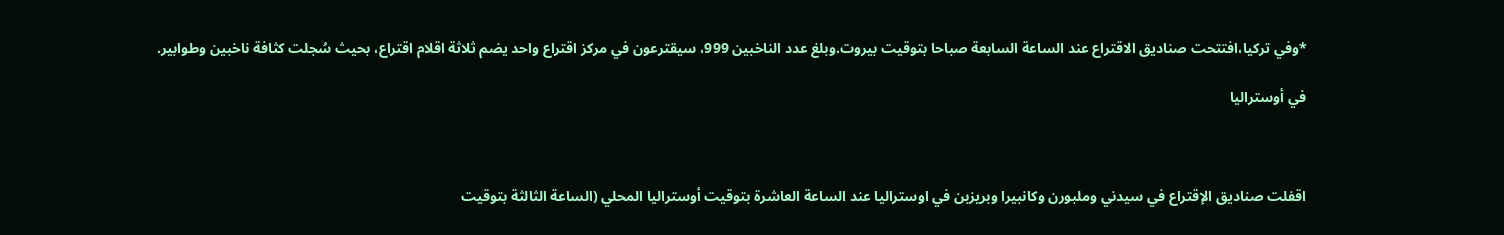*وفي تركيا،افتتحت صناديق الاقتراع عند الساعة السابعة صباحا بتوقيت بيروت.وبلغ عدد الناخبين 999، سيقترعون في مركز اقتراع واحد يضم ثلاثة اقلام اقتراع، بحيث سُجلت كثافة ناخبين وطوابير.

في أوستراليا



اقفلت صناديق الإقتراع في سيدني وملبورن وكانبيرا وبريزبن في اوستراليا عند الساعة العاشرة بتوقيت أوستراليا المحلي (الساعة الثالثة بتوقيت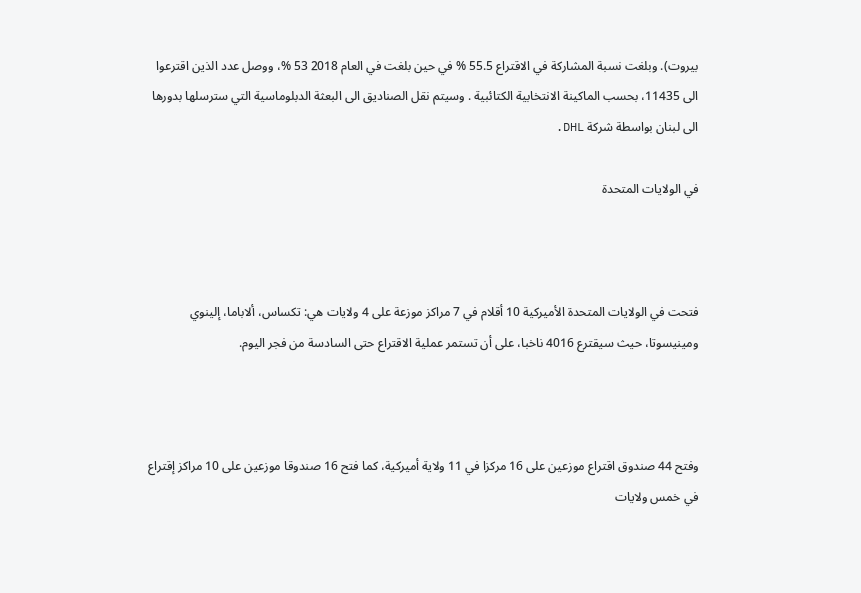بيروت). وبلغت نسبة المشاركة في الاقتراع 55.5 % في حين بلغت في العام 2018 53 %، ووصل عدد الذين اقترعوا الى 11435، بحسب الماكينة الانتخابية الكتائبية . وسيتم نقل الصناديق الى البعثة الدبلوماسية التي سترسلها بدورها الى لبنان بواسطة شركة DHL.

في الولايات المتحدة



فتحت في الولايات المتحدة الأميركية 10 أقلام في 7 مراكز موزعة على 4 ولايات هي: تكساس، ألاباما، إلينوي ومينيسوتا، حيث سيقترع 4016 ناخبا، على أن تستمر عملية الاقتراع حتى السادسة من فجر اليوم.



وفتح 44 صندوق اقتراع موزعين على 16 مركزا في 11 ولاية أميركية، كما فتح 16 صندوقا موزعين على 10 مراكز إقتراع في خمس ولايات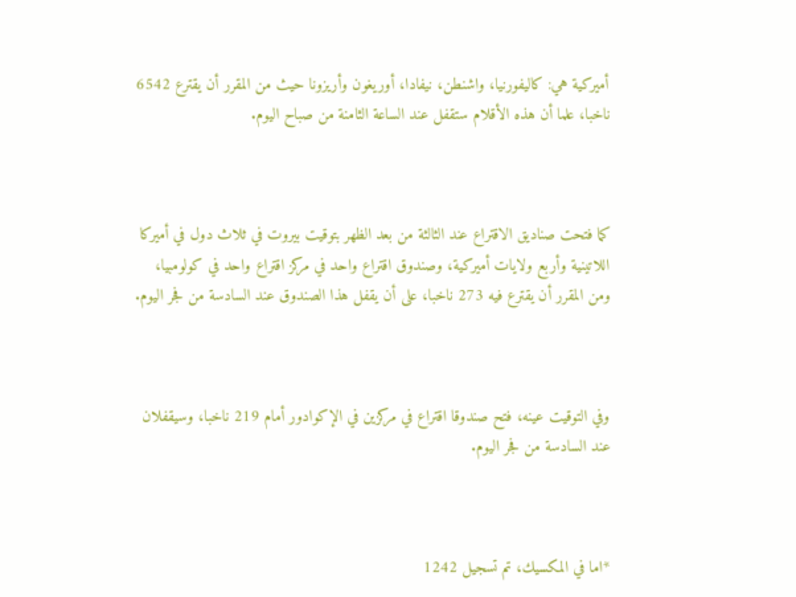أميركية هي: كاليفورنيا، واشنطن، نيفادا، أوريغون وأريزونا حيث من المقرر أن يقترع 6542 ناخبا، علما أن هذه الأقلام ستقفل عند الساعة الثامنة من صباح اليوم.



كما فتحت صناديق الاقتراع عند الثالثة من بعد الظهر بتوقيت بيروت في ثلاث دول في أميركا اللاتينية وأربع ولايات أميركية، وصندوق اقتراع واحد في مركز اقتراع واحد في كولومبيا، ومن المقرر أن يقترع فيه 273 ناخبا، على أن يقفل هذا الصندوق عند السادسة من فجر اليوم.



وفي التوقيت عينه، فتح صندوقا اقتراع في مركزين في الإكوادور أمام 219 ناخبا، وسيقفلان عند السادسة من فجر اليوم.



*اما في المكسيك، تم تسجيل 1242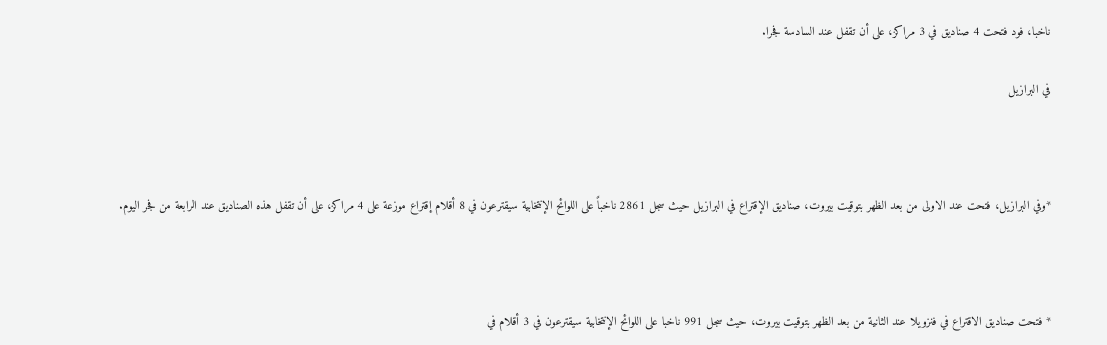ناخبا، فود فتحت 4 صناديق في 3 مراكز، على أن تقفل عند السادسة فجرا.

في البرازيل



*وفي البرازيل، فتحت عند الاولى من بعد الظهر بتوقيت بيروت، صناديق الإقتراع في البرازيل حيث سجل 2861 ناخباً على اللوائح الإنتخابية سيقترعون في 8 أقلام إقتراع موزعة على 4 مراكز، على أن تقفل هذه الصناديق عند الرابعة من فجر اليوم.



* فتحت صناديق الاقتراع في فنزويلا عند الثانية من بعد الظهر بتوقيت بيروت، حيث سجل 991 ناخبا على اللوائح الإنتخابية سيقترعون في 3 أقلام في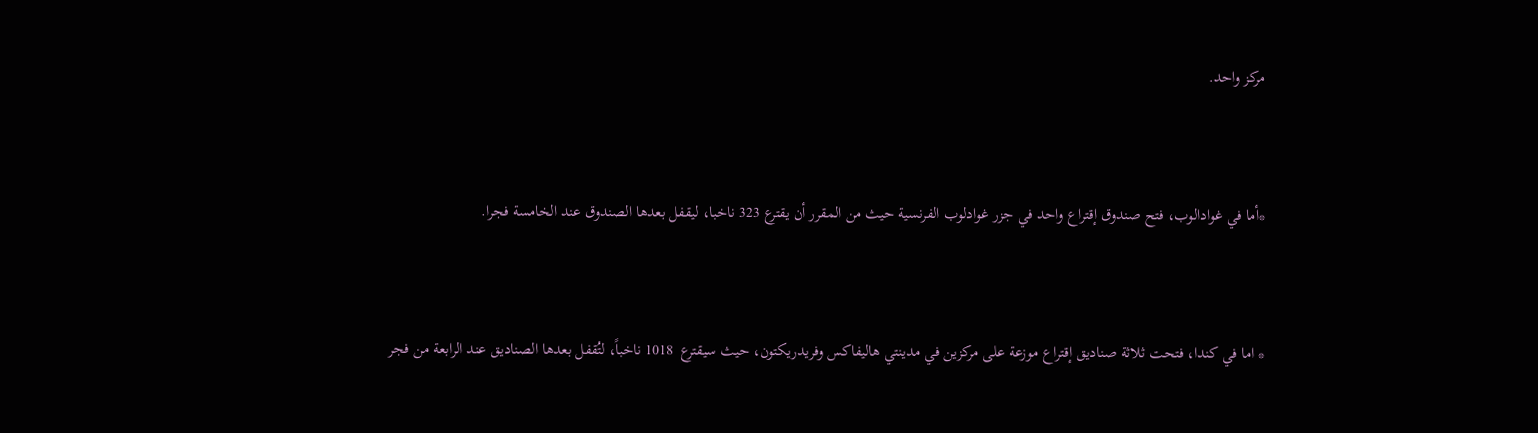مركز واحد.



*أما في غوادالوب، فتح صندوق إقتراع واحد في جزر غوادلوب الفرنسية حيث من المقرر أن يقترع 323 ناخبا، ليقفل بعدها الصندوق عند الخامسة فجرا.



* اما في كندا، فتحت ثلاثة صناديق إقتراع موزعة على مركزين في مدينتي هاليفاكس وفريدريكتون، حيث سيقترع  1018 ناخباً، لتُقفل بعدها الصناديق عند الرابعة من فجر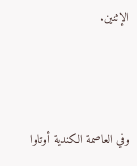الإثنين.



وفي العاصمة الكندية أوتاوا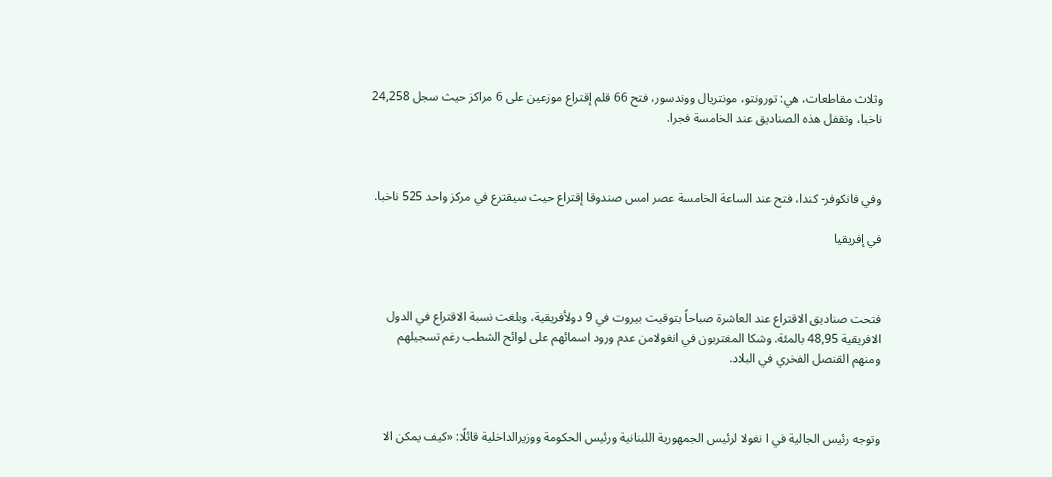وثلاث مقاطعات، هي: تورونتو، مونتريال ووندسور، فتح 66 قلم إقتراع موزعين على 6 مراكز حيث سجل 24,258 ناخبا، وتقفل هذه الصناديق عند الخامسة فجرا.



وفي فانكوفر- كندا، فتح عند الساعة الخامسة عصر امس صندوقا إقتراع حيث سيقترع في مركز واحد 525 ناخبا.

في إفريقيا



فتحت صناديق الاقتراع عند العاشرة صباحاً بتوقيت بيروت في 9 دولأفريقية، وبلغت نسبة الاقتراع في الدول الافريقية 48,95 بالمئة. وشكا المغتربون في انغولامن عدم ورود اسمائهم على لوائح الشطب رغم تسجيلهم ومنهم القنصل الفخري في البلاد.



وتوجه رئيس الجالية في ا نغولا لرئيس الجمهورية اللبنانية ورئيس الحكومة ووزيرالداخلية قائلًا: «كيف يمكن الا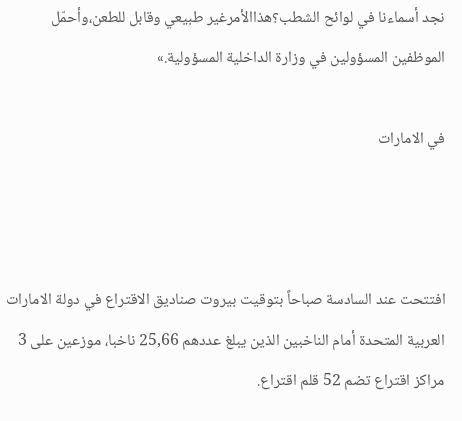نجد أسماءنا في لوائح الشطب؟هذاالأمرغير طبيعي وقابل للطعن،وأحمّل الموظفين المسؤولين في وزارة الداخلية المسؤولية.»

في الامارات



افتتحت عند السادسة صباحاً بتوقيت بيروت صناديق الاقتراع في دولة الامارات العربية المتحدة أمام الناخبين الذين يبلغ عددهم 25,66 ناخبا، موزعين على 3 مراكز اقتراع تضم 52 قلم اقتراع.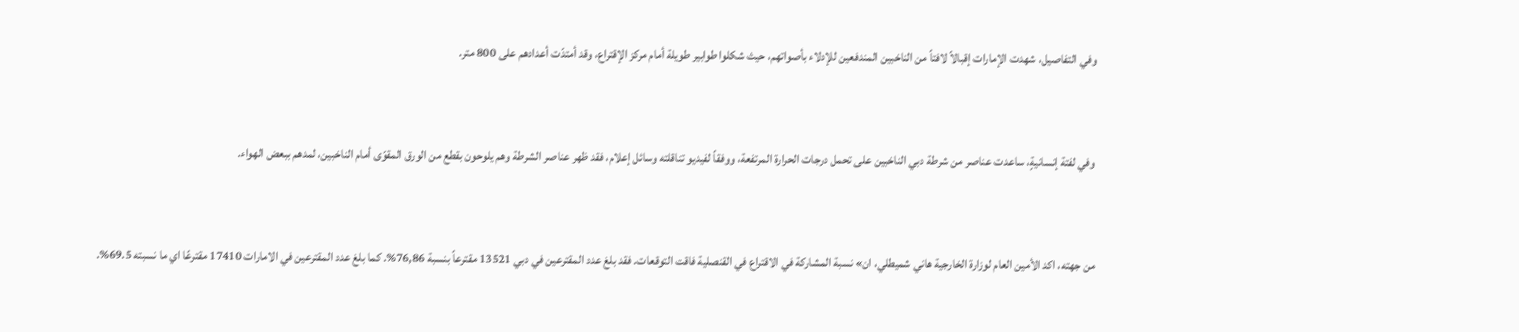وفي التفاصيل، شهدت الإمارات إقبالاً لافتاً من الناخبين المندفعين للإدلاء بأصواتهم، حيث شكلوا طوابير طويلة أمام مركز الإقتراع، وقد أمتدّت أعدادهم على 800 متر.



وفي لفتة إنسانيةٍ، ساعدت عناصر من شرطة دبي الناخبين على تحمل درجات الحرارة المرتفعة، ووفقاً لفيديو تناقلته وسائل إعلام، فقد ظهر عناصر الشرطة وهم يلوحون بقطع من الورق المقوّى أمام الناخبين، لمدهم ببعض الهواء.



من جهته، اكد الأمين العام لوزارة الخارجية هاني شميطلي، ان» نسبة المشاركة في الاقتراع في القنصلية فاقت التوقعات. فقد بلغ عدد المقترعين في دبي 13521 مقترعاً بنسبة 76,86%. كما بلغ عدد المقترعين في الامارات 17410 مقترعًا اي ما نسبته 69.5%.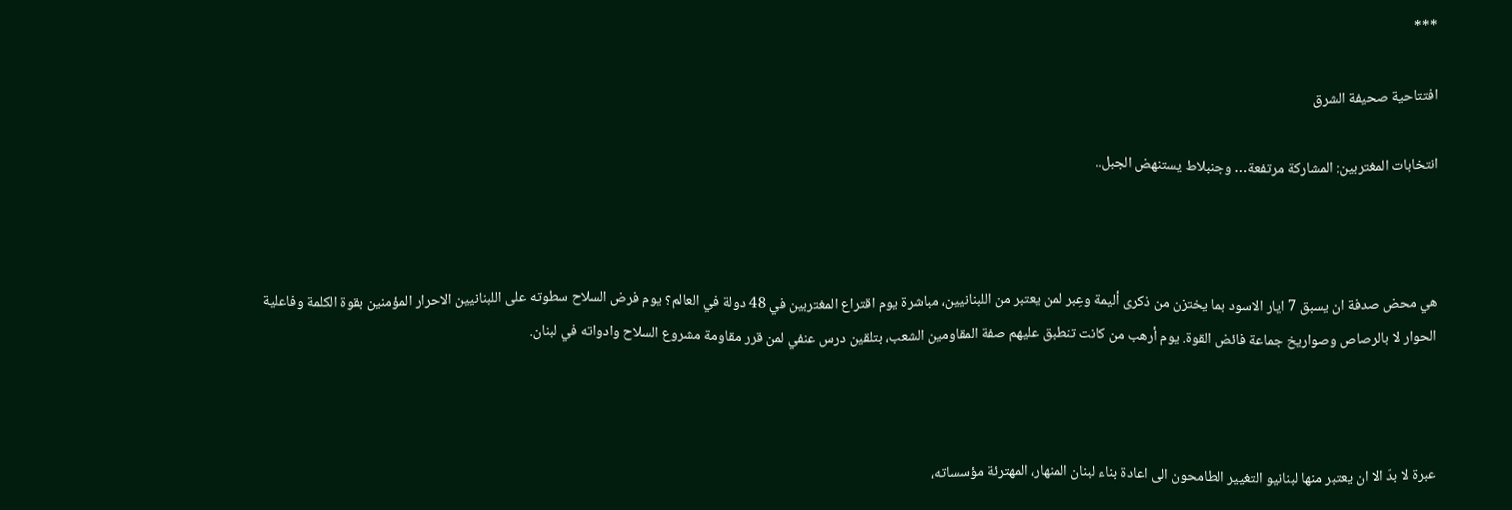***

افتتاحية صحيفة الشرق

انتخابات المغتربين: المشاركة مرتفعة… وجنبلاط يستنهض الجبل..



هي محض صدفة ان يسبق 7 ايار الاسود بما يختزن من ذكرى أليمة وعِبر لمن يعتبر من اللبنانيين، مباشرة يوم اقتراع المغتربين في 48 دولة في العالم؟ يوم فرض السلاح سطوته على اللبنانيين الاحرار المؤمنين بقوة الكلمة وفاعلية الحوار لا بالرصاص وصواريخ جماعة فائض القوة. يوم أرهب من كانت تنطبق عليهم صفة المقاومين الشعب، بتلقين درس عنفي لمن قرر مقاومة مشروع السلاح وادواته في لبنان.



عبرة لا بدّ الا ان يعتبر منها لبنانيو التغيير الطامحون الى اعادة بناء لبنان المنهار، المهترئة مؤسساته،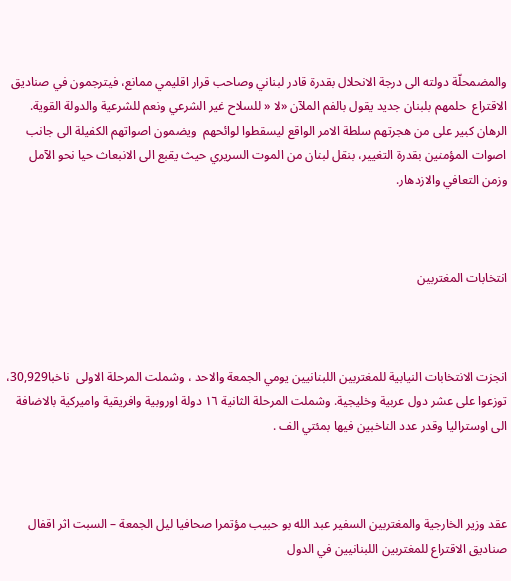والمضمحلّة دولته الى درجة الانحلال بقدرة قادر لبناني وصاحب قرار اقليمي ممانع، فيترجمون في صناديق الاقتراع  حلمهم بلبنان جديد يقول بالفم الملآن «لا « للسلاح غير الشرعي ونعم للشرعية والدولة القوية. الرهان كبير على من هجرتهم سلطة الامر الواقع ليسقطوا لوائحهم  ويضمون اصواتهم الكفيلة الى جانب اصوات المؤمنين بقدرة التغيير، بنقل لبنان من الموت السريري حيث يقبع الى الانبعاث حيا نحو الآمل وزمن التعافي والازدهار.



انتخابات المغتربين



انجزت الانتخابات النيابية للمغتربين اللبنانيين يومي الجمعة والاحد ، وشملت المرحلة الاولى  ناخبا30,929، توزعوا على عشر دول عربية وخليجية. وشملت المرحلة الثانية ١٦ دولة اوروبية وافريقية واميركية بالاضافة الى اوستراليا وقدر عدد الناخبين فيها بمئتي الف .



عقد وزير الخارجية والمغتربين السفير عبد الله بو حبيب مؤتمرا صحافيا ليل الجمعة – السبت اثر اقفال صناديق الاقتراع للمغتربين اللبنانيين في الدول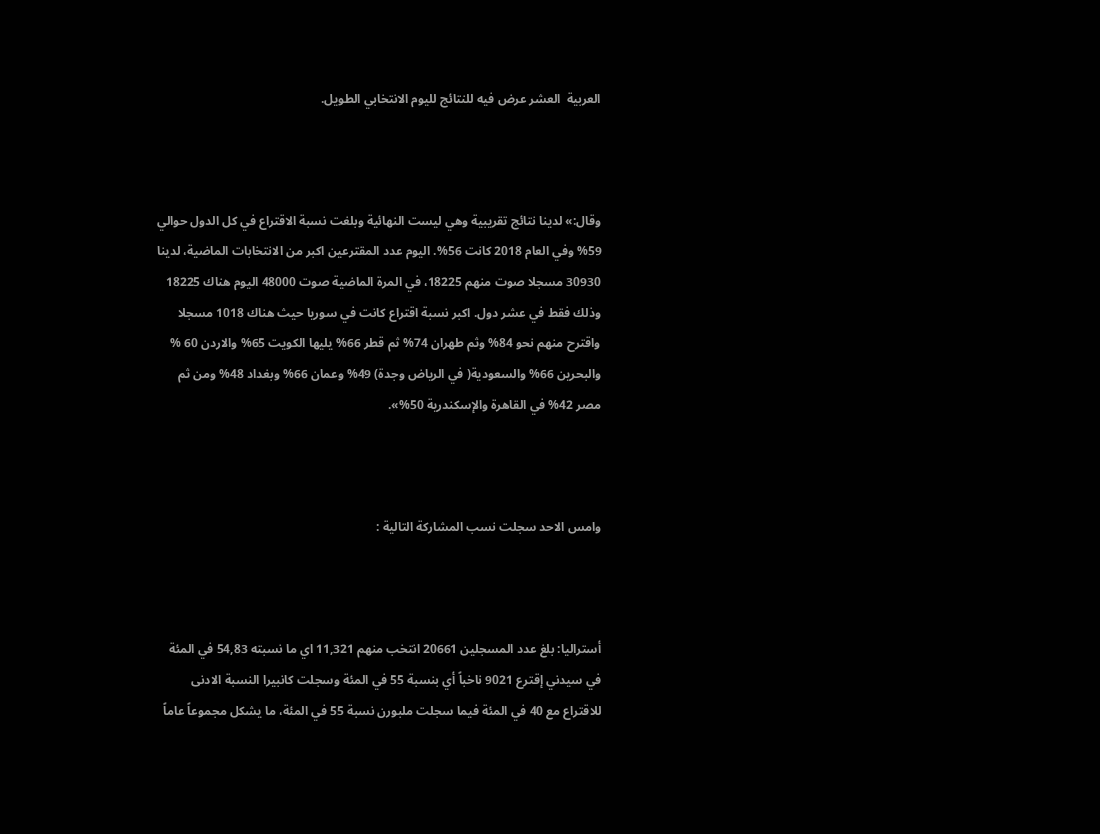العربية  العشر عرض فيه للنتائج لليوم الانتخابي الطويل.



وقال:» لدينا نتائج تقريبية وهي ليست النهائية وبلغت نسبة الاقتراع في كل الدول حوالي 59% وفي العام 2018 كانت 56%. اليوم عدد المقترعين اكبر من الانتخابات الماضية، لدينا 30930 مسجلا صوت منهم 18225، في المرة الماضية صوت 48000 اليوم هناك 18225 وذلك فقط في عشر دول. اكبر نسبة اقتراع كانت في سوريا حيث هناك 1018 مسجلا واقترح منهم نحو 84% وثم طهران 74% ثم قطر 66% يليها الكويت 65% والاردن 60 % والبحرين 66% والسعودية( في الرياض وجدة) 49% وعمان 66% وبغداد 48% ومن ثم مصر 42% في القاهرة والإسكندرية 50%».



وامس الاحد سجلت نسب المشاركة التالية :



أستراليا: بلغ عدد المسجلين 20661 انتخب منهم 11,321 اي ما نسبته 54,83 في المئة في سيدني إقترع 9021 ناخباً أي بنسبة 55 في المئة وسجلت كانبيرا النسبة الادنى للاقتراع مع 40 في المئة فيما سجلت ملبورن نسبة 55 في المئة، ما يشكل مجموعاً عاماً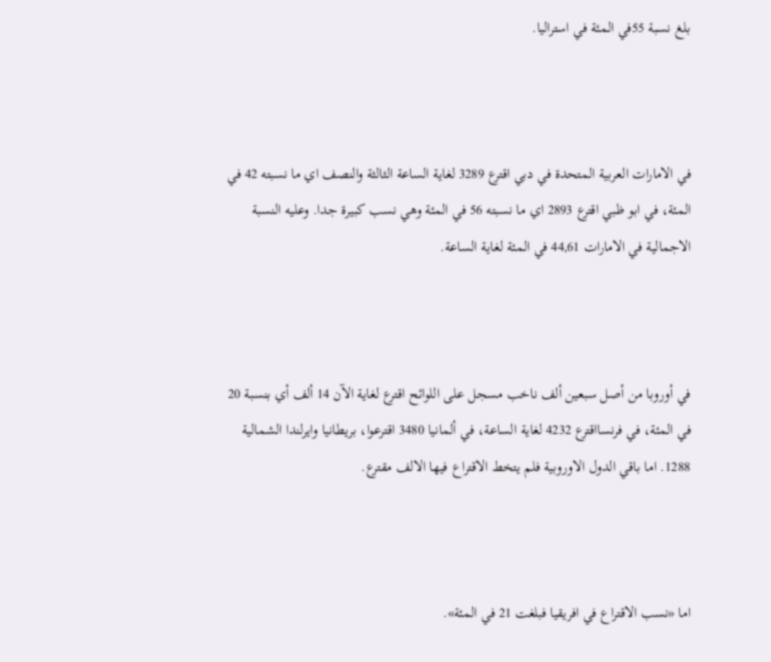بلغ نسبة 55في المئة في استراليا.



في الامارات العربية المتحدة في دبي اقترع 3289 لغاية الساعة الثالثة والنصف اي ما نسبته 42 في المئة، في ابو ظبي اقترع 2893 اي ما نسبته 56 في المئة وهي نسب كبيرة جدا. وعليه النسبة الاجمالية في الامارات 44,61 في المئة لغاية الساعة.



في أوروبا من أصل سبعين ألف ناخب مسجل على اللوائح اقترع لغاية الآن 14 ألف أي بنسبة 20 في المئة، في فرنسااقترع 4232 لغاية الساعة، في ألمانيا 3480 اقترعوا، بريطانيا وايرلندا الشمالية 1288. اما باقي الدول الاوروبية فلم يتخط الاقتراع فيها الالف مقترع.



اما «نسب الاقتراع في افريقيا فبلغت 21 في المئة».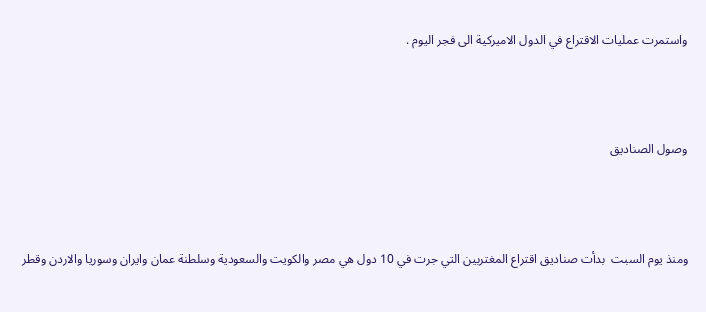واستمرت عمليات الاقتراع في الدول الاميركية الى فجر اليوم .



وصول الصناديق



ومنذ يوم السبت  بدأت صناديق اقتراع المغتربين التي جرت في 10 دول هي مصر والكويت والسعودية وسلطنة عمان وايران وسوريا والاردن وقطر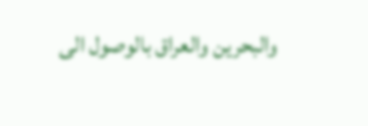والبحرين والعراق بالوصول الى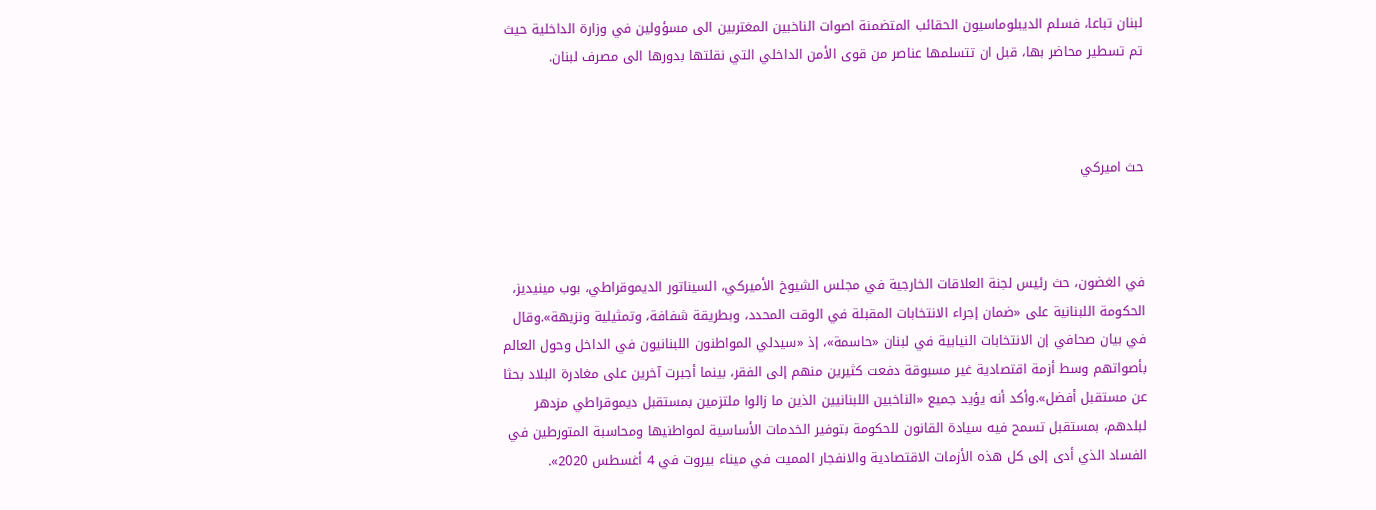لبنان تباعا، فسلم الديبلوماسيون الحقائب المتضمنة اصوات الناخبين المغتربين الى مسؤولين في وزارة الداخلية حيث تم تسطير محاضر بها، قبل ان تتسلمها عناصر من قوى الأمن الداخلي التي نقلتها بدورها الى مصرف لبنان.



حث اميركي



في الغضون، حث رئيس لجنة العلاقات الخارجية في مجلس الشيوخ الأميركي، السيناتور الديموقراطي، بوب مينيديز، الحكومة اللبنانية على «ضمان إجراء الانتخابات المقبلة في الوقت المحدد، وبطريقة شفافة، وتمثيلية ونزيهة».وقال في بيان صحافي إن الانتخابات النيابية في لبنان «حاسمة»، إذ «سيدلي المواطنون اللبنانيون في الداخل وحول العالم بأصواتهم وسط أزمة اقتصادية غير مسبوقة دفعت كثيرين منهم إلى الفقر، بينما أجبرت آخرين على مغادرة البلاد بحثا عن مستقبل أفضل».وأكد أنه يؤيد جميع «الناخبين اللبنانيين الذين ما زالوا ملتزمين بمستقبل ديموقراطي مزدهر لبلدهم، بمستقبل تسمح فيه سيادة القانون للحكومة بتوفير الخدمات الأساسية لمواطنيها ومحاسبة المتورطين في الفساد الذي أدى إلى كل هذه الأزمات الاقتصادية والانفجار المميت في ميناء بيروت في 4 أغسطس 2020».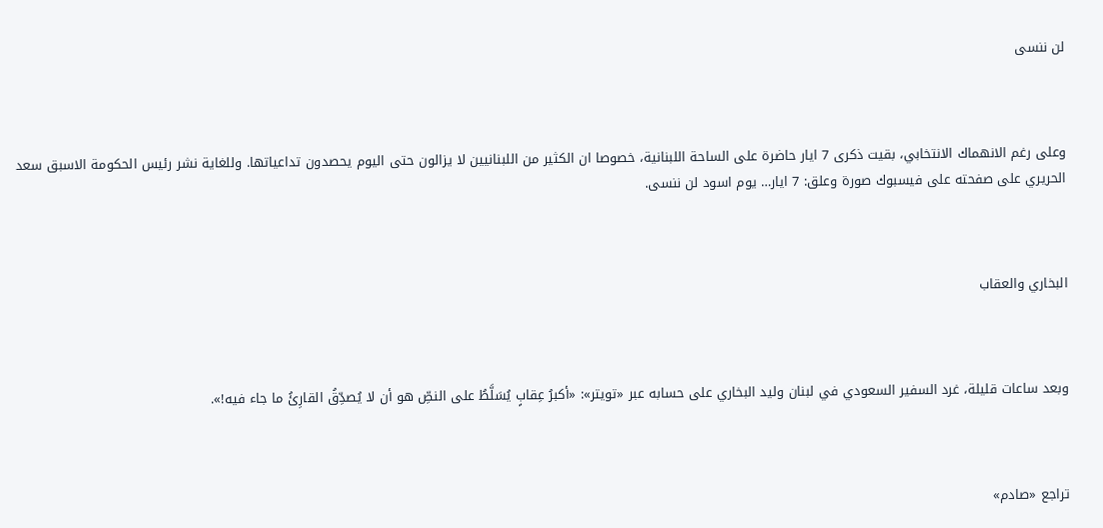لن ننسى



وعلى رغم الانهماك الانتخابي، بقيت ذكرى 7 ايار حاضرة على الساحة اللبنانية، خصوصا ان الكثير من اللبنانيين لا يزالون حتى اليوم يحصدون تداعياتها. وللغاية نشر رئيس الحكومة الاسبق سعد الحريري على صفحته على فيسبوك صورة وعلق: 7 ايار… يوم اسود لن ننسى.



البخاري والعقاب



وبعد ساعات قليلة، غرد السفير السعودي في لبنان وليد البخاري على حسابه عبر «تويتر»: «أكبرُ عِقابٍ يُسَلَّطُ على النصِّ هو أن لا يُصدِّقُ القارِئُ ما جاء فيه!».



تراجع «صادم»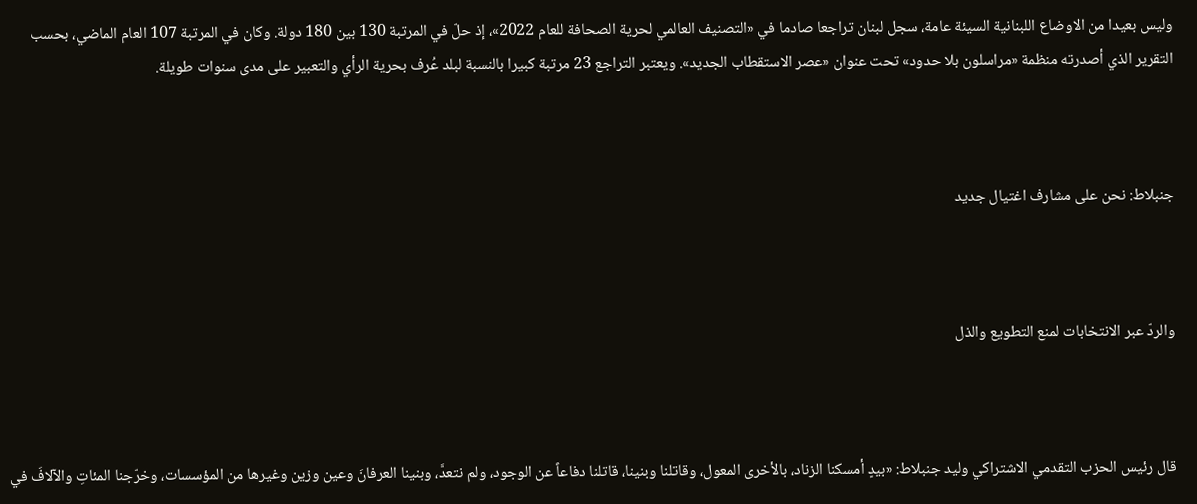وليس بعيدا من الاوضاع اللبنانية السيئة عامة، سجل لبنان تراجعا صادما في «التصنيف العالمي لحرية الصحافة للعام 2022»، إذ حلّ في المرتبة 130 بين 180 دولة. وكان في المرتبة 107 العام الماضي، بحسب التقرير الذي أصدرته منظمة «مراسلون بلا حدود» تحت عنوان «عصر الاستقطاب الجديد». ويعتبر التراجع 23 مرتبة كبيرا بالنسبة لبلد عُرف بحرية الرأي والتعبير على مدى سنوات طويلة.



جنبلاط: نحن على مشارف اغتيال جديد



والردّ عبر الانتخابات لمنع التطويع والذل



قال رئيس الحزب التقدمي الاشتراكي وليد جنبلاط: «بيدٍ أمسكنا الزناد، بالأخرى المعول، وقاتلنا وبنينا، قاتلنا دفاعاً عن الوجود، ولم نتعدَّ، وبنينا العرفانَ وعين وزين وغيرها من المؤسسات، وخرّجنا المئاتِ والآلافَ في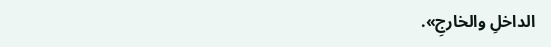الداخلِ والخارجِ».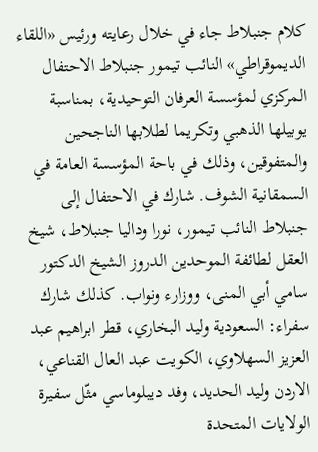كلام جنبلاط جاء في خلال رعايته ورئيس «اللقاء الديموقراطي» النائب تيمور جنبلاط الاحتفال المركزي لمؤسسة العرفان التوحيدية، بمناسبة يوبيلها الذهبي وتكريما لطلابها الناجحين والمتفوقين، وذلك في باحة المؤسسة العامة في السمقانية الشوف. شارك في الاحتفال إلى جنبلاط النائب تيمور، نورا وداليا جنبلاط، شيخ العقل لطائفة الموحدين الدروز الشيخ الدكتور سامي أبي المنى، ووزارء ونواب. كذلك شارك سفراء: السعودية وليد البخاري، قطر ابراهيم عبد العزيز السهلاوي، الكويت عبد العال القناعي، الاردن وليد الحديد، وفد ديبلوماسي مثّل سفيرة الولايات المتحدة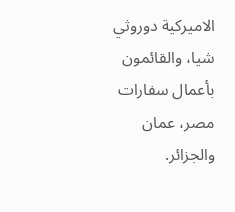الاميركية دوروثي شيا، والقائمون بأعمال سفارات مصر، عمان والجزائر.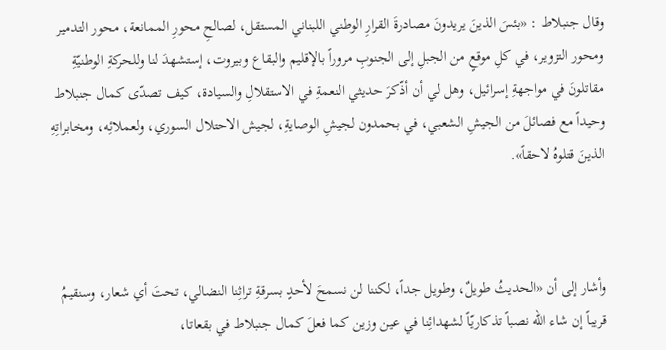وقال جنبلاط : «بئسَ الذينَ يريدونَ مصادرةَ القرارِ الوطني اللبناني المستقل، لصالحِ محورِ الممانعة، محور التدمير ومحور التزوير، في كلِ موقعٍ من الجبلِ إلى الجنوبِ مروراً بالإقليم والبقاع وبيروت، إستشهدَ لنا وللحركةِ الوطنيّةِ مقاتلونَ في مواجهةِ إسرائيل، وهل لي أن أذّكرَ حديثي النعمةِ في الاستقلالِ والسيادة، كيف تصدّى كمال جنبلاط وحيداً مع فصائلَ من الجيشِ الشعبي، في بحمدون لجيشِ الوصايةِ، لجيش الاحتلال السوري، ولعملائِه، ومخابراتِهِ الذينَ قتلوهُ لاحقاً».



وأشار إلى أن «الحديثُ طويلٌ، وطويل جداً، لكننا لن نسمحَ لأحدٍ بسرقةِ تراثِنا النضالي، تحتَ أي شعار، وسنقيمُ قريباً إن شاء الله نصباً تذكاريّاً لشهدائِنا في عين وزين كما فعلَ كمال جنبلاط في بقعاتا،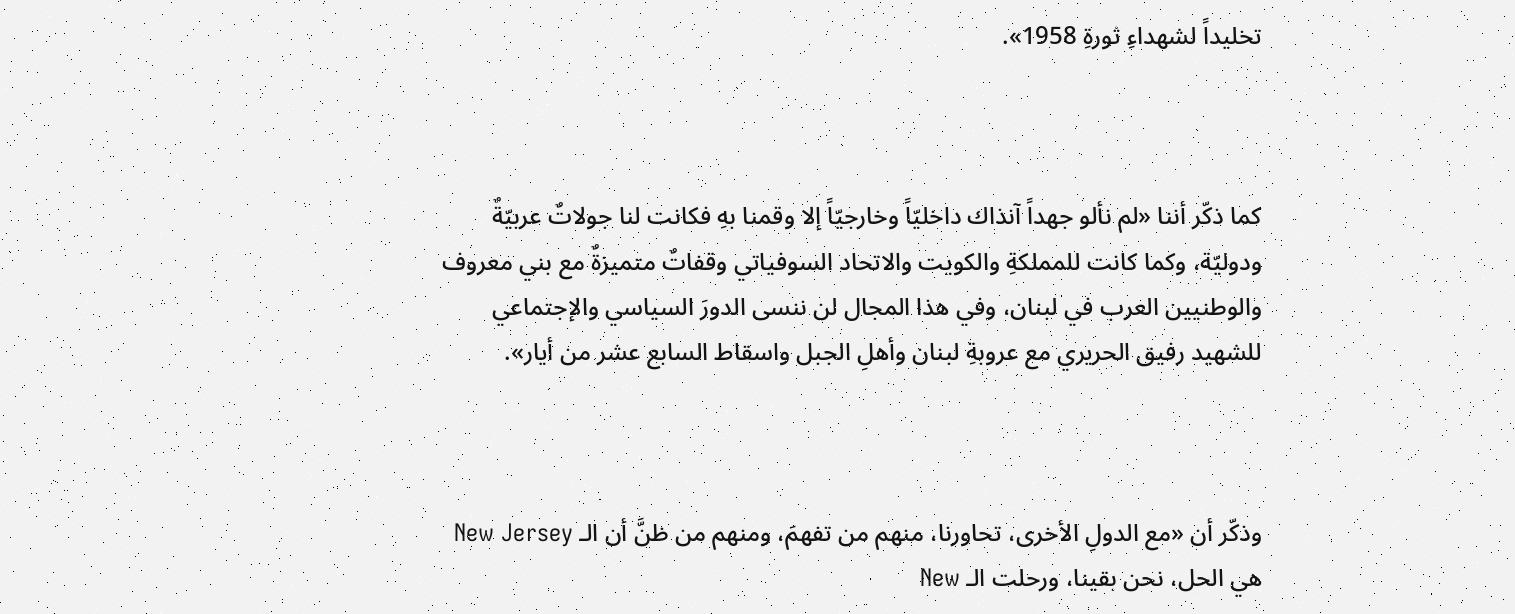تخليداً لشهداءِ ثورةِ 1958».



كما ذكّر أننا «لم نألو جهداً آنذاك داخليّاً وخارجيّاً إلا وقمنا بهِ فكانت لنا جولاتٌ عربيّةٌ ودوليّة، وكما كانت للمملكةِ والكويت والاتحاد السوفياتي وقفاتٌ متميزةٌ مع بني معروف والوطنيين العرب في لبنان، وفي هذا المجال لن ننسى الدورَ السياسي والإجتماعي للشهيد رفيق الحريري مع عروبةِ لبنان وأهلِ الجبل واسقاط السابع عشر من أيار».



وذكّر أن «مع الدولِ الأخرى، تحاورنا، منهم من تفهمَ، ومنهم من ظنَّ أن الـ New Jersey هي الحل، نحن بقينا، ورحلت الـ New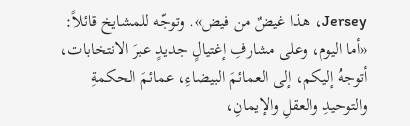Jersey، هذا غيضٌ من فيض». وتوجّه للمشايخ قائلاً: «أما اليوم، وعلى مشارفِ إغتيالٍ جديدٍ عبرَ الانتخابات، أتوجهُ إليكم، إلى العمائمَ البيضاءِ، عمائمَ الحكمةِ والتوحيدِ والعقلِ والإيمانِ،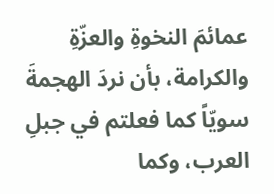عمائمَ النخوةِ والعزّةِ والكرامة، بأن نردَ الهجمةَ سويّاً كما فعلتم في جبلِ العرب، وكما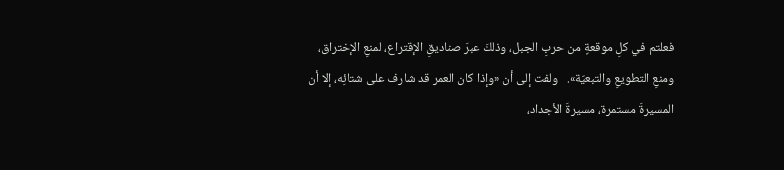فعلتم في كلِ موقعةٍ من حربِ الجبل، وذلكَ عبرَ صناديقِ الإقتراع، لمنعِ الإختراق، ومنعِ التطويعِ والتبعيّة».   ولفت إلى أن «وإذا كان العمر قد شارف على شتائِه، إلا أن المسيرةَ مستمرة، مسيرةَ الأجداد،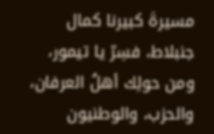مسيرةَ كبيرنا كمال جنبلاط، فسِرّ يا تيمور، ومن حولِك أهلُ العرفان، والحزب، والوطنيون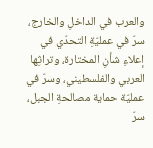والعرب في الداخلِ والخارج، سرّ في عمليّةِ التحدّي في إعلاءِ شأنِ المختارة، وتراثِها العربي والفلسطيني، وسرّ في عمليّة حماية مصالحةِ الجبل، سرّ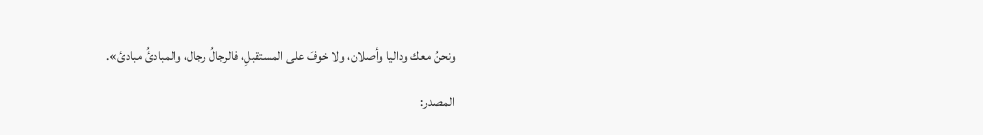ونحنُ معك وداليا وأصلان، ولا خوفَ على المستقبلِ، فالرجالُ رجال، والمبادئُ مبادئ».

المصدر: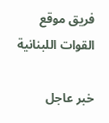فريق موقع القوات اللبنانية

خبر عاجل